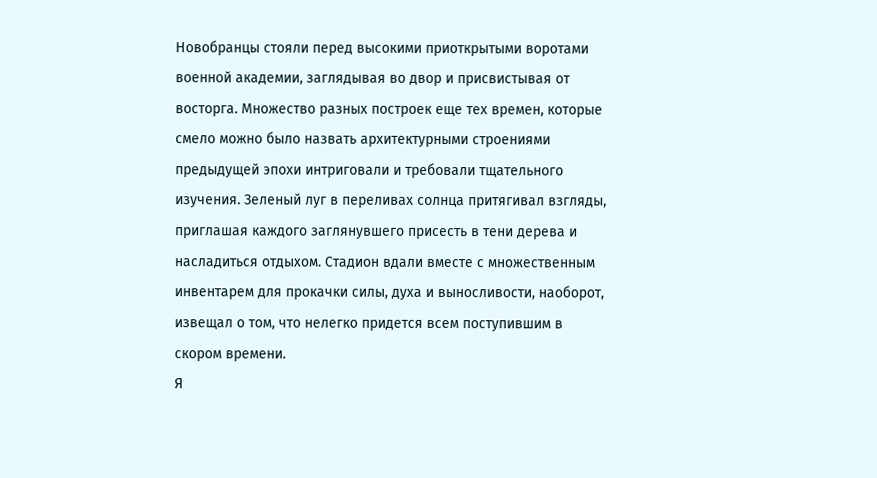Новобранцы стояли перед высокими приоткрытыми воротами военной академии, заглядывая во двор и присвистывая от восторга. Множество разных построек еще тех времен, которые смело можно было назвать архитектурными строениями предыдущей эпохи интриговали и требовали тщательного изучения. Зеленый луг в переливах солнца притягивал взгляды, приглашая каждого заглянувшего присесть в тени дерева и насладиться отдыхом. Стадион вдали вместе с множественным инвентарем для прокачки силы, духа и выносливости, наоборот, извещал о том, что нелегко придется всем поступившим в скором времени.
Я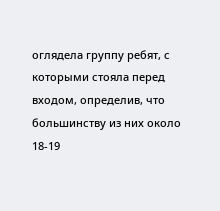оглядела группу ребят, с которыми стояла перед входом, определив, что большинству из них около 18-19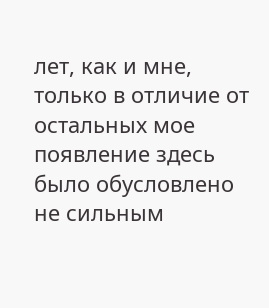лет, как и мне, только в отличие от остальных мое появление здесь было обусловлено не сильным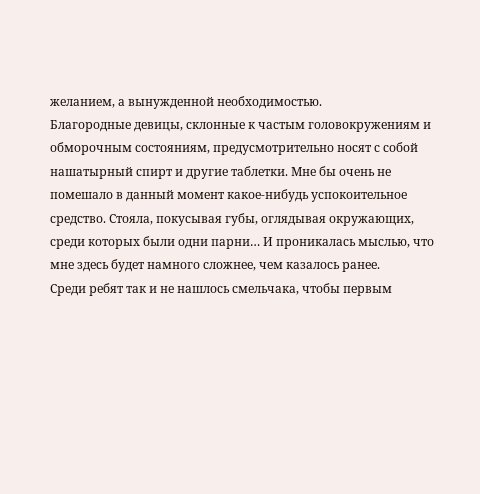желанием, а вынужденной необходимостью.
Благородные девицы, склонные к частым головокружениям и обморочным состояниям, предусмотрительно носят с собой нашатырный спирт и другие таблетки. Мне бы очень не помешало в данный момент какое-нибудь успокоительное средство. Стояла, покусывая губы, оглядывая окружающих, среди которых были одни парни… И проникалась мыслью, что мне здесь будет намного сложнее, чем казалось ранее.
Среди ребят так и не нашлось смельчака, чтобы первым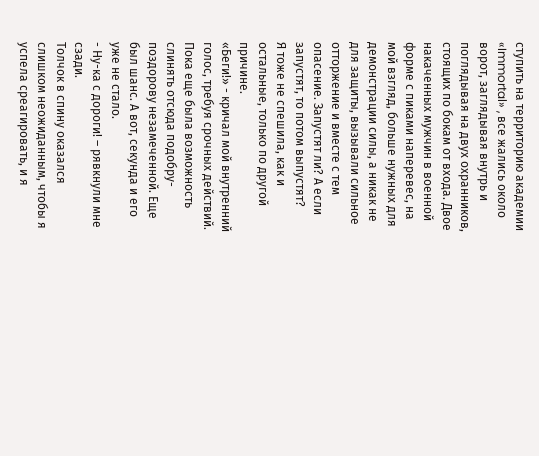ступить на территорию академии «Immortal» , все жались около ворот, заглядывая внутрь и поглядывая на двух охранников, стоящих по бокам от входа. Двое накаченных мужчин в военной форме с пиками наперевес, на мой взгляд, больше нужных для демонстрации силы, а никак не для защиты, вызывали сильное отторжение и вместе с тем опасение. Запустят ли? А если запустят, то потом выпустят?
Я тоже не спешила, как и остальные, только по другой причине.
«Беги!» - кричал мой внутренний голос, требуя срочных действий.
Пока еще была возможность слинять отсюда подобру-поздорову незамеченной. Еще был шанс. А вот, секунда и его уже не стало.
- Ну-ка с дороги! – рявкнули мне сзади.
Толчок в спину оказался слишком неожиданным, чтобы я успела среагировать, и я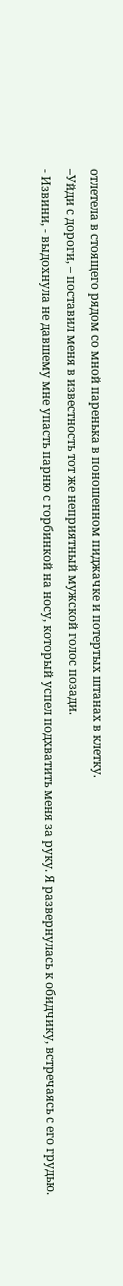отлетела в стоящего рядом со мной паренька в поношенном пиджачке и потертых штанах в клетку.
–Уйди с дороги, – поставил меня в известность тот же неприятный мужской голос позади.
- Извини, - выдохнула не давшему мне упасть парню с горбинкой на носу, который успел подхватить меня за руку. Я развернулась к обидчику, встречаясь с его грудью.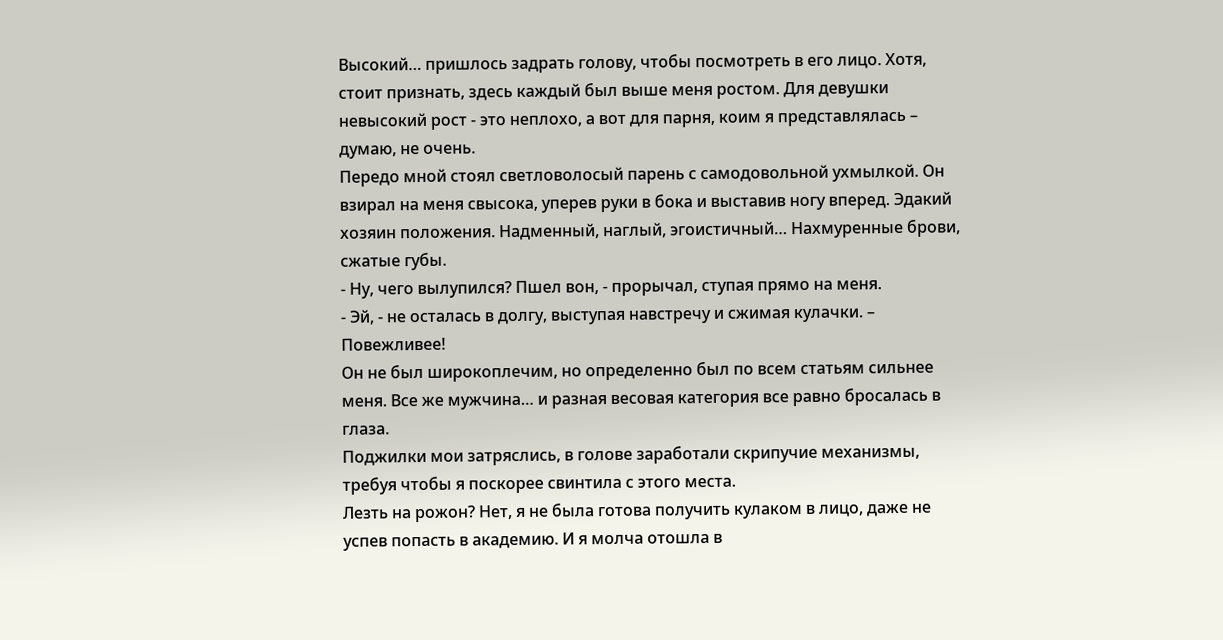Высокий… пришлось задрать голову, чтобы посмотреть в его лицо. Хотя, стоит признать, здесь каждый был выше меня ростом. Для девушки невысокий рост - это неплохо, а вот для парня, коим я представлялась – думаю, не очень.
Передо мной стоял светловолосый парень с самодовольной ухмылкой. Он взирал на меня свысока, уперев руки в бока и выставив ногу вперед. Эдакий хозяин положения. Надменный, наглый, эгоистичный… Нахмуренные брови, сжатые губы.
- Ну, чего вылупился? Пшел вон, - прорычал, ступая прямо на меня.
- Эй, - не осталась в долгу, выступая навстречу и сжимая кулачки. – Повежливее!
Он не был широкоплечим, но определенно был по всем статьям сильнее меня. Все же мужчина… и разная весовая категория все равно бросалась в глаза.
Поджилки мои затряслись, в голове заработали скрипучие механизмы, требуя чтобы я поскорее свинтила с этого места.
Лезть на рожон? Нет, я не была готова получить кулаком в лицо, даже не успев попасть в академию. И я молча отошла в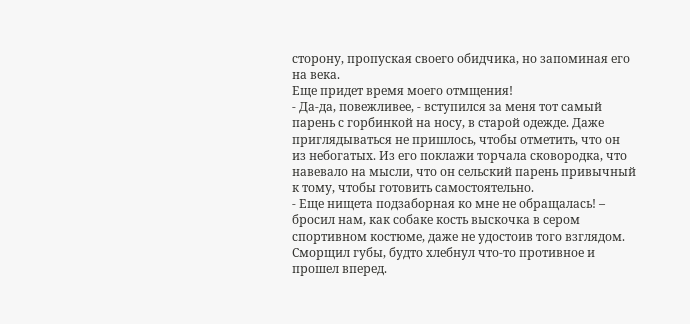сторону, пропуская своего обидчика, но запоминая его на века.
Еще придет время моего отмщения!
- Да-да, повежливее, - вступился за меня тот самый парень с горбинкой на носу, в старой одежде. Даже приглядываться не пришлось, чтобы отметить, что он из небогатых. Из его поклажи торчала сковородка, что навевало на мысли, что он сельский парень привычный к тому, чтобы готовить самостоятельно.
- Еще нищета подзаборная ко мне не обращалась! – бросил нам, как собаке кость выскочка в сером спортивном костюме, даже не удостоив того взглядом. Сморщил губы, будто хлебнул что-то противное и прошел вперед.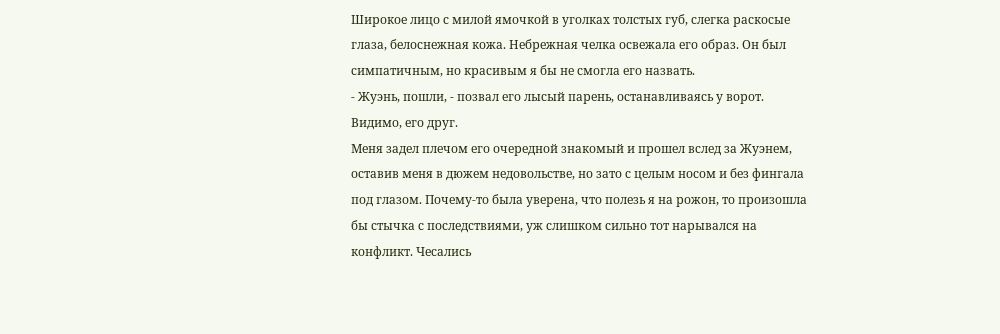Широкое лицо с милой ямочкой в уголках толстых губ, слегка раскосые глаза, белоснежная кожа. Небрежная челка освежала его образ. Он был симпатичным, но красивым я бы не смогла его назвать.
- Жуэнь, пошли, - позвал его лысый парень, останавливаясь у ворот. Видимо, его друг.
Меня задел плечом его очередной знакомый и прошел вслед за Жуэнем, оставив меня в дюжем недовольстве, но зато с целым носом и без фингала под глазом. Почему-то была уверена, что полезь я на рожон, то произошла бы стычка с последствиями, уж слишком сильно тот нарывался на конфликт. Чесались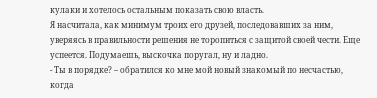кулаки и хотелось остальным показать свою власть.
Я насчитала, как минимум троих его друзей, последовавших за ним, уверяясь в правильности решения не торопиться с защитой своей чести. Еще успеется. Подумаешь, выскочка поругал, ну и ладно.
- Ты в порядке? – обратился ко мне мой новый знакомый по несчастью, когда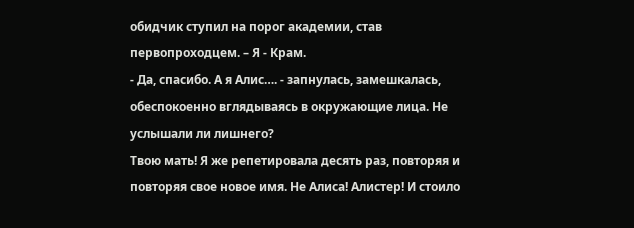обидчик ступил на порог академии, став первопроходцем. – Я - Крам.
- Да, спасибо. А я Алис…. - запнулась, замешкалась, обеспокоенно вглядываясь в окружающие лица. Не услышали ли лишнего?
Твою мать! Я же репетировала десять раз, повторяя и повторяя свое новое имя. Не Алиса! Алистер! И стоило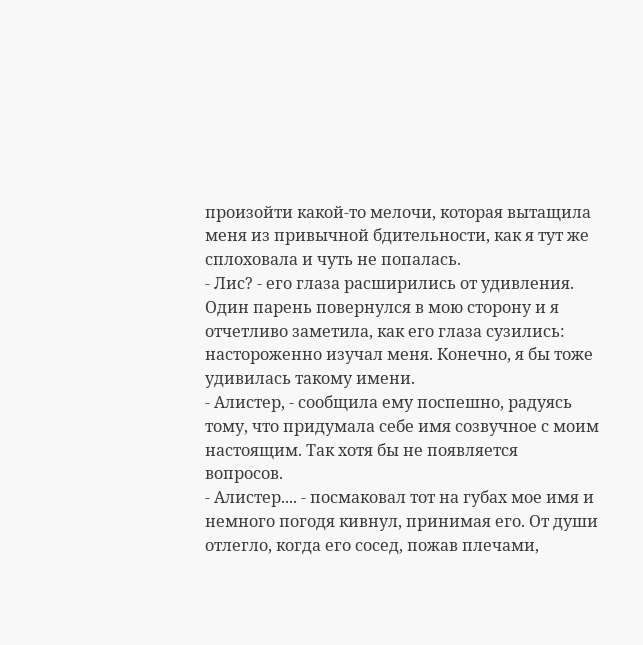произойти какой-то мелочи, которая вытащила меня из привычной бдительности, как я тут же сплоховала и чуть не попалась.
- Лис? - его глаза расширились от удивления. Один парень повернулся в мою сторону и я отчетливо заметила, как его глаза сузились: настороженно изучал меня. Конечно, я бы тоже удивилась такому имени.
- Алистер, - сообщила ему поспешно, радуясь тому, что придумала себе имя созвучное с моим настоящим. Так хотя бы не появляется вопросов.
- Алистер.... - посмаковал тот на губах мое имя и немного погодя кивнул, принимая его. От души отлегло, когда его сосед, пожав плечами,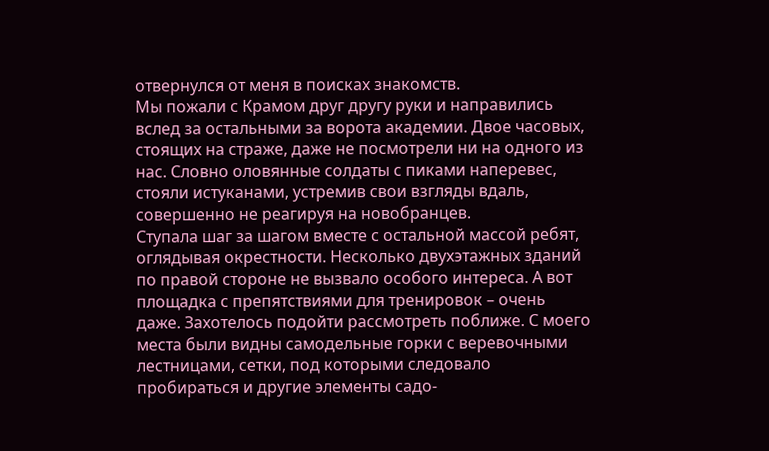отвернулся от меня в поисках знакомств.
Мы пожали с Крамом друг другу руки и направились вслед за остальными за ворота академии. Двое часовых, стоящих на страже, даже не посмотрели ни на одного из нас. Словно оловянные солдаты с пиками наперевес, стояли истуканами, устремив свои взгляды вдаль, совершенно не реагируя на новобранцев.
Ступала шаг за шагом вместе с остальной массой ребят, оглядывая окрестности. Несколько двухэтажных зданий по правой стороне не вызвало особого интереса. А вот площадка с препятствиями для тренировок – очень даже. Захотелось подойти рассмотреть поближе. С моего места были видны самодельные горки с веревочными лестницами, сетки, под которыми следовало пробираться и другие элементы садо-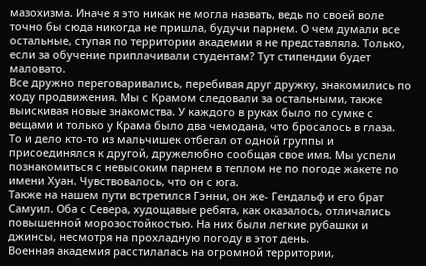мазохизма. Иначе я это никак не могла назвать, ведь по своей воле точно бы сюда никогда не пришла, будучи парнем. О чем думали все остальные, ступая по территории академии я не представляла. Только, если за обучение приплачивали студентам? Тут стипендии будет маловато.
Все дружно переговаривались, перебивая друг дружку, знакомились по ходу продвижения. Мы с Крамом следовали за остальными, также выискивая новые знакомства. У каждого в руках было по сумке с вещами и только у Крама было два чемодана, что бросалось в глаза.
То и дело кто-то из мальчишек отбегал от одной группы и присоединялся к другой, дружелюбно сообщая свое имя. Мы успели познакомиться с невысоким парнем в теплом не по погоде жакете по имени Хуан. Чувствовалось, что он с юга.
Также на нашем пути встретился Гэнни, он же- Гендальф и его брат Самуил. Оба с Севера, худощавые ребята, как оказалось, отличались повышенной морозостойкостью. На них были легкие рубашки и джинсы, несмотря на прохладную погоду в этот день.
Военная академия расстилалась на огромной территории,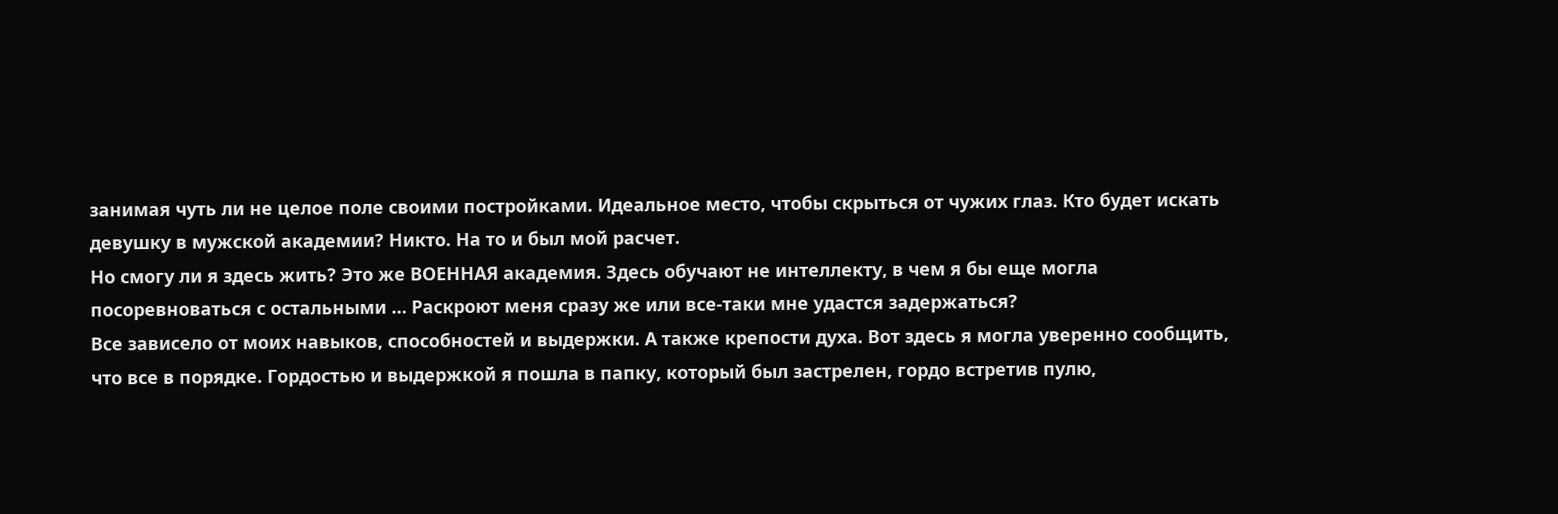занимая чуть ли не целое поле своими постройками. Идеальное место, чтобы скрыться от чужих глаз. Кто будет искать девушку в мужской академии? Никто. На то и был мой расчет.
Но смогу ли я здесь жить? Это же ВОЕННАЯ академия. Здесь обучают не интеллекту, в чем я бы еще могла посоревноваться с остальными … Раскроют меня сразу же или все-таки мне удастся задержаться?
Все зависело от моих навыков, способностей и выдержки. А также крепости духа. Вот здесь я могла уверенно сообщить, что все в порядке. Гордостью и выдержкой я пошла в папку, который был застрелен, гордо встретив пулю,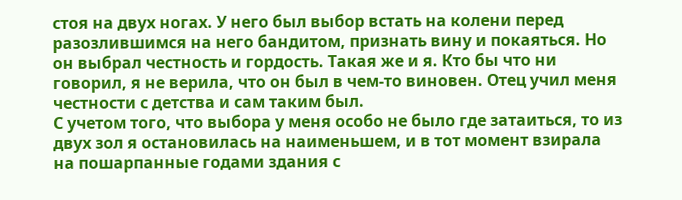стоя на двух ногах. У него был выбор встать на колени перед разозлившимся на него бандитом, признать вину и покаяться. Но он выбрал честность и гордость. Такая же и я. Кто бы что ни говорил, я не верила, что он был в чем-то виновен. Отец учил меня честности с детства и сам таким был.
С учетом того, что выбора у меня особо не было где затаиться, то из двух зол я остановилась на наименьшем, и в тот момент взирала на пошарпанные годами здания с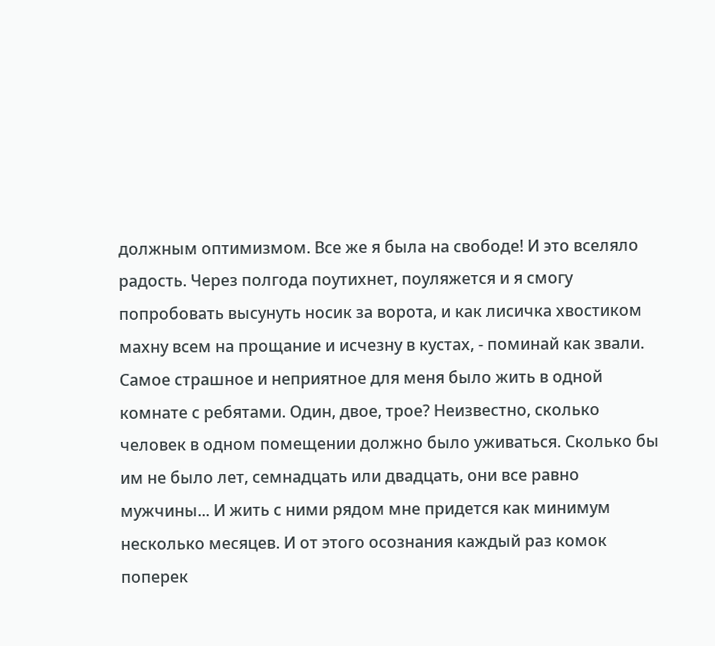должным оптимизмом. Все же я была на свободе! И это вселяло радость. Через полгода поутихнет, поуляжется и я смогу попробовать высунуть носик за ворота, и как лисичка хвостиком махну всем на прощание и исчезну в кустах, - поминай как звали.
Самое страшное и неприятное для меня было жить в одной комнате с ребятами. Один, двое, трое? Неизвестно, сколько человек в одном помещении должно было уживаться. Сколько бы им не было лет, семнадцать или двадцать, они все равно мужчины... И жить с ними рядом мне придется как минимум несколько месяцев. И от этого осознания каждый раз комок поперек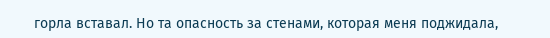горла вставал. Но та опасность за стенами, которая меня поджидала,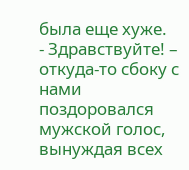была еще хуже.
- Здравствуйте! – откуда-то сбоку с нами поздоровался мужской голос, вынуждая всех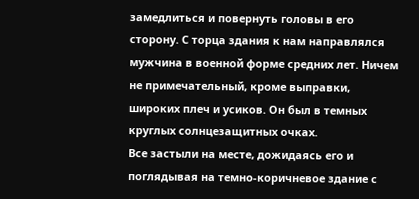замедлиться и повернуть головы в его сторону. С торца здания к нам направлялся мужчина в военной форме средних лет. Ничем не примечательный, кроме выправки, широких плеч и усиков. Он был в темных круглых солнцезащитных очках.
Все застыли на месте, дожидаясь его и поглядывая на темно-коричневое здание с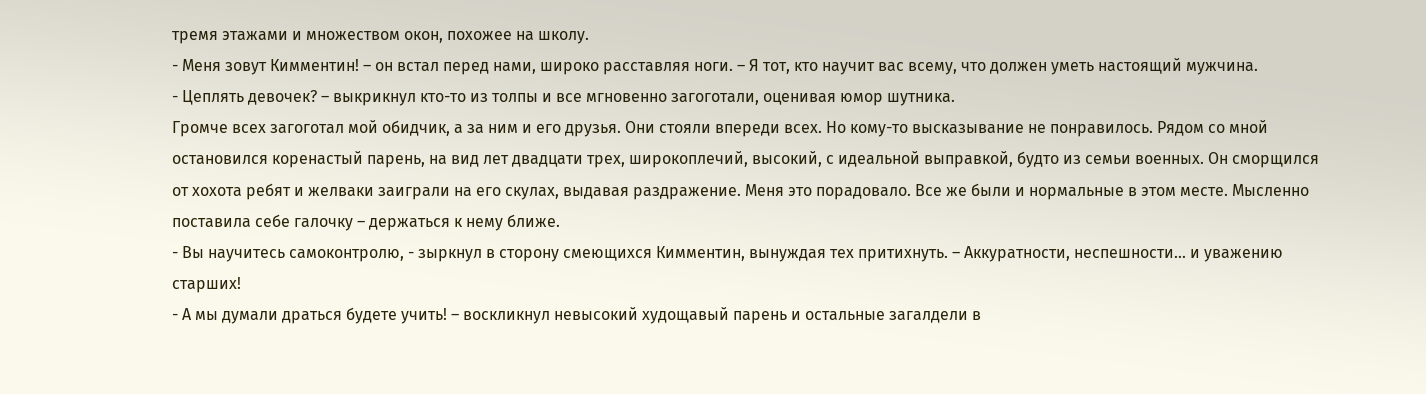тремя этажами и множеством окон, похожее на школу.
- Меня зовут Кимментин! – он встал перед нами, широко расставляя ноги. – Я тот, кто научит вас всему, что должен уметь настоящий мужчина.
- Цеплять девочек? – выкрикнул кто-то из толпы и все мгновенно загоготали, оценивая юмор шутника.
Громче всех загоготал мой обидчик, а за ним и его друзья. Они стояли впереди всех. Но кому-то высказывание не понравилось. Рядом со мной остановился коренастый парень, на вид лет двадцати трех, широкоплечий, высокий, с идеальной выправкой, будто из семьи военных. Он сморщился от хохота ребят и желваки заиграли на его скулах, выдавая раздражение. Меня это порадовало. Все же были и нормальные в этом месте. Мысленно поставила себе галочку – держаться к нему ближе.
- Вы научитесь самоконтролю, - зыркнул в сторону смеющихся Кимментин, вынуждая тех притихнуть. – Аккуратности, неспешности... и уважению старших!
- А мы думали драться будете учить! – воскликнул невысокий худощавый парень и остальные загалдели в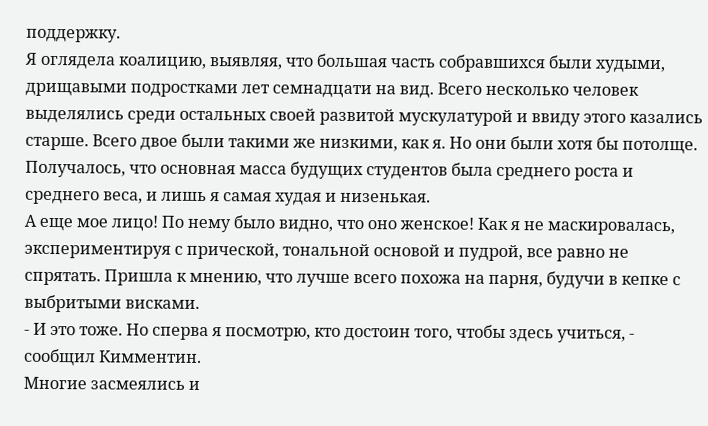поддержку.
Я оглядела коалицию, выявляя, что большая часть собравшихся были худыми, дрищавыми подростками лет семнадцати на вид. Всего несколько человек выделялись среди остальных своей развитой мускулатурой и ввиду этого казались старше. Всего двое были такими же низкими, как я. Но они были хотя бы потолще. Получалось, что основная масса будущих студентов была среднего роста и среднего веса, и лишь я самая худая и низенькая.
А еще мое лицо! По нему было видно, что оно женское! Как я не маскировалась, экспериментируя с прической, тональной основой и пудрой, все равно не спрятать. Пришла к мнению, что лучше всего похожа на парня, будучи в кепке с выбритыми висками.
- И это тоже. Но сперва я посмотрю, кто достоин того, чтобы здесь учиться, - сообщил Кимментин.
Многие засмеялись и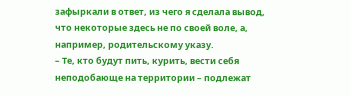зафыркали в ответ, из чего я сделала вывод, что некоторые здесь не по своей воле, а, например, родительскому указу.
– Те, кто будут пить, курить, вести себя неподобающе на территории – подлежат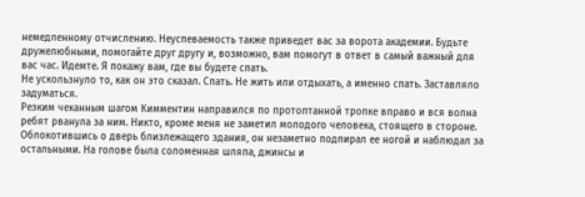немедленному отчислению. Неуспеваемость также приведет вас за ворота академии. Будьте дружелюбными, помогайте друг другу и, возможно, вам помогут в ответ в самый важный для вас час. Идемте. Я покажу вам, где вы будете спать.
Не ускользнуло то, как он это сказал. Спать. Не жить или отдыхать, а именно спать. Заставляло задуматься.
Резким чеканным шагом Кимментин направился по протоптанной тропке вправо и вся волна ребят рванула за ним. Никто, кроме меня не заметил молодого человека, стоящего в стороне. Облокотившись о дверь близлежащего здания, он незаметно подпирал ее ногой и наблюдал за остальными. На голове была соломенная шляпа, джинсы и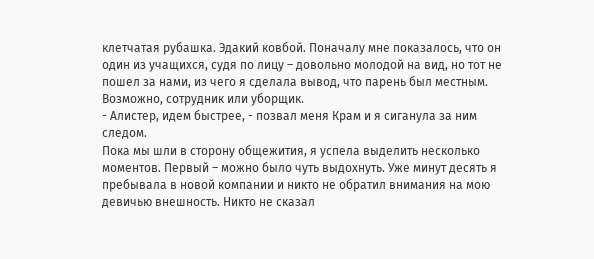клетчатая рубашка. Эдакий ковбой. Поначалу мне показалось, что он один из учащихся, судя по лицу – довольно молодой на вид, но тот не пошел за нами, из чего я сделала вывод, что парень был местным. Возможно, сотрудник или уборщик.
- Алистер, идем быстрее, - позвал меня Крам и я сиганула за ним следом.
Пока мы шли в сторону общежития, я успела выделить несколько моментов. Первый – можно было чуть выдохнуть. Уже минут десять я пребывала в новой компании и никто не обратил внимания на мою девичью внешность. Никто не сказал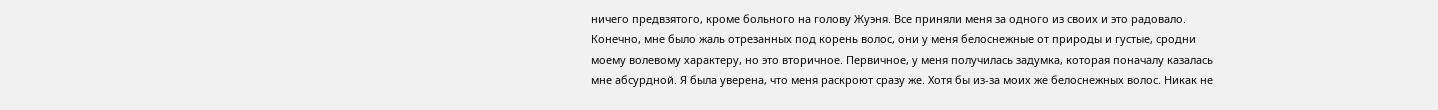ничего предвзятого, кроме больного на голову Жуэня. Все приняли меня за одного из своих и это радовало.
Конечно, мне было жаль отрезанных под корень волос, они у меня белоснежные от природы и густые, сродни моему волевому характеру, но это вторичное. Первичное, у меня получилась задумка, которая поначалу казалась мне абсурдной. Я была уверена, что меня раскроют сразу же. Хотя бы из-за моих же белоснежных волос. Никак не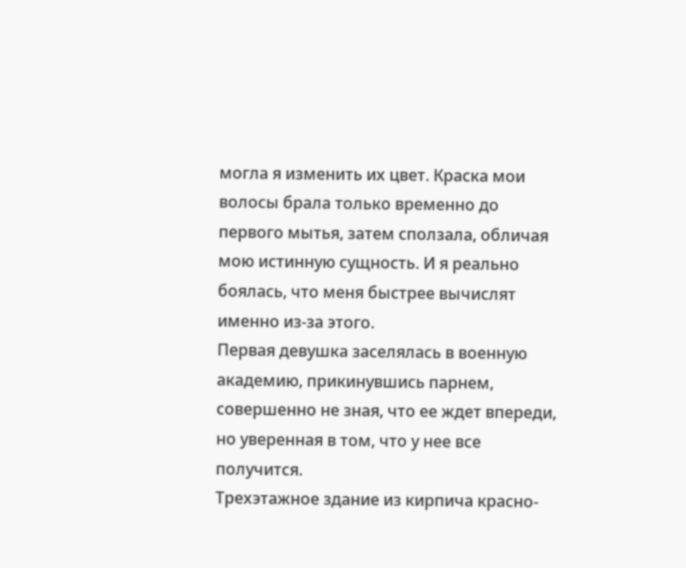могла я изменить их цвет. Краска мои волосы брала только временно до первого мытья, затем сползала, обличая мою истинную сущность. И я реально боялась, что меня быстрее вычислят именно из-за этого.
Первая девушка заселялась в военную академию, прикинувшись парнем, совершенно не зная, что ее ждет впереди, но уверенная в том, что у нее все получится.
Трехэтажное здание из кирпича красно-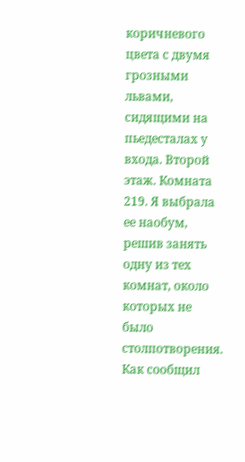коричневого цвета с двумя грозными львами, сидящими на пьедесталах у входа. Второй этаж. Комната 219. Я выбрала ее наобум, решив занять одну из тех комнат, около которых не было столпотворения. Как сообщил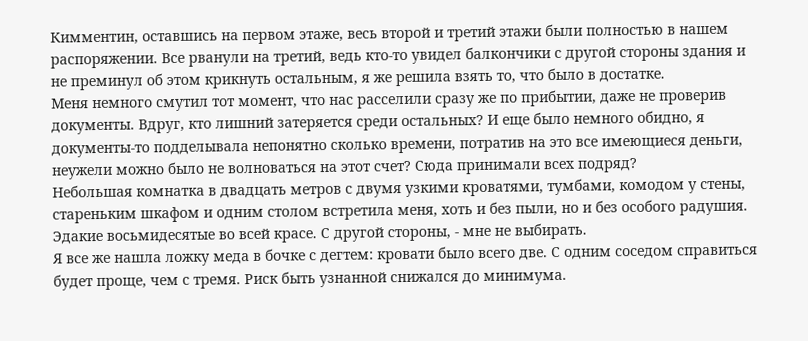Кимментин, оставшись на первом этаже, весь второй и третий этажи были полностью в нашем распоряжении. Все рванули на третий, ведь кто-то увидел балкончики с другой стороны здания и не преминул об этом крикнуть остальным, я же решила взять то, что было в достатке.
Меня немного смутил тот момент, что нас расселили сразу же по прибытии, даже не проверив документы. Вдруг, кто лишний затеряется среди остальных? И еще было немного обидно, я документы-то подделывала непонятно сколько времени, потратив на это все имеющиеся деньги, неужели можно было не волноваться на этот счет? Сюда принимали всех подряд?
Небольшая комнатка в двадцать метров с двумя узкими кроватями, тумбами, комодом у стены, стареньким шкафом и одним столом встретила меня, хоть и без пыли, но и без особого радушия. Эдакие восьмидесятые во всей красе. С другой стороны, - мне не выбирать.
Я все же нашла ложку меда в бочке с дегтем: кровати было всего две. С одним соседом справиться будет проще, чем с тремя. Риск быть узнанной снижался до минимума.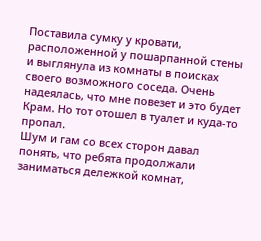Поставила сумку у кровати, расположенной у пошарпанной стены и выглянула из комнаты в поисках своего возможного соседа. Очень надеялась, что мне повезет и это будет Крам. Но тот отошел в туалет и куда-то пропал.
Шум и гам со всех сторон давал понять, что ребята продолжали заниматься дележкой комнат,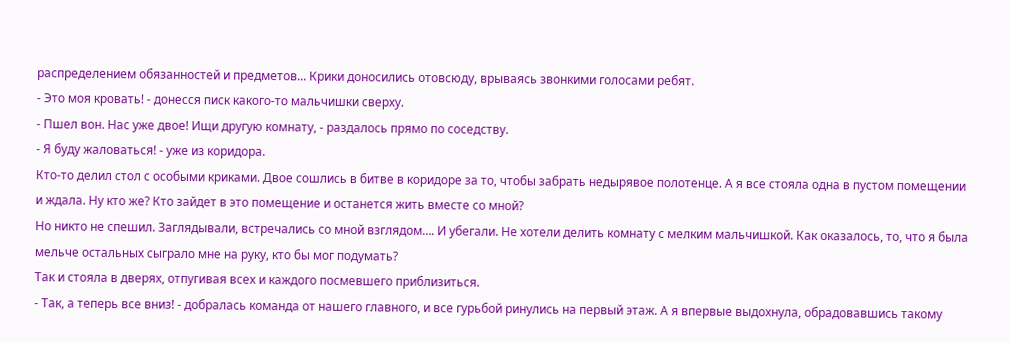распределением обязанностей и предметов... Крики доносились отовсюду, врываясь звонкими голосами ребят.
- Это моя кровать! - донесся писк какого-то мальчишки сверху.
- Пшел вон. Нас уже двое! Ищи другую комнату, - раздалось прямо по соседству.
- Я буду жаловаться! - уже из коридора.
Кто-то делил стол с особыми криками. Двое сошлись в битве в коридоре за то, чтобы забрать недырявое полотенце. А я все стояла одна в пустом помещении и ждала. Ну кто же? Кто зайдет в это помещение и останется жить вместе со мной?
Но никто не спешил. Заглядывали, встречались со мной взглядом…. И убегали. Не хотели делить комнату с мелким мальчишкой. Как оказалось, то, что я была мельче остальных сыграло мне на руку, кто бы мог подумать?
Так и стояла в дверях, отпугивая всех и каждого посмевшего приблизиться.
- Так, а теперь все вниз! - добралась команда от нашего главного, и все гурьбой ринулись на первый этаж. А я впервые выдохнула, обрадовавшись такому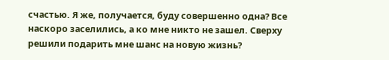счастью. Я же, получается, буду совершенно одна? Все наскоро заселились, а ко мне никто не зашел. Сверху решили подарить мне шанс на новую жизнь?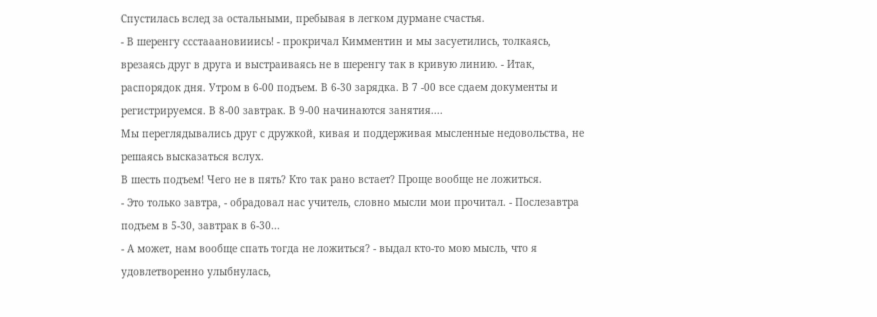Спустилась вслед за остальными, пребывая в легком дурмане счастья.
- В шеренгу ссстааановииись! - прокричал Кимментин и мы засуетились, толкаясь, врезаясь друг в друга и выстраиваясь не в шеренгу так в кривую линию. - Итак, распорядок дня. Утром в 6-00 подъем. В 6-30 зарядка. В 7 -00 все сдаем документы и регистрируемся. В 8-00 завтрак. В 9-00 начинаются занятия....
Мы переглядывались друг с дружкой, кивая и поддерживая мысленные недовольства, не решаясь высказаться вслух.
В шесть подъем! Чего не в пять? Кто так рано встает? Проще вообще не ложиться.
- Это только завтра, - обрадовал нас учитель, словно мысли мои прочитал. - Послезавтра подъем в 5-30, завтрак в 6-30...
- А может, нам вообще спать тогда не ложиться? - выдал кто-то мою мысль, что я удовлетворенно улыбнулась,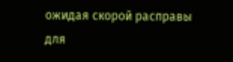ожидая скорой расправы для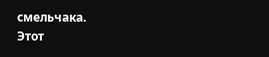смельчака.
Этот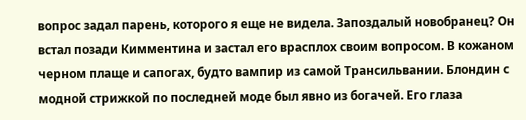вопрос задал парень, которого я еще не видела. Запоздалый новобранец? Он встал позади Кимментина и застал его врасплох своим вопросом. В кожаном черном плаще и сапогах, будто вампир из самой Трансильвании. Блондин с модной стрижкой по последней моде был явно из богачей. Его глаза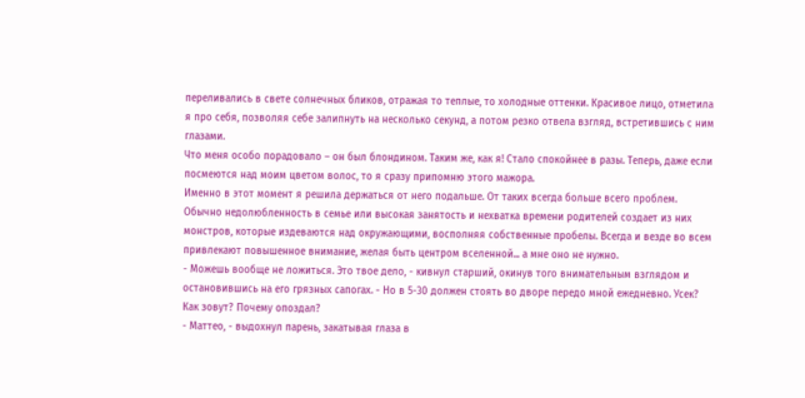переливались в свете солнечных бликов, отражая то теплые, то холодные оттенки. Красивое лицо, отметила я про себя, позволяя себе залипнуть на несколько секунд, а потом резко отвела взгляд, встретившись с ним глазами.
Что меня особо порадовало – он был блондином. Таким же, как я! Стало спокойнее в разы. Теперь, даже если посмеются над моим цветом волос, то я сразу припомню этого мажора.
Именно в этот момент я решила держаться от него подальше. От таких всегда больше всего проблем. Обычно недолюбленность в семье или высокая занятость и нехватка времени родителей создает из них монстров, которые издеваются над окружающими, восполняя собственные пробелы. Всегда и везде во всем привлекают повышенное внимание, желая быть центром вселенной... а мне оно не нужно.
- Можешь вообще не ложиться. Это твое дело, - кивнул старший, окинув того внимательным взглядом и остановившись на его грязных сапогах. - Но в 5-30 должен стоять во дворе передо мной ежедневно. Усек? Как зовут? Почему опоздал?
- Маттео, - выдохнул парень, закатывая глаза в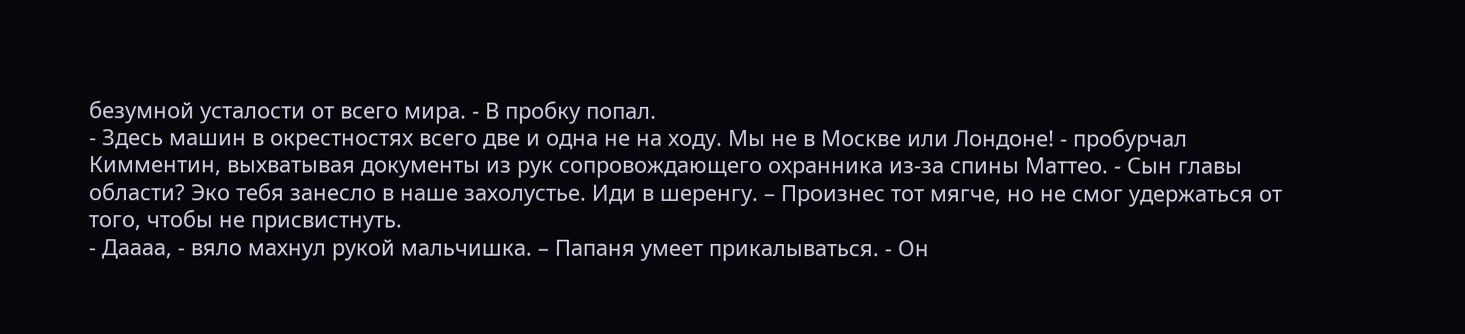безумной усталости от всего мира. - В пробку попал.
- Здесь машин в окрестностях всего две и одна не на ходу. Мы не в Москве или Лондоне! - пробурчал Кимментин, выхватывая документы из рук сопровождающего охранника из-за спины Маттео. - Сын главы области? Эко тебя занесло в наше захолустье. Иди в шеренгу. – Произнес тот мягче, но не смог удержаться от того, чтобы не присвистнуть.
- Даааа, - вяло махнул рукой мальчишка. – Папаня умеет прикалываться. - Он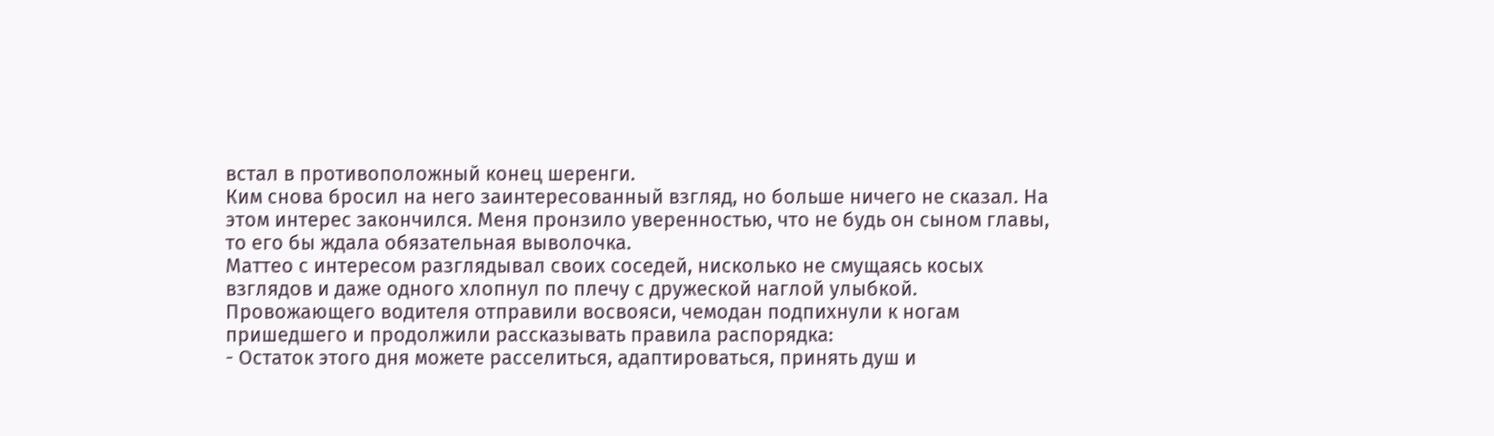встал в противоположный конец шеренги.
Ким снова бросил на него заинтересованный взгляд, но больше ничего не сказал. На этом интерес закончился. Меня пронзило уверенностью, что не будь он сыном главы, то его бы ждала обязательная выволочка.
Маттео с интересом разглядывал своих соседей, нисколько не смущаясь косых взглядов и даже одного хлопнул по плечу с дружеской наглой улыбкой. Провожающего водителя отправили восвояси, чемодан подпихнули к ногам пришедшего и продолжили рассказывать правила распорядка:
- Остаток этого дня можете расселиться, адаптироваться, принять душ и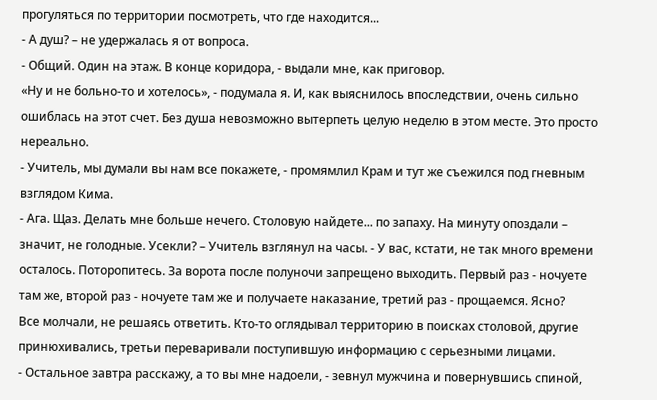прогуляться по территории посмотреть, что где находится...
- А душ? – не удержалась я от вопроса.
- Общий. Один на этаж. В конце коридора, - выдали мне, как приговор.
«Ну и не больно-то и хотелось», - подумала я. И, как выяснилось впоследствии, очень сильно ошиблась на этот счет. Без душа невозможно вытерпеть целую неделю в этом месте. Это просто нереально.
- Учитель, мы думали вы нам все покажете, - промямлил Крам и тут же съежился под гневным взглядом Кима.
- Ага. Щаз. Делать мне больше нечего. Столовую найдете... по запаху. На минуту опоздали – значит, не голодные. Усекли? – Учитель взглянул на часы. - У вас, кстати, не так много времени осталось. Поторопитесь. За ворота после полуночи запрещено выходить. Первый раз - ночуете там же, второй раз - ночуете там же и получаете наказание, третий раз - прощаемся. Ясно?
Все молчали, не решаясь ответить. Кто-то оглядывал территорию в поисках столовой, другие принюхивались, третьи переваривали поступившую информацию с серьезными лицами.
- Остальное завтра расскажу, а то вы мне надоели, - зевнул мужчина и повернувшись спиной,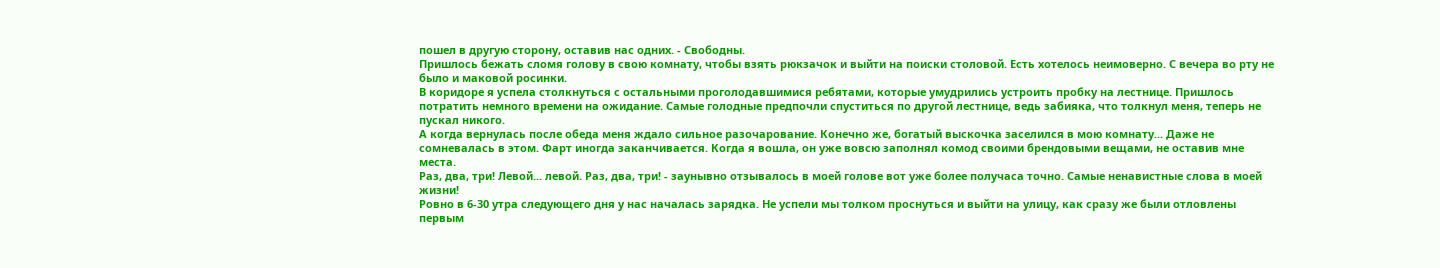пошел в другую сторону, оставив нас одних. - Свободны.
Пришлось бежать сломя голову в свою комнату, чтобы взять рюкзачок и выйти на поиски столовой. Есть хотелось неимоверно. С вечера во рту не было и маковой росинки.
В коридоре я успела столкнуться с остальными проголодавшимися ребятами, которые умудрились устроить пробку на лестнице. Пришлось потратить немного времени на ожидание. Самые голодные предпочли спуститься по другой лестнице, ведь забияка, что толкнул меня, теперь не пускал никого.
А когда вернулась после обеда меня ждало сильное разочарование. Конечно же, богатый выскочка заселился в мою комнату... Даже не сомневалась в этом. Фарт иногда заканчивается. Когда я вошла, он уже вовсю заполнял комод своими брендовыми вещами, не оставив мне места.
Раз, два, три! Левой... левой. Раз, два, три! - заунывно отзывалось в моей голове вот уже более получаса точно. Самые ненавистные слова в моей жизни!
Ровно в 6-30 утра следующего дня у нас началась зарядка. Не успели мы толком проснуться и выйти на улицу, как сразу же были отловлены первым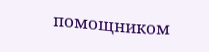помощником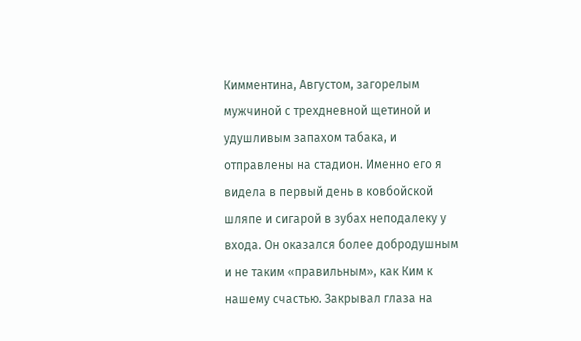Кимментина, Августом, загорелым мужчиной с трехдневной щетиной и удушливым запахом табака, и отправлены на стадион. Именно его я видела в первый день в ковбойской шляпе и сигарой в зубах неподалеку у входа. Он оказался более добродушным и не таким «правильным», как Ким к нашему счастью. Закрывал глаза на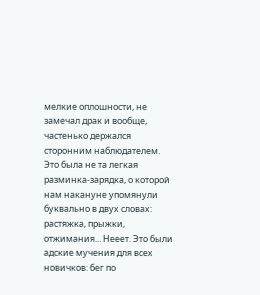мелкие оплошности, не замечал драк и вообще, частенько держался сторонним наблюдателем.
Это была не та легкая разминка-зарядка, о которой нам накануне упомянули буквально в двух словах: растяжка, прыжки, отжимания... Нееет. Это были адские мучения для всех новичков: бег по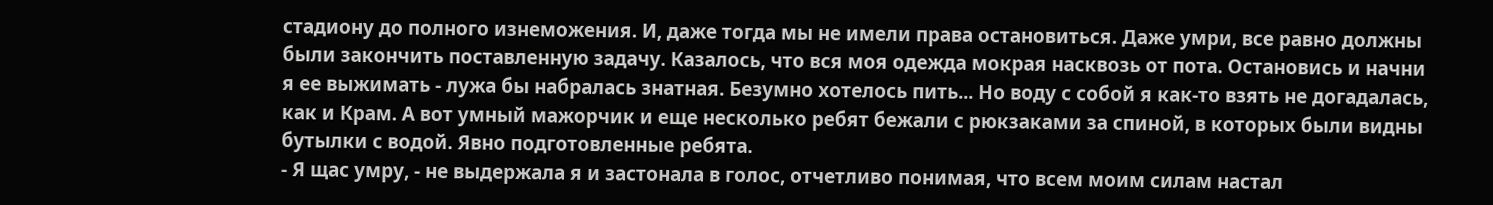стадиону до полного изнеможения. И, даже тогда мы не имели права остановиться. Даже умри, все равно должны были закончить поставленную задачу. Казалось, что вся моя одежда мокрая насквозь от пота. Остановись и начни я ее выжимать - лужа бы набралась знатная. Безумно хотелось пить... Но воду с собой я как-то взять не догадалась, как и Крам. А вот умный мажорчик и еще несколько ребят бежали с рюкзаками за спиной, в которых были видны бутылки с водой. Явно подготовленные ребята.
- Я щас умру, - не выдержала я и застонала в голос, отчетливо понимая, что всем моим силам настал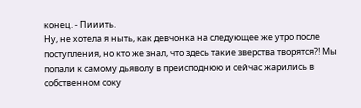конец. - Пииить.
Ну, не хотела я ныть, как девчонка на следующее же утро после поступления, но кто же знал, что здесь такие зверства творятся?! Мы попали к самому дьяволу в преисподнюю и сейчас жарились в собственном соку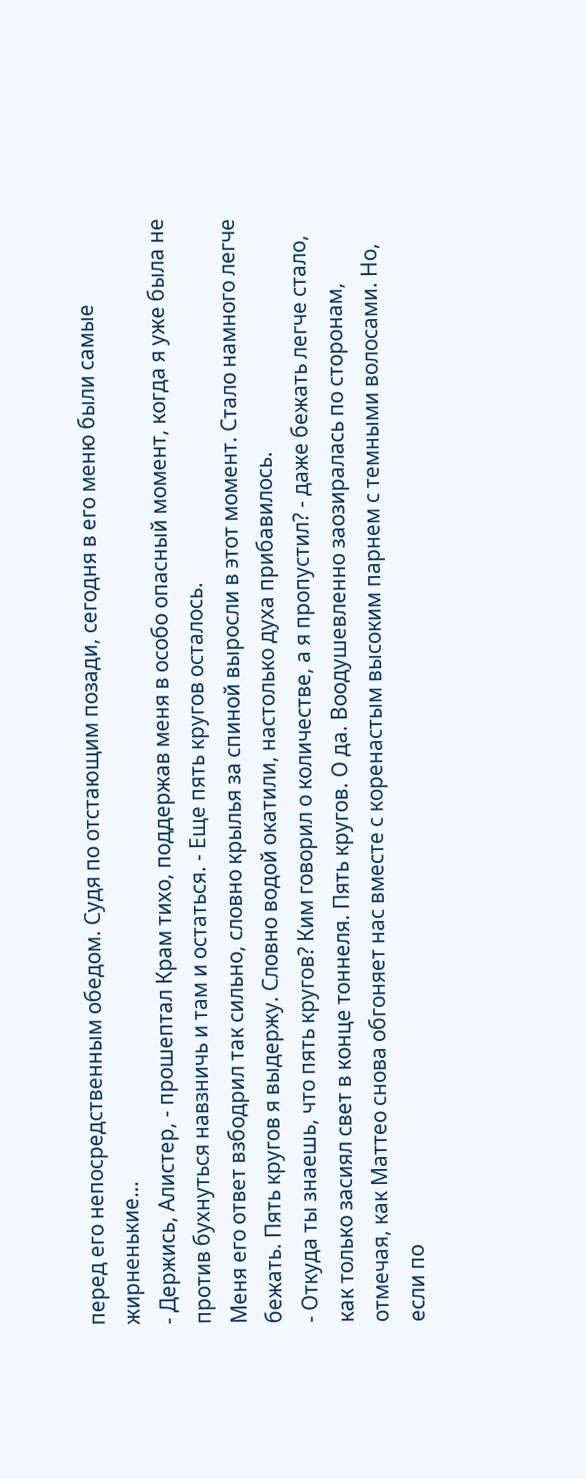перед его непосредственным обедом. Судя по отстающим позади, сегодня в его меню были самые жирненькие…
- Держись, Алистер, - прошептал Крам тихо, поддержав меня в особо опасный момент, когда я уже была не против бухнуться навзничь и там и остаться. - Еще пять кругов осталось.
Меня его ответ взбодрил так сильно, словно крылья за спиной выросли в этот момент. Стало намного легче бежать. Пять кругов я выдержу. Словно водой окатили, настолько духа прибавилось.
- Откуда ты знаешь, что пять кругов? Ким говорил о количестве, а я пропустил? - даже бежать легче стало, как только засиял свет в конце тоннеля. Пять кругов. О да. Воодушевленно заозиралась по сторонам, отмечая, как Маттео снова обгоняет нас вместе с коренастым высоким парнем с темными волосами. Но, если по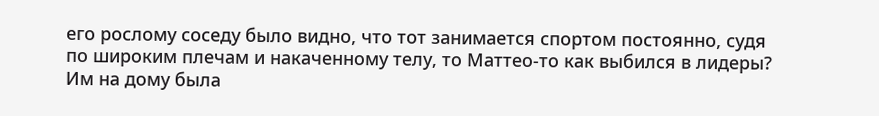его рослому соседу было видно, что тот занимается спортом постоянно, судя по широким плечам и накаченному телу, то Маттео-то как выбился в лидеры? Им на дому была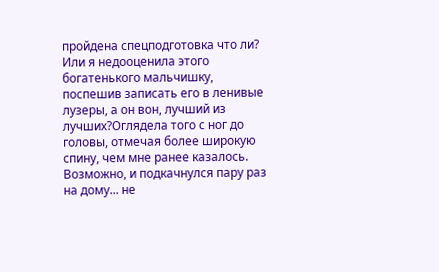пройдена спецподготовка что ли? Или я недооценила этого богатенького мальчишку, поспешив записать его в ленивые лузеры, а он вон, лучший из лучших?Оглядела того с ног до головы, отмечая более широкую спину, чем мне ранее казалось. Возможно, и подкачнулся пару раз на дому... не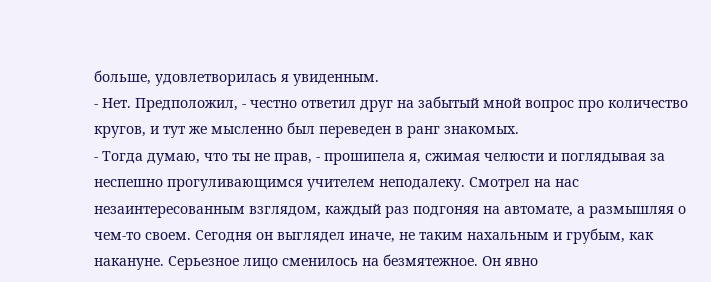больше, удовлетворилась я увиденным.
- Нет. Предположил, - честно ответил друг на забытый мной вопрос про количество кругов, и тут же мысленно был переведен в ранг знакомых.
- Тогда думаю, что ты не прав, - прошипела я, сжимая челюсти и поглядывая за неспешно прогуливающимся учителем неподалеку. Смотрел на нас незаинтересованным взглядом, каждый раз подгоняя на автомате, а размышляя о чем-то своем. Сегодня он выглядел иначе, не таким нахальным и грубым, как накануне. Серьезное лицо сменилось на безмятежное. Он явно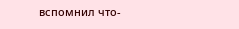вспомнил что-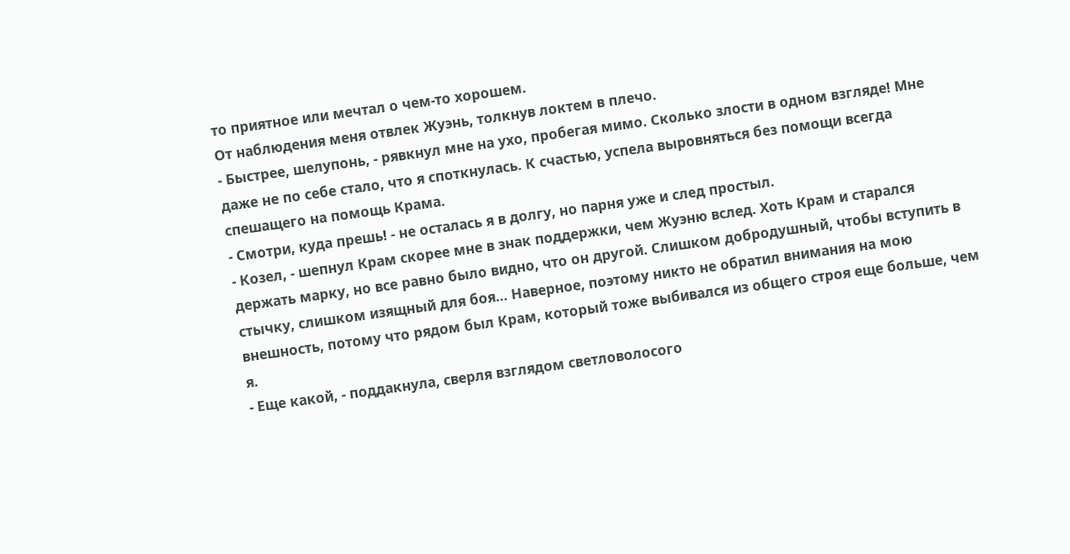то приятное или мечтал о чем-то хорошем.
От наблюдения меня отвлек Жуэнь, толкнув локтем в плечо.
- Быстрее, шелупонь, - рявкнул мне на ухо, пробегая мимо. Сколько злости в одном взгляде! Мне даже не по себе стало, что я споткнулась. К счастью, успела выровняться без помощи всегда спешащего на помощь Крама.
- Смотри, куда прешь! - не осталась я в долгу, но парня уже и след простыл.
- Козел, - шепнул Крам скорее мне в знак поддержки, чем Жуэню вслед. Хоть Крам и старался держать марку, но все равно было видно, что он другой. Слишком добродушный, чтобы вступить в стычку, слишком изящный для боя… Наверное, поэтому никто не обратил внимания на мою внешность, потому что рядом был Крам, который тоже выбивался из общего строя еще больше, чем я.
- Еще какой, - поддакнула, сверля взглядом светловолосого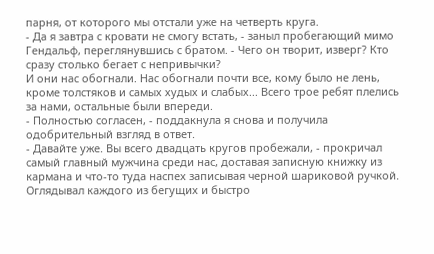парня, от которого мы отстали уже на четверть круга.
- Да я завтра с кровати не смогу встать, - заныл пробегающий мимо Гендальф, переглянувшись с братом. - Чего он творит, изверг? Кто сразу столько бегает с непривычки?
И они нас обогнали. Нас обогнали почти все, кому было не лень, кроме толстяков и самых худых и слабых... Всего трое ребят плелись за нами, остальные были впереди.
- Полностью согласен, - поддакнула я снова и получила одобрительный взгляд в ответ.
- Давайте уже. Вы всего двадцать кругов пробежали, - прокричал самый главный мужчина среди нас, доставая записную книжку из кармана и что-то туда наспех записывая черной шариковой ручкой. Оглядывал каждого из бегущих и быстро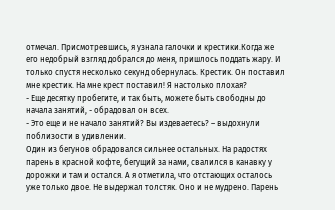отмечал. Присмотревшись, я узнала галочки и крестики.Когда же его недобрый взгляд добрался до меня, пришлось поддать жару. И только спустя несколько секунд обернулась. Крестик. Он поставил мне крестик. На мне крест поставил! Я настолько плохая?
- Еще десятку пробегите, и так быть, можете быть свободны до начала занятий, - обрадовал он всех.
- Это еще и не начало занятий? Вы издеваетесь? – выдохнули поблизости в удивлении.
Один из бегунов обрадовался сильнее остальных. На радостях парень в красной кофте, бегущий за нами, свалился в канавку у дорожки и там и остался. А я отметила, что отстающих осталось уже только двое. Не выдержал толстяк. Оно и не мудрено. Парень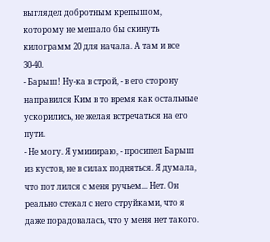выглядел добротным крепышом, которому не мешало бы скинуть килограмм 20 для начала. А там и все 30-40.
- Барыш! Ну-ка в строй, - в его сторону направился Ким в то время как остальные ускорились, не желая встречаться на его пути.
- Не могу. Я умииираю, - просипел Барыш из кустов, не в силах подняться. Я думала, что пот лился с меня ручьем... Нет. Он реально стекал с него струйками, что я даже порадовалась, что у меня нет такого.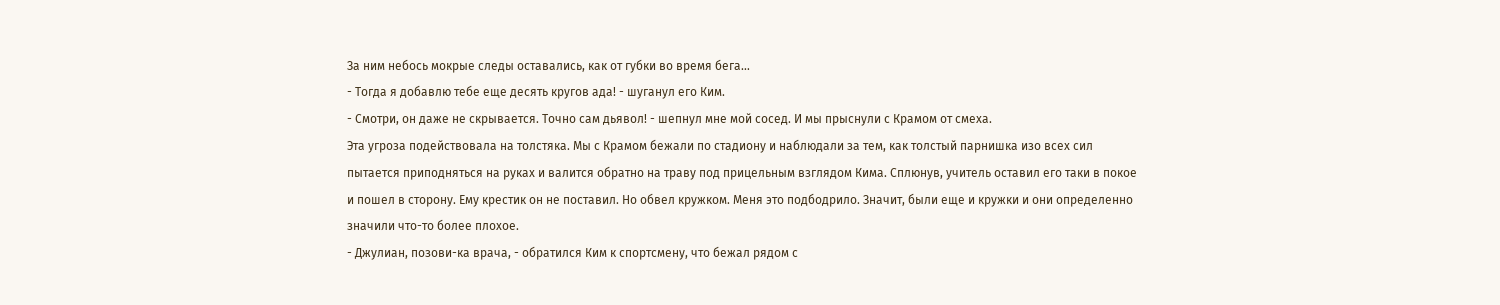За ним небось мокрые следы оставались, как от губки во время бега…
- Тогда я добавлю тебе еще десять кругов ада! - шуганул его Ким.
- Смотри, он даже не скрывается. Точно сам дьявол! - шепнул мне мой сосед. И мы прыснули с Крамом от смеха.
Эта угроза подействовала на толстяка. Мы с Крамом бежали по стадиону и наблюдали за тем, как толстый парнишка изо всех сил пытается приподняться на руках и валится обратно на траву под прицельным взглядом Кима. Сплюнув, учитель оставил его таки в покое и пошел в сторону. Ему крестик он не поставил. Но обвел кружком. Меня это подбодрило. Значит, были еще и кружки и они определенно значили что-то более плохое.
- Джулиан, позови-ка врача, - обратился Ким к спортсмену, что бежал рядом с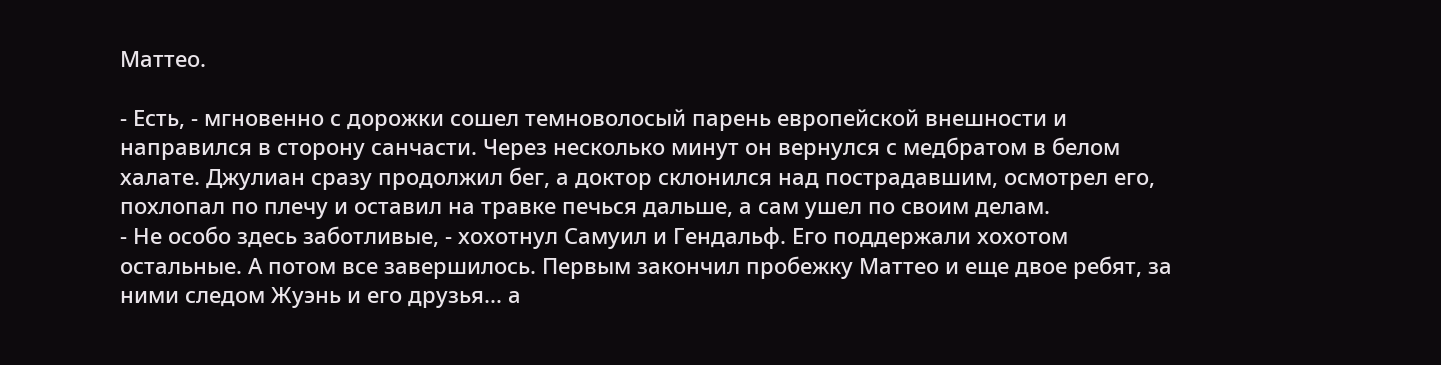Маттео.

- Есть, - мгновенно с дорожки сошел темноволосый парень европейской внешности и направился в сторону санчасти. Через несколько минут он вернулся с медбратом в белом халате. Джулиан сразу продолжил бег, а доктор склонился над пострадавшим, осмотрел его, похлопал по плечу и оставил на травке печься дальше, а сам ушел по своим делам.
- Не особо здесь заботливые, - хохотнул Самуил и Гендальф. Его поддержали хохотом остальные. А потом все завершилось. Первым закончил пробежку Маттео и еще двое ребят, за ними следом Жуэнь и его друзья... а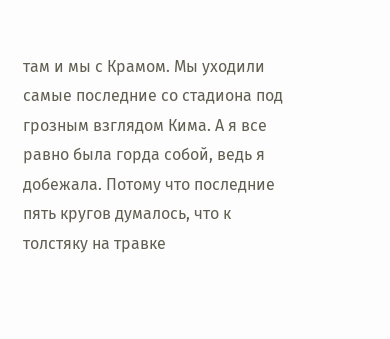там и мы с Крамом. Мы уходили самые последние со стадиона под грозным взглядом Кима. А я все равно была горда собой, ведь я добежала. Потому что последние пять кругов думалось, что к толстяку на травке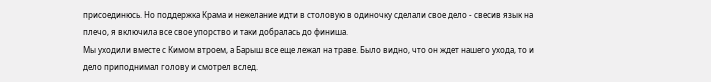присоединюсь. Но поддержка Крама и нежелание идти в столовую в одиночку сделали свое дело - свесив язык на плечо, я включила все свое упорство и таки добралась до финиша.
Мы уходили вместе с Кимом втроем, а Барыш все еще лежал на траве. Было видно, что он ждет нашего ухода, то и дело приподнимал голову и смотрел вслед.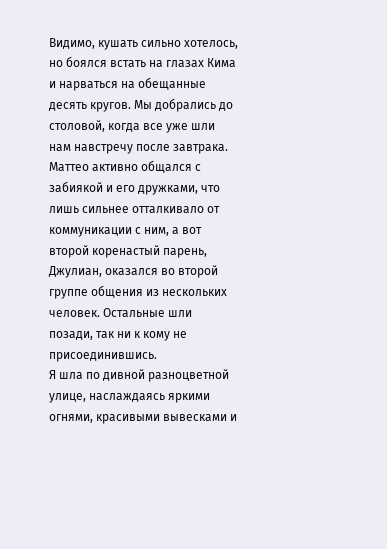Видимо, кушать сильно хотелось, но боялся встать на глазах Кима и нарваться на обещанные десять кругов. Мы добрались до столовой, когда все уже шли нам навстречу после завтрака. Маттео активно общался с забиякой и его дружками, что лишь сильнее отталкивало от коммуникации с ним, а вот второй коренастый парень, Джулиан, оказался во второй группе общения из нескольких человек. Остальные шли позади, так ни к кому не присоединившись.
Я шла по дивной разноцветной улице, наслаждаясь яркими огнями, красивыми вывесками и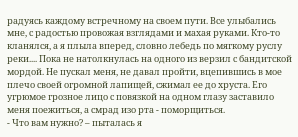радуясь каждому встречному на своем пути. Все улыбались мне, с радостью провожая взглядами и махая руками. Кто-то кланялся, а я плыла вперед, словно лебедь по мягкому руслу реки.... Пока не натолкнулась на одного из верзил с бандитской мордой. Не пускал меня, не давал пройти, вцепившись в мое плечо своей огромной лапищей, сжимал ее до хруста. Его угрюмое грозное лицо с повязкой на одном глазу заставило меня поежиться, а смрад изо рта - поморщиться.
- Что вам нужно? – пыталась я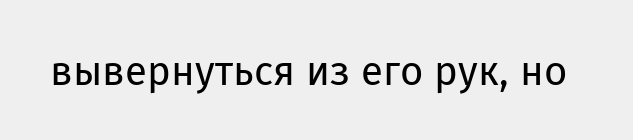вывернуться из его рук, но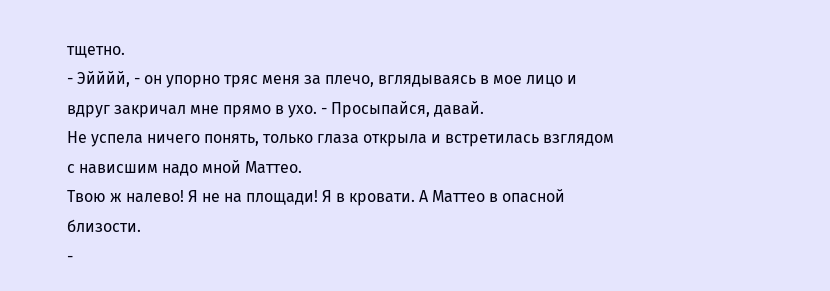тщетно.
- Эйййй, - он упорно тряс меня за плечо, вглядываясь в мое лицо и вдруг закричал мне прямо в ухо. - Просыпайся, давай.
Не успела ничего понять, только глаза открыла и встретилась взглядом с нависшим надо мной Маттео.
Твою ж налево! Я не на площади! Я в кровати. А Маттео в опасной близости.
-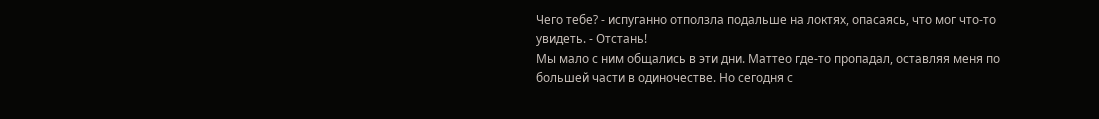Чего тебе? - испуганно отползла подальше на локтях, опасаясь, что мог что-то увидеть. - Отстань!
Мы мало с ним общались в эти дни. Маттео где-то пропадал, оставляя меня по большей части в одиночестве. Но сегодня с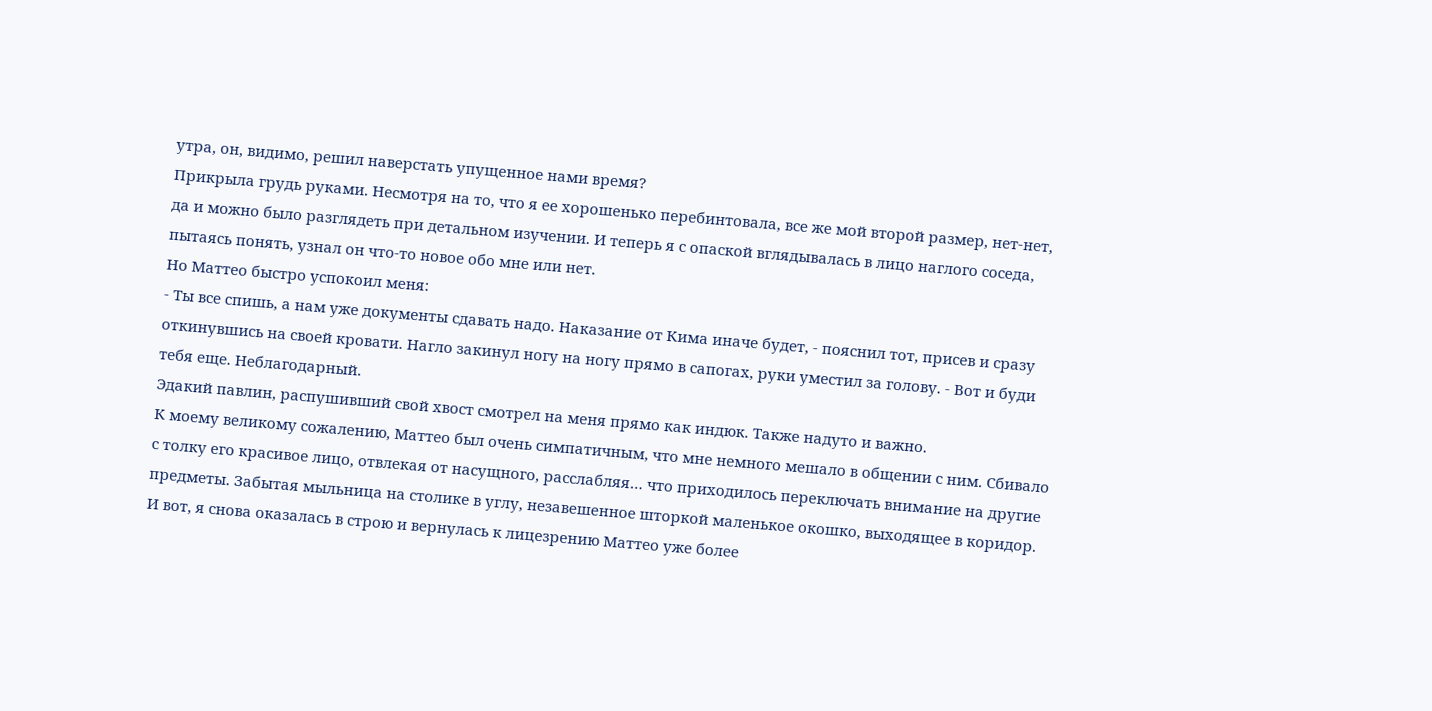утра, он, видимо, решил наверстать упущенное нами время?
Прикрыла грудь руками. Несмотря на то, что я ее хорошенько перебинтовала, все же мой второй размер, нет-нет, да и можно было разглядеть при детальном изучении. И теперь я с опаской вглядывалась в лицо наглого соседа, пытаясь понять, узнал он что-то новое обо мне или нет.
Но Маттео быстро успокоил меня:
- Ты все спишь, а нам уже документы сдавать надо. Наказание от Кима иначе будет, - пояснил тот, присев и сразу откинувшись на своей кровати. Нагло закинул ногу на ногу прямо в сапогах, руки уместил за голову. - Вот и буди тебя еще. Неблагодарный.
Эдакий павлин, распушивший свой хвост смотрел на меня прямо как индюк. Также надуто и важно.
К моему великому сожалению, Маттео был очень симпатичным, что мне немного мешало в общении с ним. Сбивало с толку его красивое лицо, отвлекая от насущного, расслабляя… что приходилось переключать внимание на другие предметы. Забытая мыльница на столике в углу, незавешенное шторкой маленькое окошко, выходящее в коридор. И вот, я снова оказалась в строю и вернулась к лицезрению Маттео уже более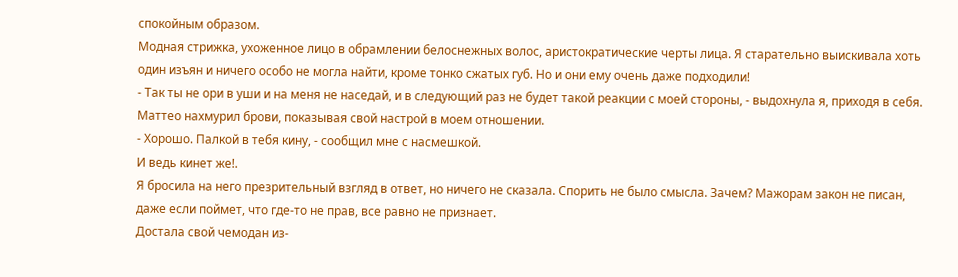спокойным образом.
Модная стрижка, ухоженное лицо в обрамлении белоснежных волос, аристократические черты лица. Я старательно выискивала хоть один изъян и ничего особо не могла найти, кроме тонко сжатых губ. Но и они ему очень даже подходили!
- Так ты не ори в уши и на меня не наседай, и в следующий раз не будет такой реакции с моей стороны, - выдохнула я, приходя в себя.
Маттео нахмурил брови, показывая свой настрой в моем отношении.
- Хорошо. Палкой в тебя кину, - сообщил мне с насмешкой.
И ведь кинет же!.
Я бросила на него презрительный взгляд в ответ, но ничего не сказала. Спорить не было смысла. Зачем? Мажорам закон не писан, даже если поймет, что где-то не прав, все равно не признает.
Достала свой чемодан из-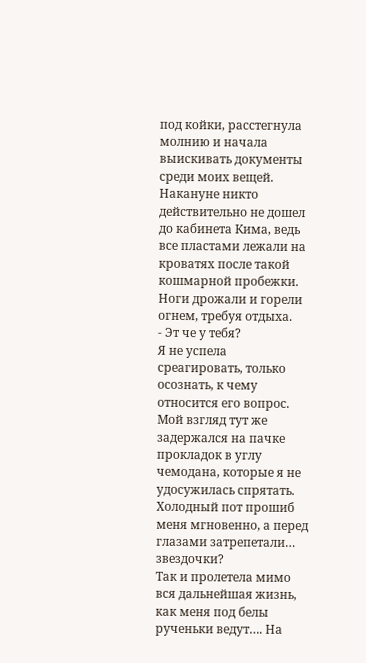под койки, расстегнула молнию и начала выискивать документы среди моих вещей. Накануне никто действительно не дошел до кабинета Кима, ведь все пластами лежали на кроватях после такой кошмарной пробежки. Ноги дрожали и горели огнем, требуя отдыха.
- Эт че у тебя?
Я не успела среагировать, только осознать, к чему относится его вопрос. Мой взгляд тут же задержался на пачке прокладок в углу чемодана, которые я не удосужилась спрятать. Холодный пот прошиб меня мгновенно, а перед глазами затрепетали… звездочки?
Так и пролетела мимо вся дальнейшая жизнь, как меня под белы рученьки ведут…. На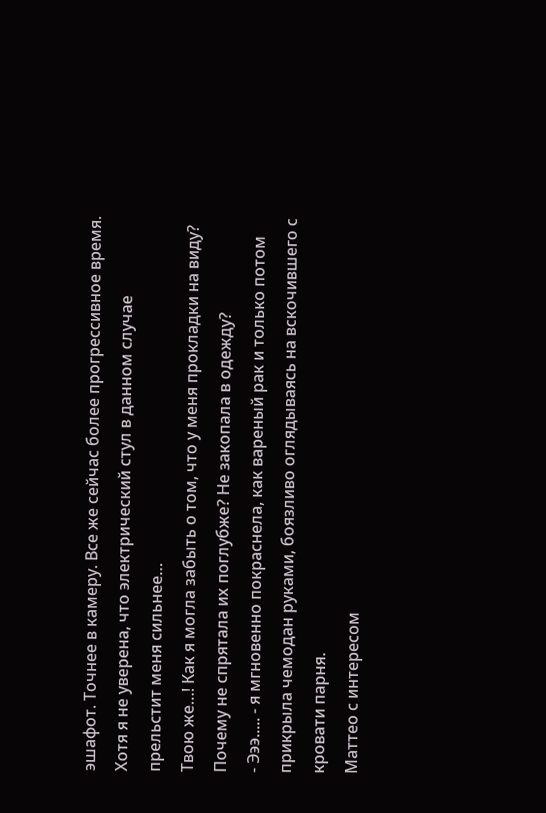эшафот. Точнее в камеру. Все же сейчас более прогрессивное время. Хотя я не уверена, что электрический стул в данном случае прельстит меня сильнее…
Твою же…! Как я могла забыть о том, что у меня прокладки на виду? Почему не спрятала их поглубже? Не закопала в одежду?
- Эээ..... - я мгновенно покраснела, как вареный рак и только потом прикрыла чемодан руками, боязливо оглядываясь на вскочившего с кровати парня.
Маттео с интересом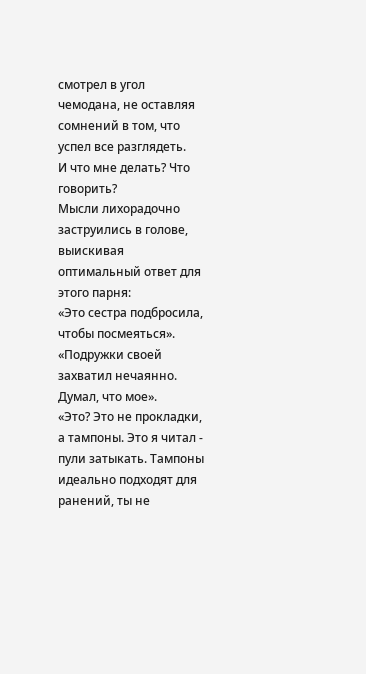смотрел в угол чемодана, не оставляя сомнений в том, что успел все разглядеть.
И что мне делать? Что говорить?
Мысли лихорадочно заструились в голове, выискивая оптимальный ответ для этого парня:
«Это сестра подбросила, чтобы посмеяться».
«Подружки своей захватил нечаянно. Думал, что мое».
«Это? Это не прокладки, а тампоны. Это я читал - пули затыкать. Тампоны идеально подходят для ранений, ты не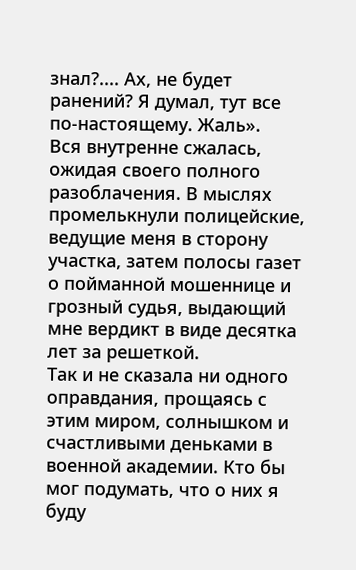знал?.... Ах, не будет ранений? Я думал, тут все по-настоящему. Жаль».
Вся внутренне сжалась, ожидая своего полного разоблачения. В мыслях промелькнули полицейские, ведущие меня в сторону участка, затем полосы газет о пойманной мошеннице и грозный судья, выдающий мне вердикт в виде десятка лет за решеткой.
Так и не сказала ни одного оправдания, прощаясь с этим миром, солнышком и счастливыми деньками в военной академии. Кто бы мог подумать, что о них я буду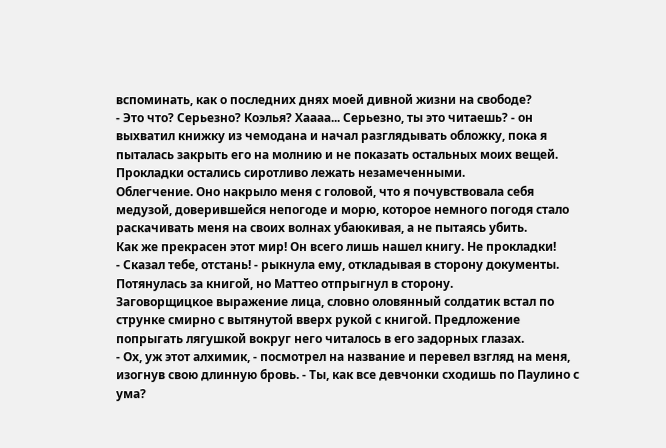вспоминать, как о последних днях моей дивной жизни на свободе?
- Это что? Серьезно? Коэлья? Хаааа... Серьезно, ты это читаешь? - он выхватил книжку из чемодана и начал разглядывать обложку, пока я пыталась закрыть его на молнию и не показать остальных моих вещей. Прокладки остались сиротливо лежать незамеченными.
Облегчение. Оно накрыло меня с головой, что я почувствовала себя медузой, доверившейся непогоде и морю, которое немного погодя стало раскачивать меня на своих волнах убаюкивая, а не пытаясь убить.
Как же прекрасен этот мир! Он всего лишь нашел книгу. Не прокладки!
- Сказал тебе, отстань! - рыкнула ему, откладывая в сторону документы. Потянулась за книгой, но Маттео отпрыгнул в сторону.
Заговорщицкое выражение лица, словно оловянный солдатик встал по струнке смирно с вытянутой вверх рукой с книгой. Предложение попрыгать лягушкой вокруг него читалось в его задорных глазах.
- Ох, уж этот алхимик, - посмотрел на название и перевел взгляд на меня, изогнув свою длинную бровь. - Ты, как все девчонки сходишь по Паулино с ума?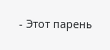- Этот парень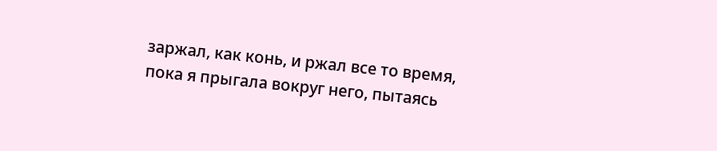заржал, как конь, и ржал все то время, пока я прыгала вокруг него, пытаясь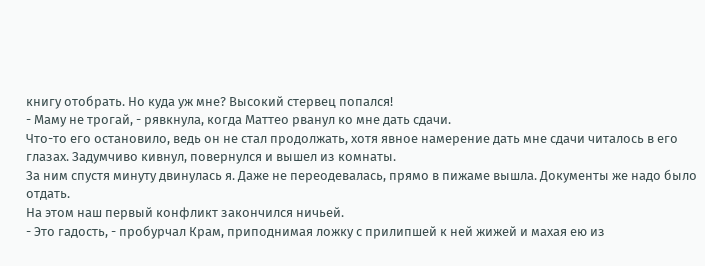книгу отобрать. Но куда уж мне? Высокий стервец попался!
- Маму не трогай, - рявкнула, когда Маттео рванул ко мне дать сдачи.
Что-то его остановило, ведь он не стал продолжать, хотя явное намерение дать мне сдачи читалось в его глазах. Задумчиво кивнул, повернулся и вышел из комнаты.
За ним спустя минуту двинулась я. Даже не переодевалась, прямо в пижаме вышла. Документы же надо было отдать.
На этом наш первый конфликт закончился ничьей.
- Это гадость, - пробурчал Крам, приподнимая ложку с прилипшей к ней жижей и махая ею из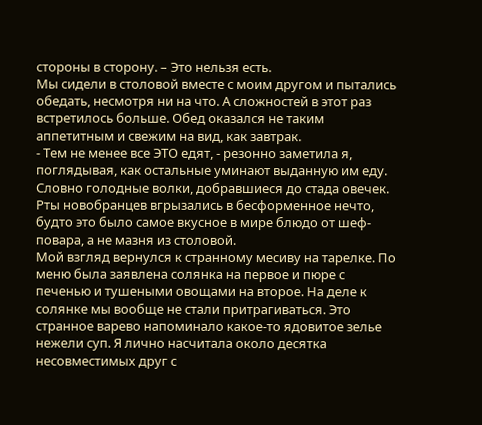стороны в сторону. – Это нельзя есть.
Мы сидели в столовой вместе с моим другом и пытались обедать, несмотря ни на что. А сложностей в этот раз встретилось больше. Обед оказался не таким аппетитным и свежим на вид, как завтрак.
- Тем не менее все ЭТО едят, - резонно заметила я, поглядывая, как остальные уминают выданную им еду. Словно голодные волки, добравшиеся до стада овечек. Рты новобранцев вгрызались в бесформенное нечто, будто это было самое вкусное в мире блюдо от шеф-повара, а не мазня из столовой.
Мой взгляд вернулся к странному месиву на тарелке. По меню была заявлена солянка на первое и пюре с печенью и тушеными овощами на второе. На деле к солянке мы вообще не стали притрагиваться. Это странное варево напоминало какое-то ядовитое зелье нежели суп. Я лично насчитала около десятка несовместимых друг с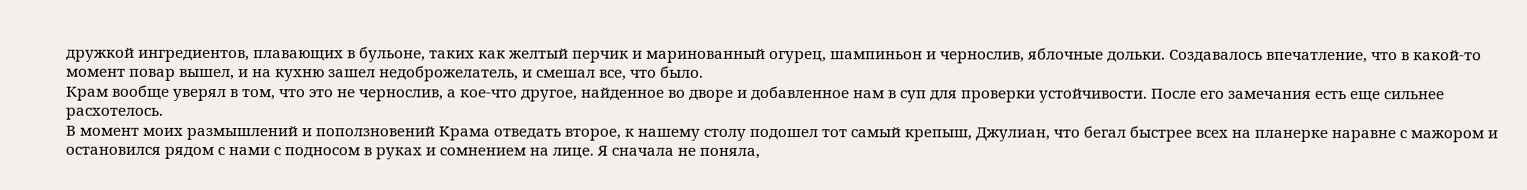дружкой ингредиентов, плавающих в бульоне, таких как желтый перчик и маринованный огурец, шампиньон и чернослив, яблочные дольки. Создавалось впечатление, что в какой-то момент повар вышел, и на кухню зашел недоброжелатель, и смешал все, что было.
Крам вообще уверял в том, что это не чернослив, а кое-что другое, найденное во дворе и добавленное нам в суп для проверки устойчивости. После его замечания есть еще сильнее расхотелось.
В момент моих размышлений и поползновений Крама отведать второе, к нашему столу подошел тот самый крепыш, Джулиан, что бегал быстрее всех на планерке наравне с мажором и остановился рядом с нами с подносом в руках и сомнением на лице. Я сначала не поняла,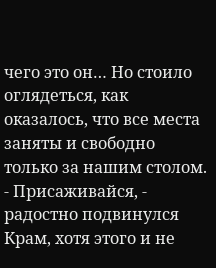чего это он… Но стоило оглядеться, как оказалось, что все места заняты и свободно только за нашим столом.
- Присаживайся, - радостно подвинулся Крам, хотя этого и не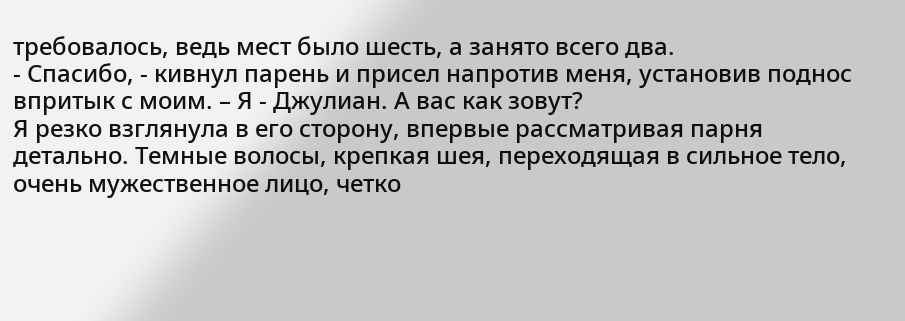требовалось, ведь мест было шесть, а занято всего два.
- Спасибо, - кивнул парень и присел напротив меня, установив поднос впритык с моим. – Я - Джулиан. А вас как зовут?
Я резко взглянула в его сторону, впервые рассматривая парня детально. Темные волосы, крепкая шея, переходящая в сильное тело, очень мужественное лицо, четко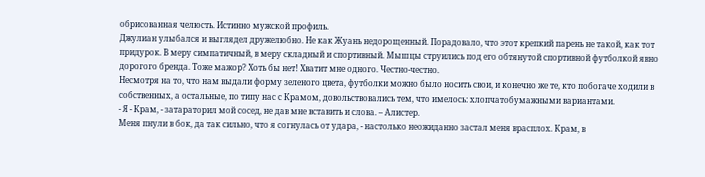обрисованная челюсть. Истинно мужской профиль.
Джулиан улыбался и выглядел дружелюбно. Не как Жуань недорощенный. Порадовало, что этот крепкий парень не такой, как тот придурок. В меру симпатичный, в меру складный и спортивный. Мышцы струились под его обтянутой спортивной футболкой явно дорогого бренда. Тоже мажор? Хоть бы нет! Хватит мне одного. Честно-честно.
Несмотря на то, что нам выдали форму зеленого цвета, футболки можно было носить свои, и конечно же те, кто побогаче ходили в собственных, а остальные, по типу нас с Крамом, довольствовались тем, что имелось: хлопчатобумажными вариантами.
- Я - Крам, - затараторил мой сосед, не дав мне вставить и слова. – Алистер.
Меня пнули в бок, да так сильно, что я согнулась от удара, - настолько неожиданно застал меня врасплох. Крам, в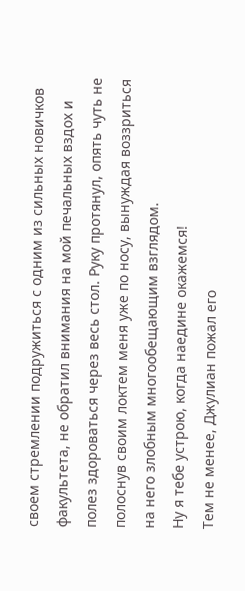своем стремлении подружиться с одним из сильных новичков факультета, не обратил внимания на мой печальных вздох и полез здороваться через весь стол. Руку протянул, опять чуть не полоснув своим локтем меня уже по носу, вынуждая воззриться на него злобным многообещающим взглядом.
Ну я тебе устрою, когда наедине окажемся!
Тем не менее, Джулиан пожал его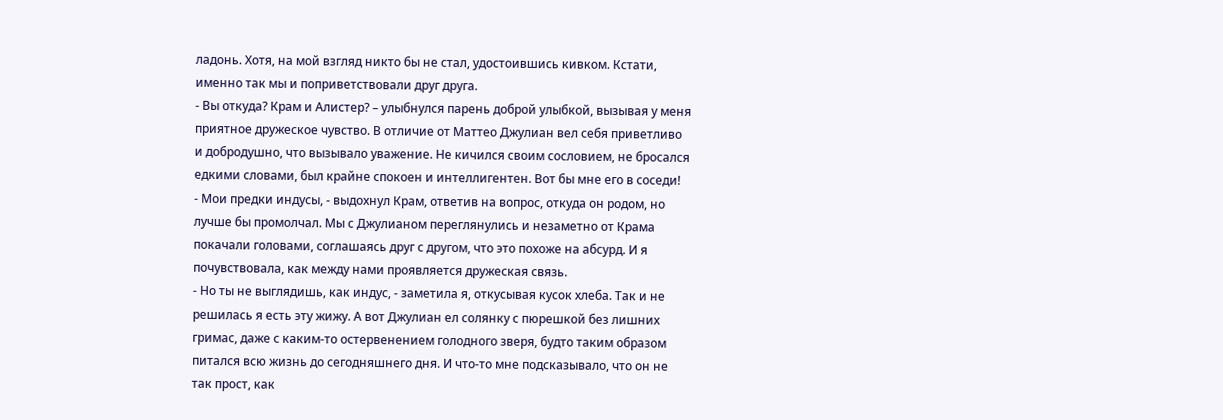ладонь. Хотя, на мой взгляд никто бы не стал, удостоившись кивком. Кстати, именно так мы и поприветствовали друг друга.
- Вы откуда? Крам и Алистер? – улыбнулся парень доброй улыбкой, вызывая у меня приятное дружеское чувство. В отличие от Маттео Джулиан вел себя приветливо и добродушно, что вызывало уважение. Не кичился своим сословием, не бросался едкими словами, был крайне спокоен и интеллигентен. Вот бы мне его в соседи!
- Мои предки индусы, - выдохнул Крам, ответив на вопрос, откуда он родом, но лучше бы промолчал. Мы с Джулианом переглянулись и незаметно от Крама покачали головами, соглашаясь друг с другом, что это похоже на абсурд. И я почувствовала, как между нами проявляется дружеская связь.
- Но ты не выглядишь, как индус, - заметила я, откусывая кусок хлеба. Так и не решилась я есть эту жижу. А вот Джулиан ел солянку с пюрешкой без лишних гримас, даже с каким-то остервенением голодного зверя, будто таким образом питался всю жизнь до сегодняшнего дня. И что-то мне подсказывало, что он не так прост, как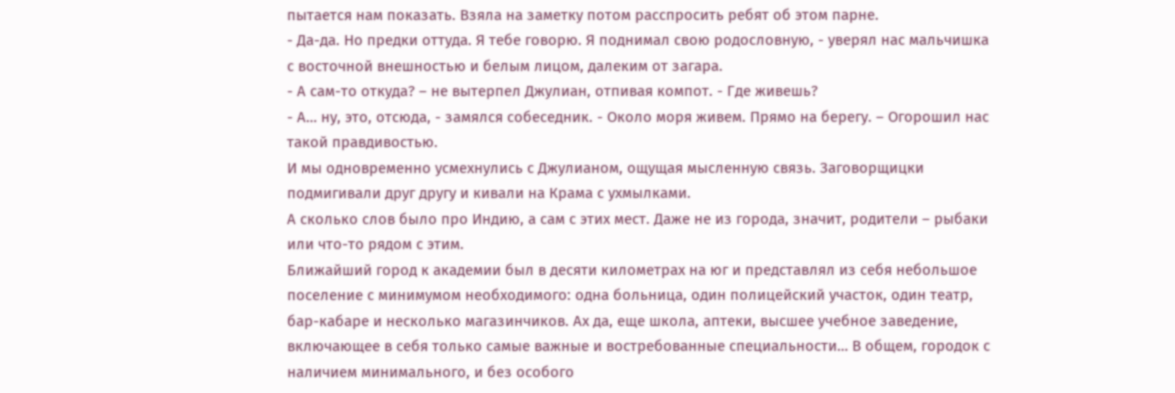пытается нам показать. Взяла на заметку потом расспросить ребят об этом парне.
- Да-да. Но предки оттуда. Я тебе говорю. Я поднимал свою родословную, - уверял нас мальчишка с восточной внешностью и белым лицом, далеким от загара.
- А сам-то откуда? – не вытерпел Джулиан, отпивая компот. - Где живешь?
- А… ну, это, отсюда, - замялся собеседник. - Около моря живем. Прямо на берегу. – Огорошил нас такой правдивостью.
И мы одновременно усмехнулись с Джулианом, ощущая мысленную связь. Заговорщицки подмигивали друг другу и кивали на Крама с ухмылками.
А сколько слов было про Индию, а сам с этих мест. Даже не из города, значит, родители – рыбаки или что-то рядом с этим.
Ближайший город к академии был в десяти километрах на юг и представлял из себя небольшое поселение с минимумом необходимого: одна больница, один полицейский участок, один театр, бар-кабаре и несколько магазинчиков. Ах да, еще школа, аптеки, высшее учебное заведение, включающее в себя только самые важные и востребованные специальности… В общем, городок с наличием минимального, и без особого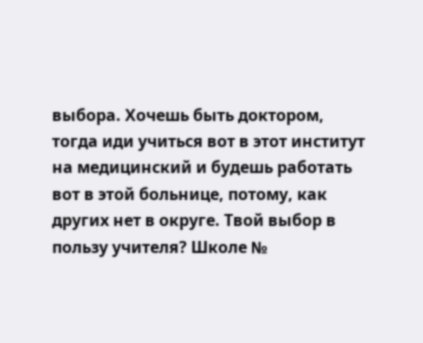выбора. Хочешь быть доктором, тогда иди учиться вот в этот институт на медицинский и будешь работать вот в этой больнице, потому, как других нет в округе. Твой выбор в пользу учителя? Школе №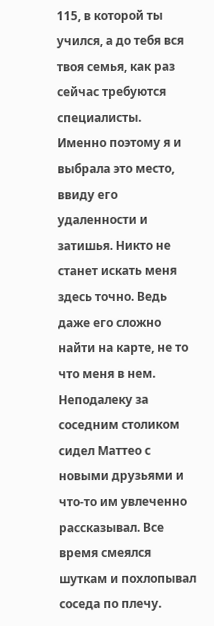115, в которой ты учился, а до тебя вся твоя семья, как раз сейчас требуются специалисты.
Именно поэтому я и выбрала это место, ввиду его удаленности и затишья. Никто не станет искать меня здесь точно. Ведь даже его сложно найти на карте, не то что меня в нем.
Неподалеку за соседним столиком сидел Маттео с новыми друзьями и что-то им увлеченно рассказывал. Все время смеялся шуткам и похлопывал соседа по плечу.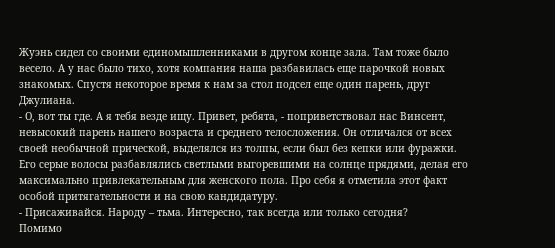Жуэнь сидел со своими единомышленниками в другом конце зала. Там тоже было весело. А у нас было тихо, хотя компания наша разбавилась еще парочкой новых знакомых. Спустя некоторое время к нам за стол подсел еще один парень, друг Джулиана.
- О, вот ты где. А я тебя везде ищу. Привет, ребята, - поприветствовал нас Винсент, невысокий парень нашего возраста и среднего телосложения. Он отличался от всех своей необычной прической, выделялся из толпы, если был без кепки или фуражки. Его серые волосы разбавлялись светлыми выгоревшими на солнце прядями, делая его максимально привлекательным для женского пола. Про себя я отметила этот факт особой притягательности и на свою кандидатуру.
- Присаживайся. Народу – тьма. Интересно, так всегда или только сегодня?
Помимо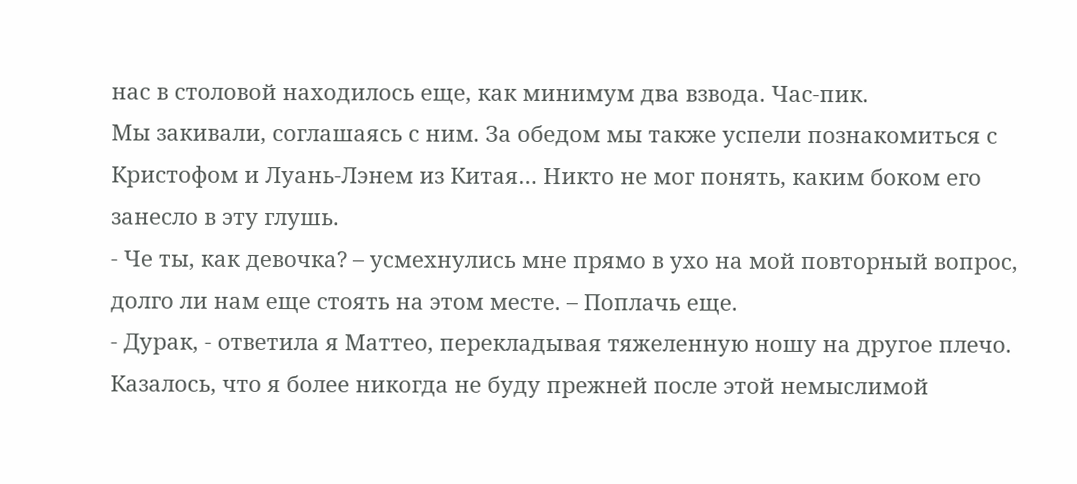нас в столовой находилось еще, как минимум два взвода. Час-пик.
Мы закивали, соглашаясь с ним. За обедом мы также успели познакомиться с Кристофом и Луань-Лэнем из Китая… Никто не мог понять, каким боком его занесло в эту глушь.
- Че ты, как девочка? – усмехнулись мне прямо в ухо на мой повторный вопрос, долго ли нам еще стоять на этом месте. – Поплачь еще.
- Дурак, - ответила я Маттео, перекладывая тяжеленную ношу на другое плечо. Казалось, что я более никогда не буду прежней после этой немыслимой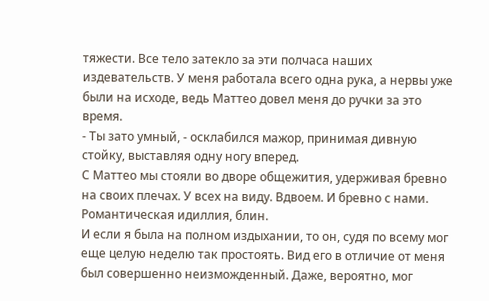тяжести. Все тело затекло за эти полчаса наших издевательств. У меня работала всего одна рука, а нервы уже были на исходе, ведь Маттео довел меня до ручки за это время.
- Ты зато умный, - осклабился мажор, принимая дивную стойку, выставляя одну ногу вперед.
С Маттео мы стояли во дворе общежития, удерживая бревно на своих плечах. У всех на виду. Вдвоем. И бревно с нами. Романтическая идиллия, блин.
И если я была на полном издыхании, то он, судя по всему мог еще целую неделю так простоять. Вид его в отличие от меня был совершенно неизможденный. Даже, вероятно, мог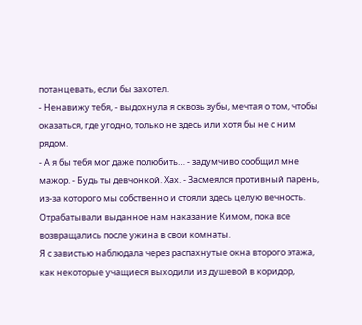потанцевать, если бы захотел.
- Ненавижу тебя, - выдохнула я сквозь зубы, мечтая о том, чтобы оказаться, где угодно, только не здесь или хотя бы не с ним рядом.
- А я бы тебя мог даже полюбить… - задумчиво сообщил мне мажор. - Будь ты девчонкой. Хах. - Засмеялся противный парень, из-за которого мы собственно и стояли здесь целую вечность. Отрабатывали выданное нам наказание Кимом, пока все возвращались после ужина в свои комнаты.
Я с завистью наблюдала через распахнутые окна второго этажа, как некоторые учащиеся выходили из душевой в коридор,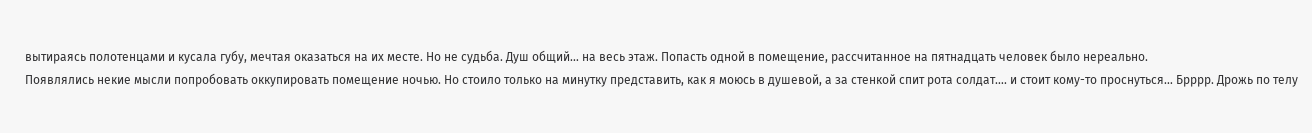вытираясь полотенцами и кусала губу, мечтая оказаться на их месте. Но не судьба. Душ общий… на весь этаж. Попасть одной в помещение, рассчитанное на пятнадцать человек было нереально.
Появлялись некие мысли попробовать оккупировать помещение ночью. Но стоило только на минутку представить, как я моюсь в душевой, а за стенкой спит рота солдат…. и стоит кому-то проснуться… Брррр. Дрожь по телу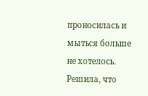проносилась и мыться больше не хотелось.
Решила, что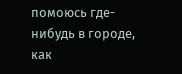помоюсь где-нибудь в городе, как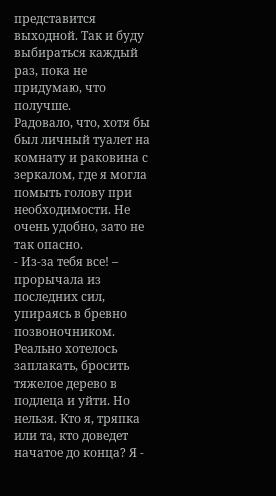представится выходной. Так и буду выбираться каждый раз, пока не придумаю, что получше.
Радовало, что, хотя бы был личный туалет на комнату и раковина с зеркалом, где я могла помыть голову при необходимости. Не очень удобно, зато не так опасно.
- Из-за тебя все! – прорычала из последних сил, упираясь в бревно позвоночником. Реально хотелось заплакать, бросить тяжелое дерево в подлеца и уйти. Но нельзя. Кто я, тряпка или та, кто доведет начатое до конца? Я -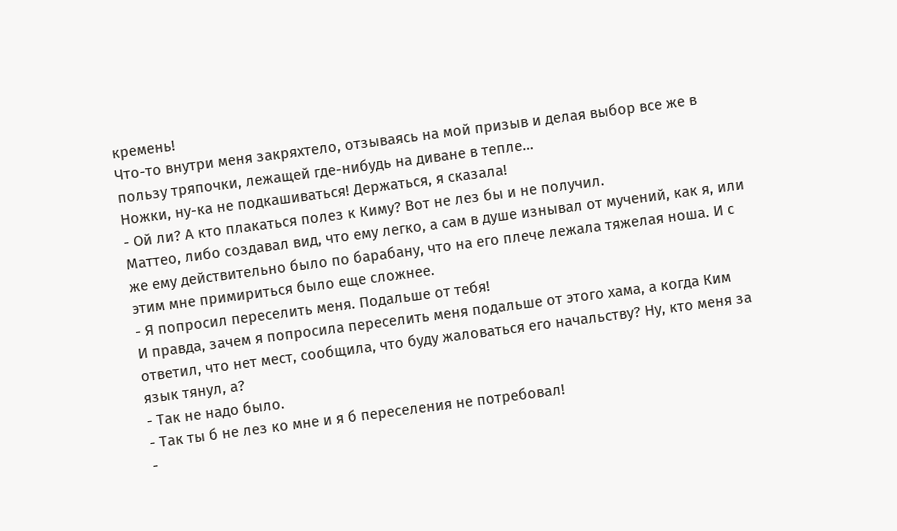кремень!
Что-то внутри меня закряхтело, отзываясь на мой призыв и делая выбор все же в пользу тряпочки, лежащей где-нибудь на диване в тепле…
Ножки, ну-ка не подкашиваться! Держаться, я сказала!
- Ой ли? А кто плакаться полез к Киму? Вот не лез бы и не получил.
Маттео, либо создавал вид, что ему легко, а сам в душе изнывал от мучений, как я, или же ему действительно было по барабану, что на его плече лежала тяжелая ноша. И с этим мне примириться было еще сложнее.
- Я попросил переселить меня. Подальше от тебя!
И правда, зачем я попросила переселить меня подальше от этого хама, а когда Ким ответил, что нет мест, сообщила, что буду жаловаться его начальству? Ну, кто меня за язык тянул, а?
- Так не надо было.
- Так ты б не лез ко мне и я б переселения не потребовал!
-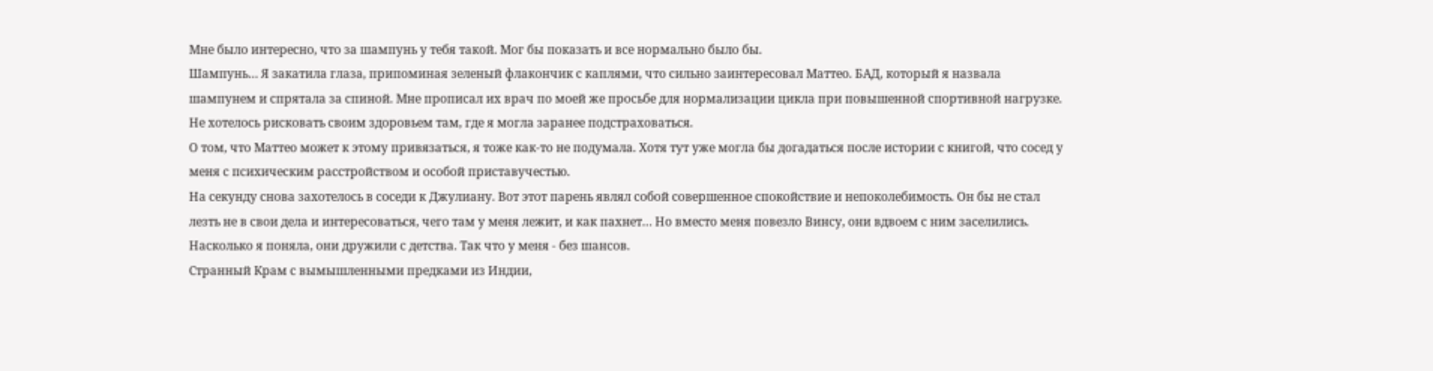Мне было интересно, что за шампунь у тебя такой. Мог бы показать и все нормально было бы.
Шампунь… Я закатила глаза, припоминая зеленый флакончик с каплями, что сильно заинтересовал Маттео. БАД, который я назвала шампунем и спрятала за спиной. Мне прописал их врач по моей же просьбе для нормализации цикла при повышенной спортивной нагрузке. Не хотелось рисковать своим здоровьем там, где я могла заранее подстраховаться.
О том, что Маттео может к этому привязаться, я тоже как-то не подумала. Хотя тут уже могла бы догадаться после истории с книгой, что сосед у меня с психическим расстройством и особой приставучестью.
На секунду снова захотелось в соседи к Джулиану. Вот этот парень являл собой совершенное спокойствие и непоколебимость. Он бы не стал лезть не в свои дела и интересоваться, чего там у меня лежит, и как пахнет… Но вместо меня повезло Винсу, они вдвоем с ним заселились. Насколько я поняла, они дружили с детства. Так что у меня - без шансов.
Странный Крам с вымышленными предками из Индии,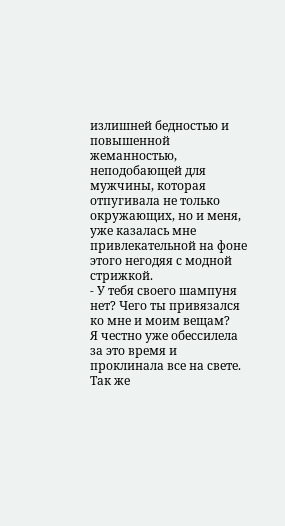излишней бедностью и повышенной жеманностью, неподобающей для мужчины, которая отпугивала не только окружающих, но и меня, уже казалась мне привлекательной на фоне этого негодяя с модной стрижкой.
- У тебя своего шампуня нет? Чего ты привязался ко мне и моим вещам?
Я честно уже обессилела за это время и проклинала все на свете. Так же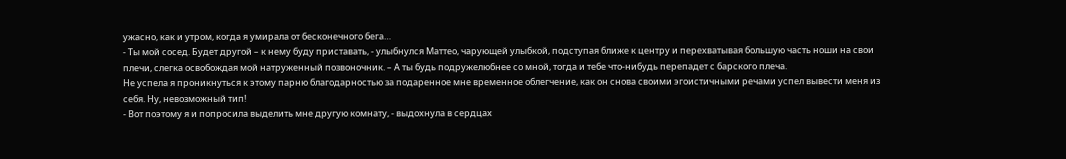ужасно, как и утром, когда я умирала от бесконечного бега…
- Ты мой сосед. Будет другой – к нему буду приставать, - улыбнулся Маттео, чарующей улыбкой, подступая ближе к центру и перехватывая большую часть ноши на свои плечи, слегка освобождая мой натруженный позвоночник. – А ты будь подружелюбнее со мной, тогда и тебе что-нибудь перепадет с барского плеча.
Не успела я проникнуться к этому парню благодарностью за подаренное мне временное облегчение, как он снова своими эгоистичными речами успел вывести меня из себя. Ну, невозможный тип!
- Вот поэтому я и попросила выделить мне другую комнату, - выдохнула в сердцах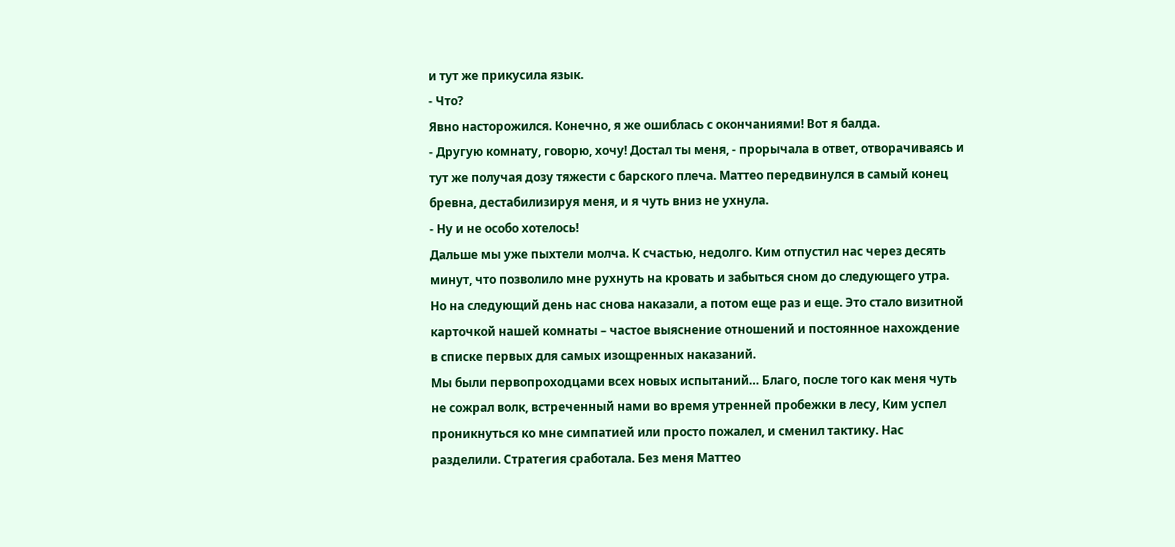и тут же прикусила язык.
- Что?
Явно насторожился. Конечно, я же ошиблась с окончаниями! Вот я балда.
- Другую комнату, говорю, хочу! Достал ты меня, - прорычала в ответ, отворачиваясь и тут же получая дозу тяжести с барского плеча. Маттео передвинулся в самый конец бревна, дестабилизируя меня, и я чуть вниз не ухнула.
- Ну и не особо хотелось!
Дальше мы уже пыхтели молча. К счастью, недолго. Ким отпустил нас через десять минут, что позволило мне рухнуть на кровать и забыться сном до следующего утра. Но на следующий день нас снова наказали, а потом еще раз и еще. Это стало визитной карточкой нашей комнаты – частое выяснение отношений и постоянное нахождение в списке первых для самых изощренных наказаний.
Мы были первопроходцами всех новых испытаний… Благо, после того как меня чуть не сожрал волк, встреченный нами во время утренней пробежки в лесу, Ким успел проникнуться ко мне симпатией или просто пожалел, и сменил тактику. Нас разделили. Стратегия сработала. Без меня Маттео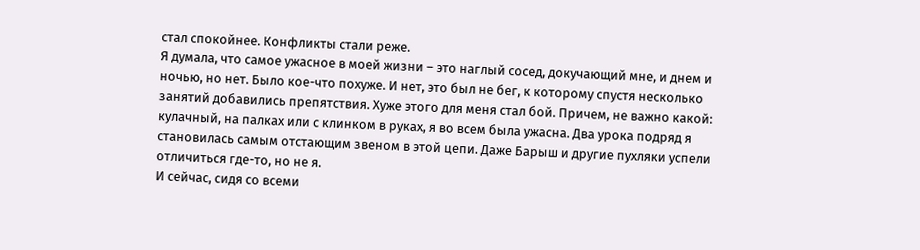стал спокойнее. Конфликты стали реже.
Я думала, что самое ужасное в моей жизни – это наглый сосед, докучающий мне, и днем и ночью, но нет. Было кое-что похуже. И нет, это был не бег, к которому спустя несколько занятий добавились препятствия. Хуже этого для меня стал бой. Причем, не важно какой: кулачный, на палках или с клинком в руках, я во всем была ужасна. Два урока подряд я становилась самым отстающим звеном в этой цепи. Даже Барыш и другие пухляки успели отличиться где-то, но не я.
И сейчас, сидя со всеми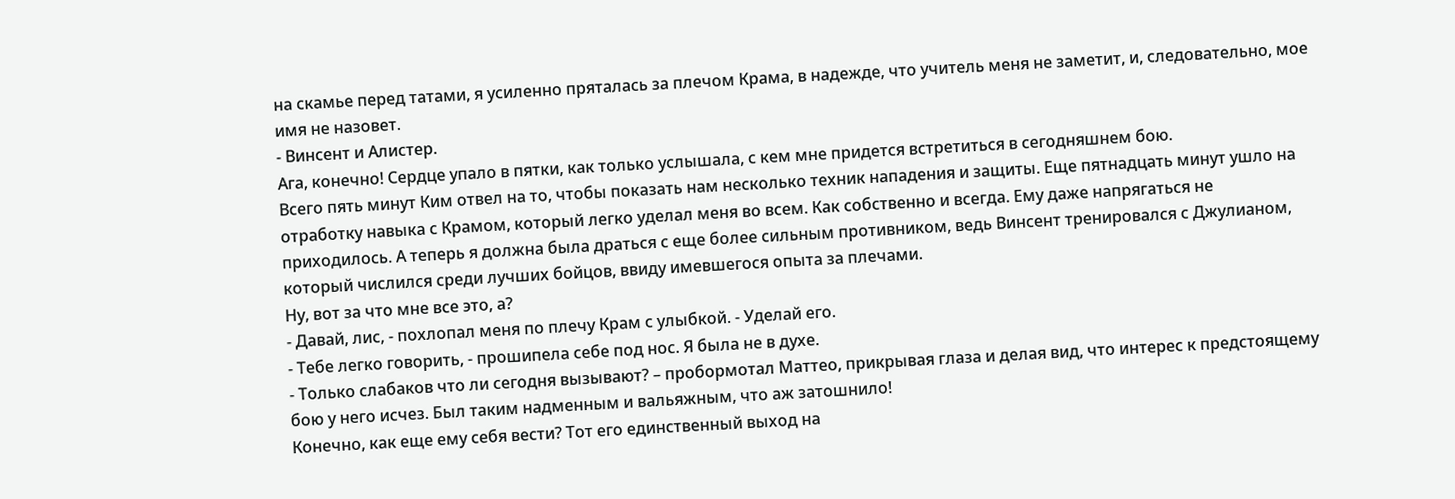на скамье перед татами, я усиленно пряталась за плечом Крама, в надежде, что учитель меня не заметит, и, следовательно, мое имя не назовет.
- Винсент и Алистер.
Ага, конечно! Сердце упало в пятки, как только услышала, с кем мне придется встретиться в сегодняшнем бою.
Всего пять минут Ким отвел на то, чтобы показать нам несколько техник нападения и защиты. Еще пятнадцать минут ушло на отработку навыка с Крамом, который легко уделал меня во всем. Как собственно и всегда. Ему даже напрягаться не приходилось. А теперь я должна была драться с еще более сильным противником, ведь Винсент тренировался с Джулианом, который числился среди лучших бойцов, ввиду имевшегося опыта за плечами.
Ну, вот за что мне все это, а?
- Давай, лис, - похлопал меня по плечу Крам с улыбкой. - Уделай его.
- Тебе легко говорить, - прошипела себе под нос. Я была не в духе.
- Только слабаков что ли сегодня вызывают? – пробормотал Маттео, прикрывая глаза и делая вид, что интерес к предстоящему бою у него исчез. Был таким надменным и вальяжным, что аж затошнило!
Конечно, как еще ему себя вести? Тот его единственный выход на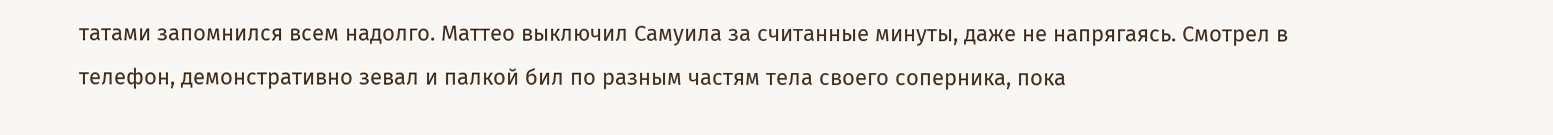татами запомнился всем надолго. Маттео выключил Самуила за считанные минуты, даже не напрягаясь. Смотрел в телефон, демонстративно зевал и палкой бил по разным частям тела своего соперника, пока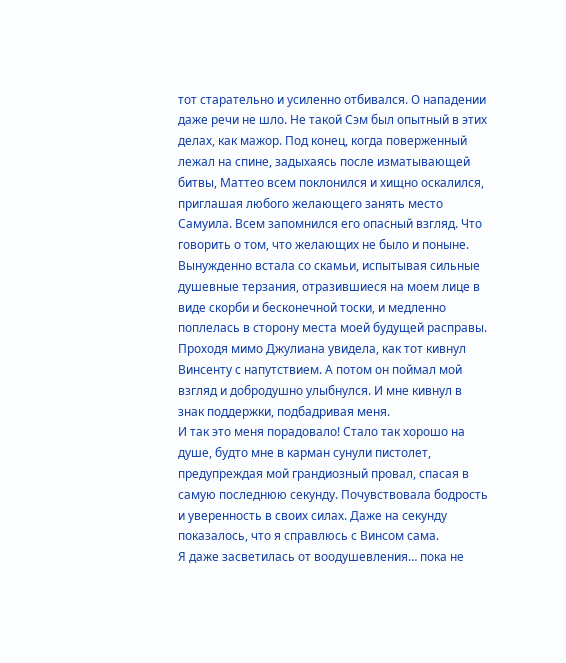тот старательно и усиленно отбивался. О нападении даже речи не шло. Не такой Сэм был опытный в этих делах, как мажор. Под конец, когда поверженный лежал на спине, задыхаясь после изматывающей битвы, Маттео всем поклонился и хищно оскалился, приглашая любого желающего занять место Самуила. Всем запомнился его опасный взгляд. Что говорить о том, что желающих не было и поныне.
Вынужденно встала со скамьи, испытывая сильные душевные терзания, отразившиеся на моем лице в виде скорби и бесконечной тоски, и медленно поплелась в сторону места моей будущей расправы. Проходя мимо Джулиана увидела, как тот кивнул Винсенту с напутствием. А потом он поймал мой взгляд и добродушно улыбнулся. И мне кивнул в знак поддержки, подбадривая меня.
И так это меня порадовало! Стало так хорошо на душе, будто мне в карман сунули пистолет, предупреждая мой грандиозный провал, спасая в самую последнюю секунду. Почувствовала бодрость и уверенность в своих силах. Даже на секунду показалось, что я справлюсь с Винсом сама.
Я даже засветилась от воодушевления… пока не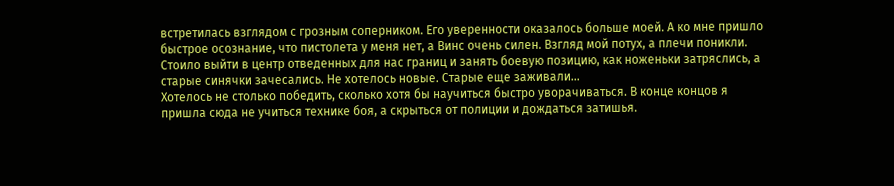встретилась взглядом с грозным соперником. Его уверенности оказалось больше моей. А ко мне пришло быстрое осознание, что пистолета у меня нет, а Винс очень силен. Взгляд мой потух, а плечи поникли.
Стоило выйти в центр отведенных для нас границ и занять боевую позицию, как ноженьки затряслись, а старые синячки зачесались. Не хотелось новые. Старые еще заживали…
Хотелось не столько победить, сколько хотя бы научиться быстро уворачиваться. В конце концов я пришла сюда не учиться технике боя, а скрыться от полиции и дождаться затишья.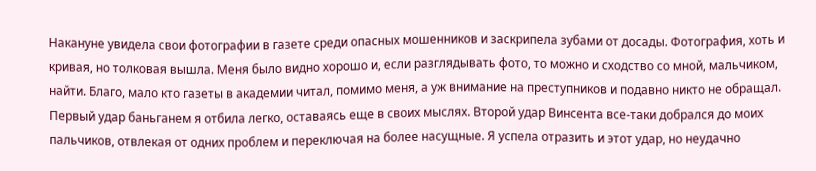Накануне увидела свои фотографии в газете среди опасных мошенников и заскрипела зубами от досады. Фотография, хоть и кривая, но толковая вышла. Меня было видно хорошо и, если разглядывать фото, то можно и сходство со мной, мальчиком, найти. Благо, мало кто газеты в академии читал, помимо меня, а уж внимание на преступников и подавно никто не обращал.
Первый удар баньганем я отбила легко, оставаясь еще в своих мыслях. Второй удар Винсента все-таки добрался до моих пальчиков, отвлекая от одних проблем и переключая на более насущные. Я успела отразить и этот удар, но неудачно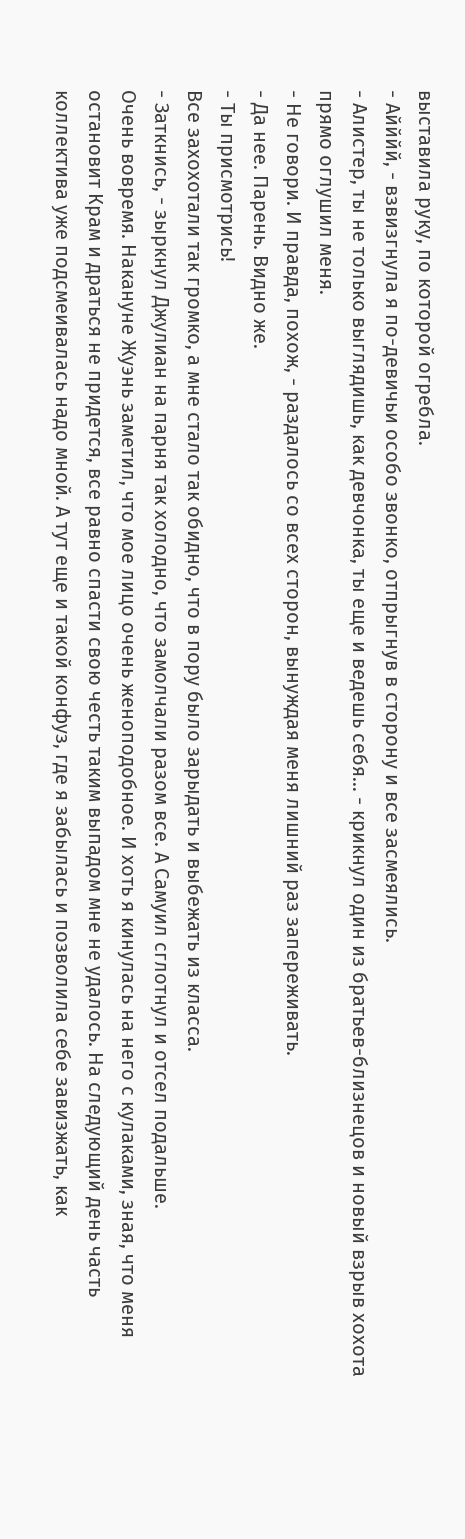выставила руку, по которой огребла.
- Айййй, - взвизгнула я по-девичьи особо звонко, отпрыгнув в сторону и все засмеялись.
- Алистер, ты не только выглядишь, как девчонка, ты еще и ведешь себя… - крикнул один из братьев-близнецов и новый взрыв хохота прямо оглушил меня.
- Не говори. И правда, похож, - раздалось со всех сторон, вынуждая меня лишний раз запереживать.
- Да нее. Парень. Видно же.
- Ты присмотрись!
Все захохотали так громко, а мне стало так обидно, что в пору было зарыдать и выбежать из класса.
- Заткнись, - зыркнул Джулиан на парня так холодно, что замолчали разом все. А Самуил сглотнул и отсел подальше.
Очень вовремя. Накануне Жуэнь заметил, что мое лицо очень женоподобное. И хоть я кинулась на него с кулаками, зная, что меня остановит Крам и драться не придется, все равно спасти свою честь таким выпадом мне не удалось. На следующий день часть коллектива уже подсмеивалась надо мной. А тут еще и такой конфуз, где я забылась и позволила себе завизжать, как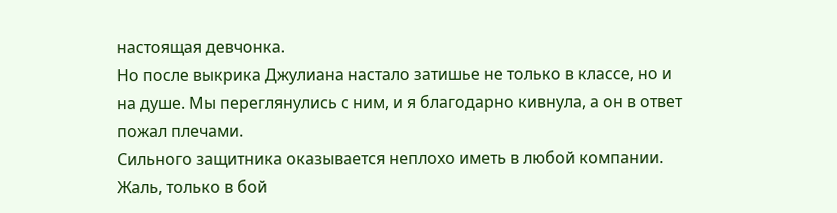настоящая девчонка.
Но после выкрика Джулиана настало затишье не только в классе, но и на душе. Мы переглянулись с ним, и я благодарно кивнула, а он в ответ пожал плечами.
Сильного защитника оказывается неплохо иметь в любой компании. Жаль, только в бой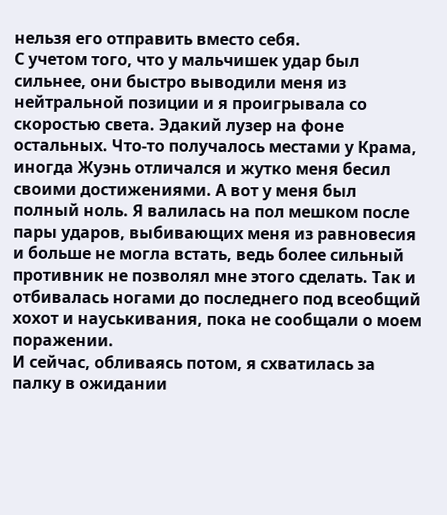нельзя его отправить вместо себя.
С учетом того, что у мальчишек удар был сильнее, они быстро выводили меня из нейтральной позиции и я проигрывала со скоростью света. Эдакий лузер на фоне остальных. Что-то получалось местами у Крама, иногда Жуэнь отличался и жутко меня бесил своими достижениями. А вот у меня был полный ноль. Я валилась на пол мешком после пары ударов, выбивающих меня из равновесия и больше не могла встать, ведь более сильный противник не позволял мне этого сделать. Так и отбивалась ногами до последнего под всеобщий хохот и науськивания, пока не сообщали о моем поражении.
И сейчас, обливаясь потом, я схватилась за палку в ожидании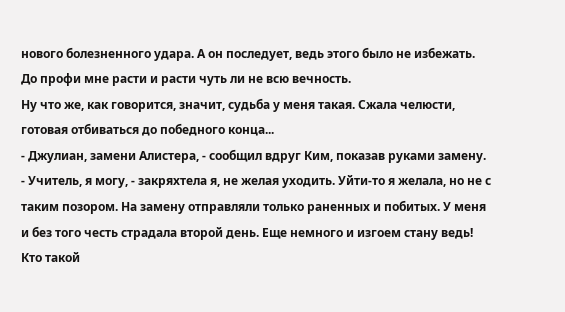нового болезненного удара. А он последует, ведь этого было не избежать. До профи мне расти и расти чуть ли не всю вечность.
Ну что же, как говорится, значит, судьба у меня такая. Сжала челюсти, готовая отбиваться до победного конца...
- Джулиан, замени Алистера, - сообщил вдруг Ким, показав руками замену.
- Учитель, я могу, - закряхтела я, не желая уходить. Уйти-то я желала, но не с таким позором. На замену отправляли только раненных и побитых. У меня и без того честь страдала второй день. Еще немного и изгоем стану ведь!
Кто такой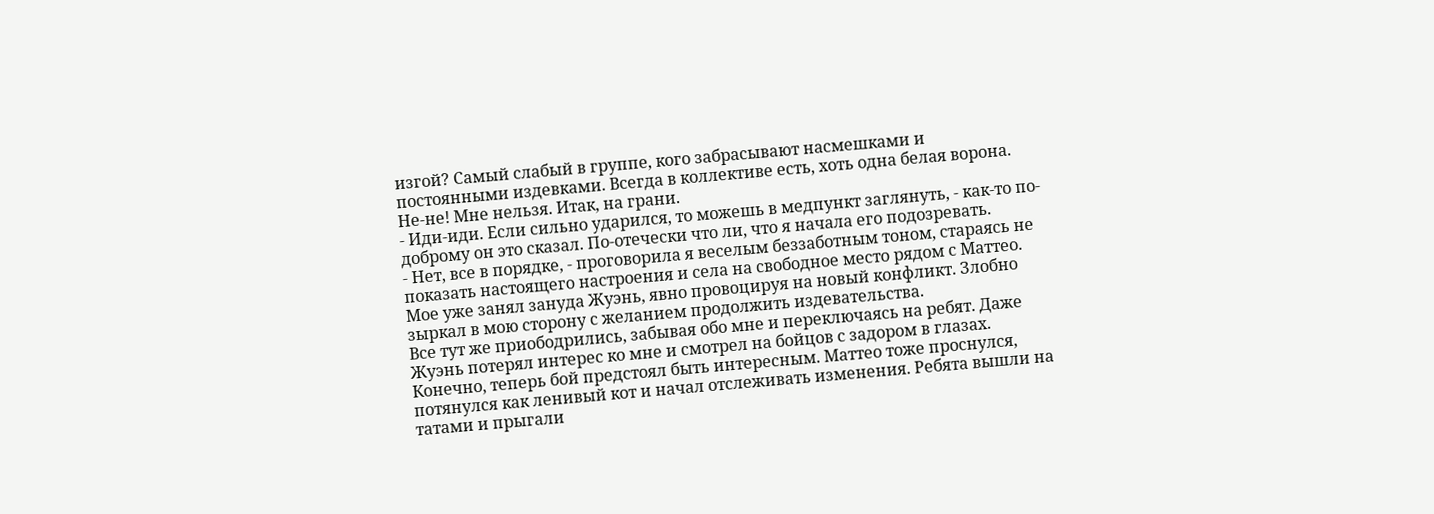изгой? Самый слабый в группе, кого забрасывают насмешками и постоянными издевками. Всегда в коллективе есть, хоть одна белая ворона. Не-не! Мне нельзя. Итак, на грани.
- Иди-иди. Если сильно ударился, то можешь в медпункт заглянуть, - как-то по-доброму он это сказал. По-отечески что ли, что я начала его подозревать.
- Нет, все в порядке, - проговорила я веселым беззаботным тоном, стараясь не показать настоящего настроения и села на свободное место рядом с Маттео. Мое уже занял зануда Жуэнь, явно провоцируя на новый конфликт. Злобно зыркал в мою сторону с желанием продолжить издевательства.
Все тут же приободрились, забывая обо мне и переключаясь на ребят. Даже Жуэнь потерял интерес ко мне и смотрел на бойцов с задором в глазах. Конечно, теперь бой предстоял быть интересным. Маттео тоже проснулся, потянулся как ленивый кот и начал отслеживать изменения. Ребята вышли на татами и прыгали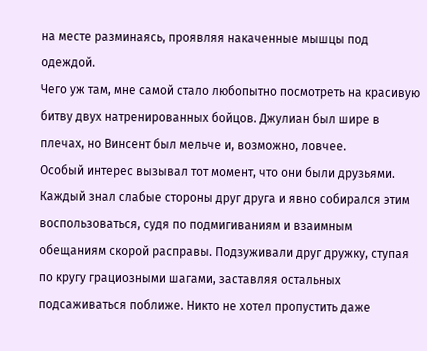на месте разминаясь, проявляя накаченные мышцы под одеждой.
Чего уж там, мне самой стало любопытно посмотреть на красивую битву двух натренированных бойцов. Джулиан был шире в плечах, но Винсент был мельче и, возможно, ловчее.
Особый интерес вызывал тот момент, что они были друзьями. Каждый знал слабые стороны друг друга и явно собирался этим воспользоваться, судя по подмигиваниям и взаимным обещаниям скорой расправы. Подзуживали друг дружку, ступая по кругу грациозными шагами, заставляя остальных подсаживаться поближе. Никто не хотел пропустить даже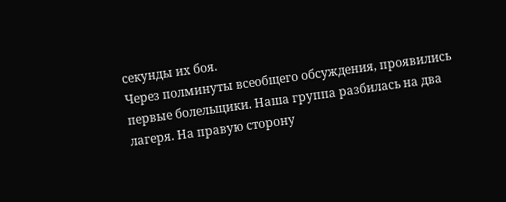секунды их боя.
Через полминуты всеобщего обсуждения, проявились первые болельщики. Наша группа разбилась на два лагеря. На правую сторону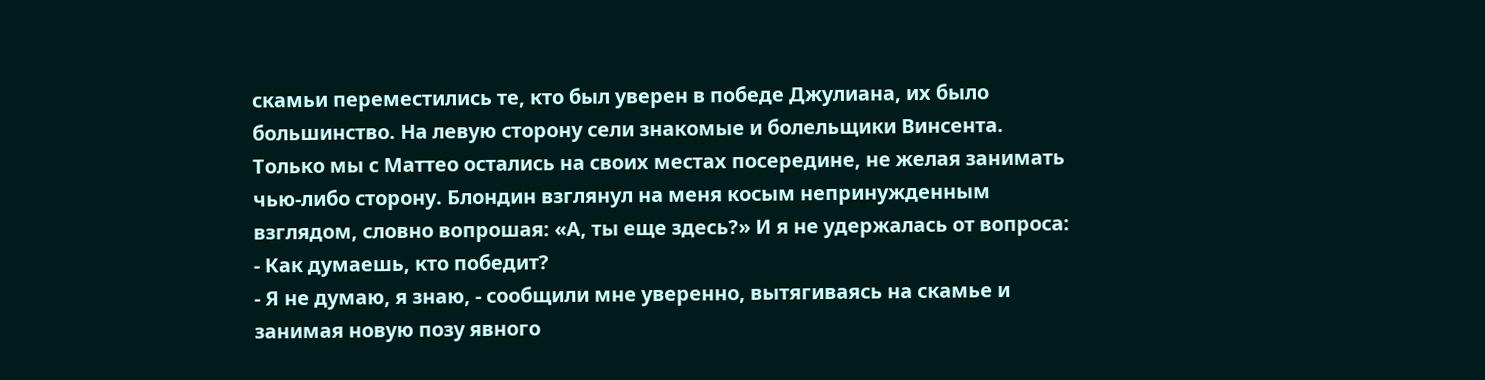скамьи переместились те, кто был уверен в победе Джулиана, их было большинство. На левую сторону сели знакомые и болельщики Винсента.
Только мы с Маттео остались на своих местах посередине, не желая занимать чью-либо сторону. Блондин взглянул на меня косым непринужденным взглядом, словно вопрошая: «А, ты еще здесь?» И я не удержалась от вопроса:
- Как думаешь, кто победит?
- Я не думаю, я знаю, - сообщили мне уверенно, вытягиваясь на скамье и занимая новую позу явного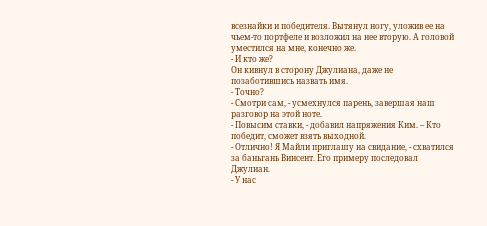всезнайки и победителя. Вытянул ногу, уложив ее на чьем-то портфеле и возложил на нее вторую. А головой уместился на мне, конечно же.
- И кто же?
Он кивнул в сторону Джулиана, даже не позаботившись назвать имя.
- Точно?
- Смотри сам, - усмехнулся парень, завершая наш разговор на этой ноте.
- Повысим ставки, - добавил напряжения Ким. – Кто победит, сможет взять выходной.
- Отлично! Я Майли приглашу на свидание, - схватился за баньгань Винсент. Его примеру последовал Джулиан.
- У нас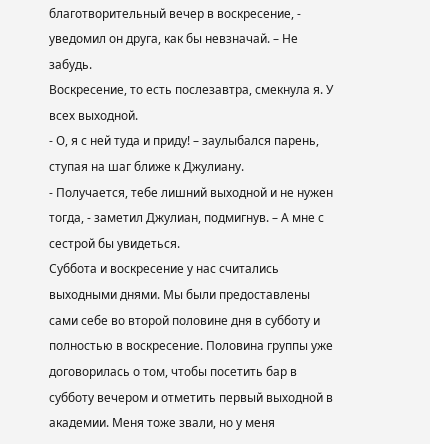благотворительный вечер в воскресение, - уведомил он друга, как бы невзначай. – Не забудь.
Воскресение, то есть послезавтра, смекнула я. У всех выходной.
- О, я с ней туда и приду! – заулыбался парень, ступая на шаг ближе к Джулиану.
- Получается, тебе лишний выходной и не нужен тогда, - заметил Джулиан, подмигнув. – А мне с сестрой бы увидеться.
Суббота и воскресение у нас считались выходными днями. Мы были предоставлены сами себе во второй половине дня в субботу и полностью в воскресение. Половина группы уже договорилась о том, чтобы посетить бар в субботу вечером и отметить первый выходной в академии. Меня тоже звали, но у меня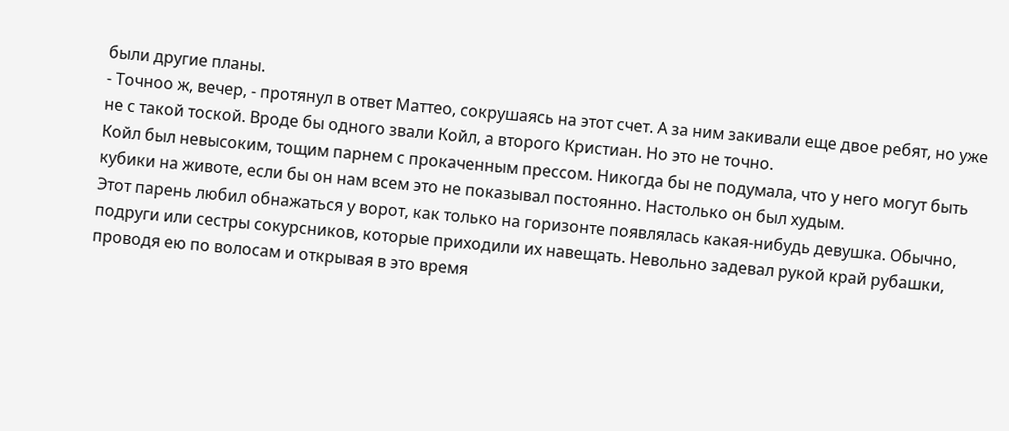были другие планы.
- Точноо ж, вечер, - протянул в ответ Маттео, сокрушаясь на этот счет. А за ним закивали еще двое ребят, но уже не с такой тоской. Вроде бы одного звали Койл, а второго Кристиан. Но это не точно.
Койл был невысоким, тощим парнем с прокаченным прессом. Никогда бы не подумала, что у него могут быть кубики на животе, если бы он нам всем это не показывал постоянно. Настолько он был худым.
Этот парень любил обнажаться у ворот, как только на горизонте появлялась какая-нибудь девушка. Обычно, подруги или сестры сокурсников, которые приходили их навещать. Невольно задевал рукой край рубашки, проводя ею по волосам и открывая в это время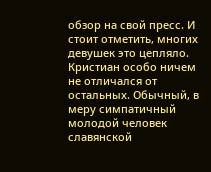обзор на свой пресс. И стоит отметить, многих девушек это цепляло.
Кристиан особо ничем не отличался от остальных. Обычный, в меру симпатичный молодой человек славянской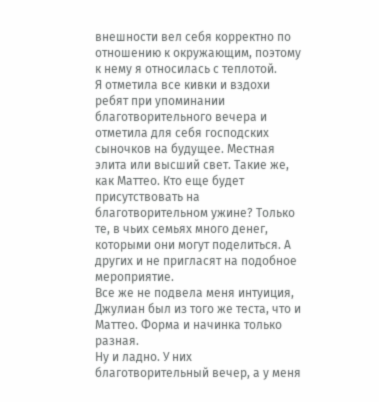внешности вел себя корректно по отношению к окружающим, поэтому к нему я относилась с теплотой.
Я отметила все кивки и вздохи ребят при упоминании благотворительного вечера и отметила для себя господских сыночков на будущее. Местная элита или высший свет. Такие же, как Маттео. Кто еще будет присутствовать на благотворительном ужине? Только те, в чьих семьях много денег, которыми они могут поделиться. А других и не пригласят на подобное мероприятие.
Все же не подвела меня интуиция, Джулиан был из того же теста, что и Маттео. Форма и начинка только разная.
Ну и ладно. У них благотворительный вечер, а у меня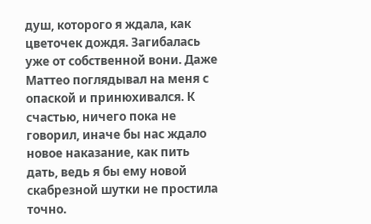душ, которого я ждала, как цветочек дождя. Загибалась уже от собственной вони. Даже Маттео поглядывал на меня с опаской и принюхивался. К счастью, ничего пока не говорил, иначе бы нас ждало новое наказание, как пить дать, ведь я бы ему новой скабрезной шутки не простила точно.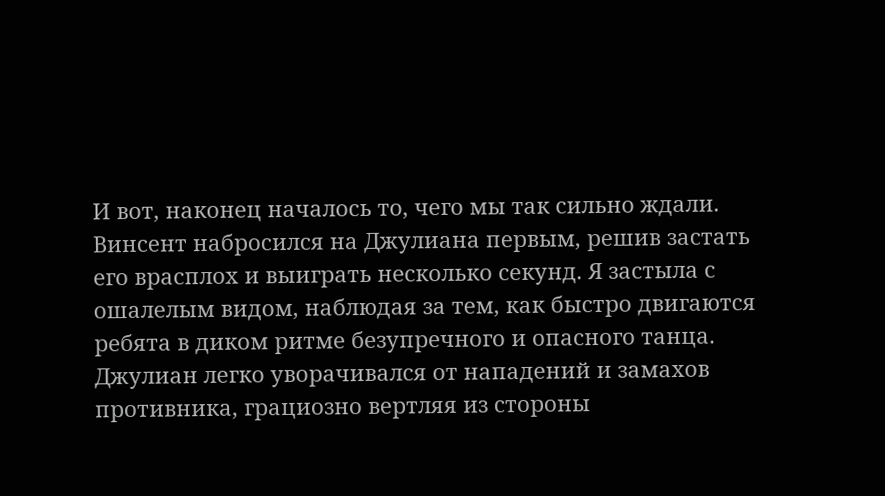И вот, наконец началось то, чего мы так сильно ждали. Винсент набросился на Джулиана первым, решив застать его врасплох и выиграть несколько секунд. Я застыла с ошалелым видом, наблюдая за тем, как быстро двигаются ребята в диком ритме безупречного и опасного танца. Джулиан легко уворачивался от нападений и замахов противника, грациозно вертляя из стороны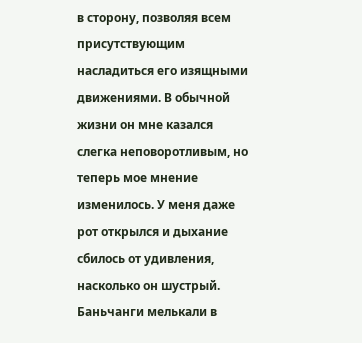в сторону, позволяя всем присутствующим насладиться его изящными движениями. В обычной жизни он мне казался слегка неповоротливым, но теперь мое мнение изменилось. У меня даже рот открылся и дыхание сбилось от удивления, насколько он шустрый. Баньчанги мелькали в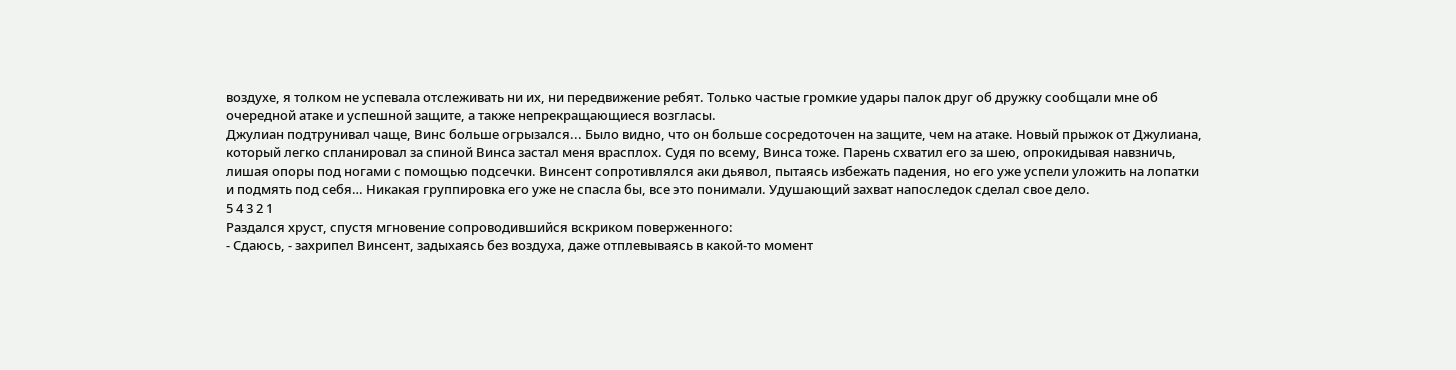воздухе, я толком не успевала отслеживать ни их, ни передвижение ребят. Только частые громкие удары палок друг об дружку сообщали мне об очередной атаке и успешной защите, а также непрекращающиеся возгласы.
Джулиан подтрунивал чаще, Винс больше огрызался... Было видно, что он больше сосредоточен на защите, чем на атаке. Новый прыжок от Джулиана, который легко спланировал за спиной Винса застал меня врасплох. Судя по всему, Винса тоже. Парень схватил его за шею, опрокидывая навзничь, лишая опоры под ногами с помощью подсечки. Винсент сопротивлялся аки дьявол, пытаясь избежать падения, но его уже успели уложить на лопатки и подмять под себя… Никакая группировка его уже не спасла бы, все это понимали. Удушающий захват напоследок сделал свое дело.
5 4 3 2 1
Раздался хруст, спустя мгновение сопроводившийся вскриком поверженного:
- Сдаюсь, - захрипел Винсент, задыхаясь без воздуха, даже отплевываясь в какой-то момент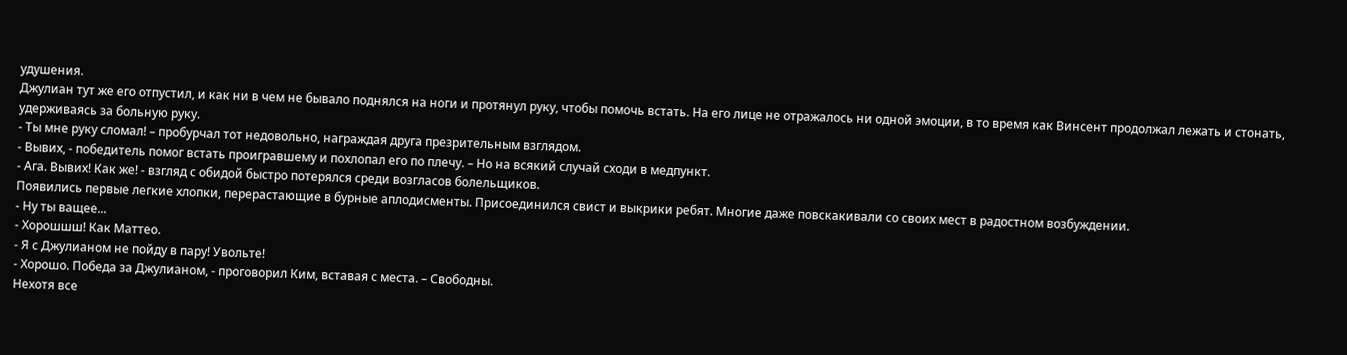удушения.
Джулиан тут же его отпустил, и как ни в чем не бывало поднялся на ноги и протянул руку, чтобы помочь встать. На его лице не отражалось ни одной эмоции, в то время как Винсент продолжал лежать и стонать, удерживаясь за больную руку.
- Ты мне руку сломал! – пробурчал тот недовольно, награждая друга презрительным взглядом.
- Вывих, - победитель помог встать проигравшему и похлопал его по плечу. – Но на всякий случай сходи в медпункт.
- Ага. Вывих! Как же! - взгляд с обидой быстро потерялся среди возгласов болельщиков.
Появились первые легкие хлопки, перерастающие в бурные аплодисменты. Присоединился свист и выкрики ребят. Многие даже повскакивали со своих мест в радостном возбуждении.
- Ну ты ващее...
- Хорошшш! Как Маттео.
- Я с Джулианом не пойду в пару! Увольте!
- Хорошо. Победа за Джулианом, - проговорил Ким, вставая с места. – Свободны.
Нехотя все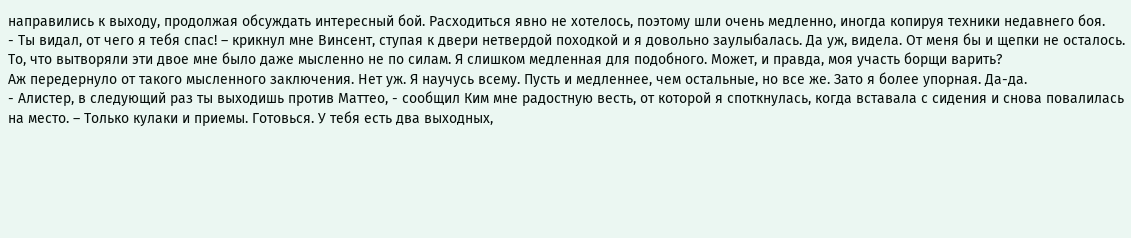направились к выходу, продолжая обсуждать интересный бой. Расходиться явно не хотелось, поэтому шли очень медленно, иногда копируя техники недавнего боя.
- Ты видал, от чего я тебя спас! – крикнул мне Винсент, ступая к двери нетвердой походкой и я довольно заулыбалась. Да уж, видела. От меня бы и щепки не осталось. То, что вытворяли эти двое мне было даже мысленно не по силам. Я слишком медленная для подобного. Может, и правда, моя участь борщи варить?
Аж передернуло от такого мысленного заключения. Нет уж. Я научусь всему. Пусть и медленнее, чем остальные, но все же. Зато я более упорная. Да-да.
- Алистер, в следующий раз ты выходишь против Маттео, - сообщил Ким мне радостную весть, от которой я споткнулась, когда вставала с сидения и снова повалилась на место. – Только кулаки и приемы. Готовься. У тебя есть два выходных,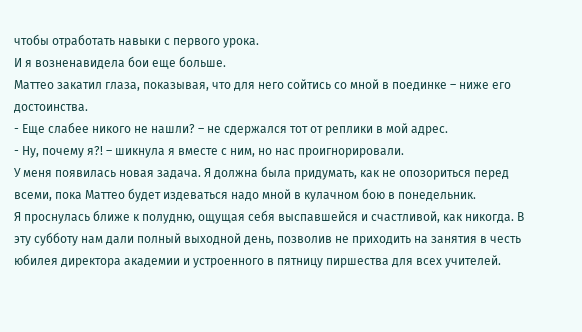чтобы отработать навыки с первого урока.
И я возненавидела бои еще больше.
Маттео закатил глаза, показывая, что для него сойтись со мной в поединке – ниже его достоинства.
- Еще слабее никого не нашли? – не сдержался тот от реплики в мой адрес.
- Ну, почему я?! – шикнула я вместе с ним, но нас проигнорировали.
У меня появилась новая задача. Я должна была придумать, как не опозориться перед всеми, пока Маттео будет издеваться надо мной в кулачном бою в понедельник.
Я проснулась ближе к полудню, ощущая себя выспавшейся и счастливой, как никогда. В эту субботу нам дали полный выходной день, позволив не приходить на занятия в честь юбилея директора академии и устроенного в пятницу пиршества для всех учителей.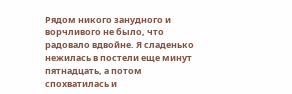Рядом никого занудного и ворчливого не было, что радовало вдвойне. Я сладенько нежилась в постели еще минут пятнадцать, а потом спохватилась и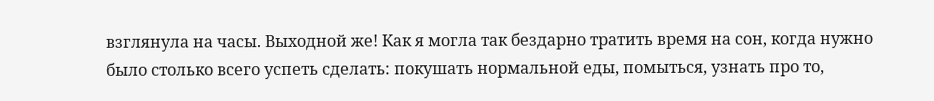взглянула на часы. Выходной же! Как я могла так бездарно тратить время на сон, когда нужно было столько всего успеть сделать: покушать нормальной еды, помыться, узнать про то,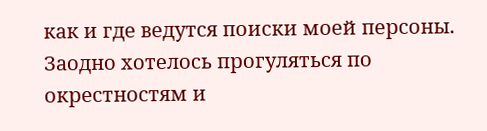как и где ведутся поиски моей персоны. Заодно хотелось прогуляться по окрестностям и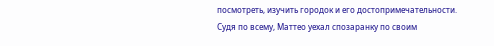посмотреть, изучить городок и его достопримечательности.
Судя по всему, Маттео уехал спозаранку по своим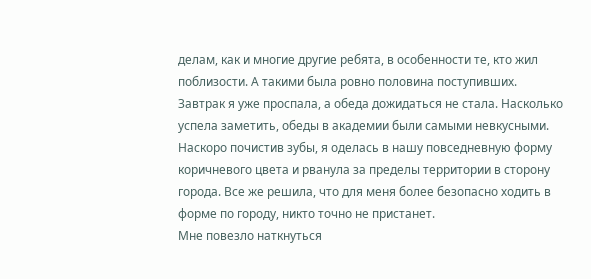делам, как и многие другие ребята, в особенности те, кто жил поблизости. А такими была ровно половина поступивших.
Завтрак я уже проспала, а обеда дожидаться не стала. Насколько успела заметить, обеды в академии были самыми невкусными. Наскоро почистив зубы, я оделась в нашу повседневную форму коричневого цвета и рванула за пределы территории в сторону города. Все же решила, что для меня более безопасно ходить в форме по городу, никто точно не пристанет.
Мне повезло наткнуться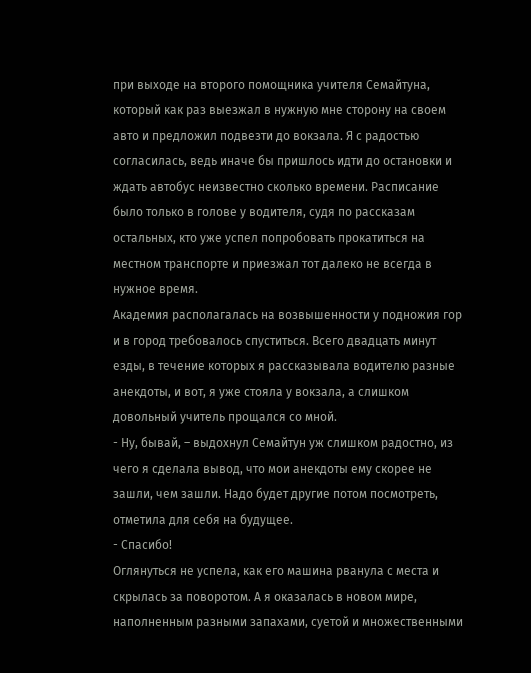при выходе на второго помощника учителя Семайтуна, который как раз выезжал в нужную мне сторону на своем авто и предложил подвезти до вокзала. Я с радостью согласилась, ведь иначе бы пришлось идти до остановки и ждать автобус неизвестно сколько времени. Расписание было только в голове у водителя, судя по рассказам остальных, кто уже успел попробовать прокатиться на местном транспорте и приезжал тот далеко не всегда в нужное время.
Академия располагалась на возвышенности у подножия гор и в город требовалось спуститься. Всего двадцать минут езды, в течение которых я рассказывала водителю разные анекдоты, и вот, я уже стояла у вокзала, а слишком довольный учитель прощался со мной.
- Ну, бывай, – выдохнул Семайтун уж слишком радостно, из чего я сделала вывод, что мои анекдоты ему скорее не зашли, чем зашли. Надо будет другие потом посмотреть, отметила для себя на будущее.
- Спасибо!
Оглянуться не успела, как его машина рванула с места и скрылась за поворотом. А я оказалась в новом мире, наполненным разными запахами, суетой и множественными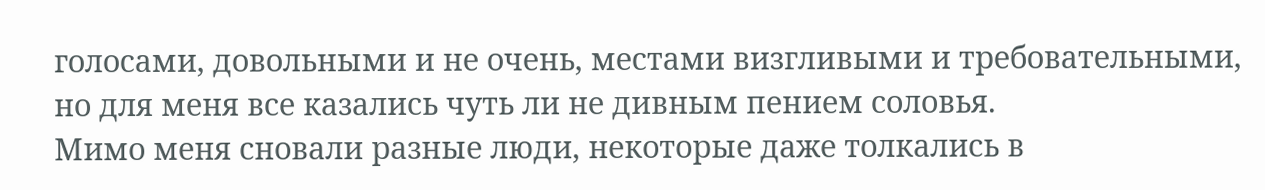голосами, довольными и не очень, местами визгливыми и требовательными, но для меня все казались чуть ли не дивным пением соловья.
Мимо меня сновали разные люди, некоторые даже толкались в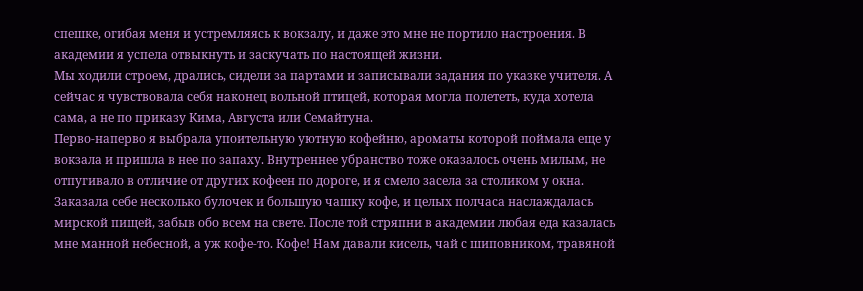спешке, огибая меня и устремляясь к вокзалу, и даже это мне не портило настроения. В академии я успела отвыкнуть и заскучать по настоящей жизни.
Мы ходили строем, дрались, сидели за партами и записывали задания по указке учителя. А сейчас я чувствовала себя наконец вольной птицей, которая могла полететь, куда хотела сама, а не по приказу Кима, Августа или Семайтуна.
Перво-наперво я выбрала упоительную уютную кофейню, ароматы которой поймала еще у вокзала и пришла в нее по запаху. Внутреннее убранство тоже оказалось очень милым, не отпугивало в отличие от других кофеен по дороге, и я смело засела за столиком у окна. Заказала себе несколько булочек и большую чашку кофе, и целых полчаса наслаждалась мирской пищей, забыв обо всем на свете. После той стряпни в академии любая еда казалась мне манной небесной, а уж кофе-то. Кофе! Нам давали кисель, чай с шиповником, травяной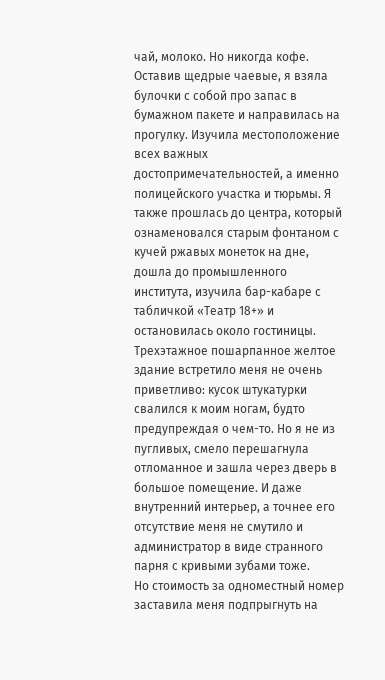чай, молоко. Но никогда кофе.
Оставив щедрые чаевые, я взяла булочки с собой про запас в бумажном пакете и направилась на прогулку. Изучила местоположение всех важных достопримечательностей, а именно полицейского участка и тюрьмы. Я также прошлась до центра, который ознаменовался старым фонтаном с кучей ржавых монеток на дне, дошла до промышленного института, изучила бар-кабаре с табличкой «Театр 18+» и остановилась около гостиницы.
Трехэтажное пошарпанное желтое здание встретило меня не очень приветливо: кусок штукатурки свалился к моим ногам, будто предупреждая о чем-то. Но я не из пугливых, смело перешагнула отломанное и зашла через дверь в большое помещение. И даже внутренний интерьер, а точнее его отсутствие меня не смутило и администратор в виде странного парня с кривыми зубами тоже.
Но стоимость за одноместный номер заставила меня подпрыгнуть на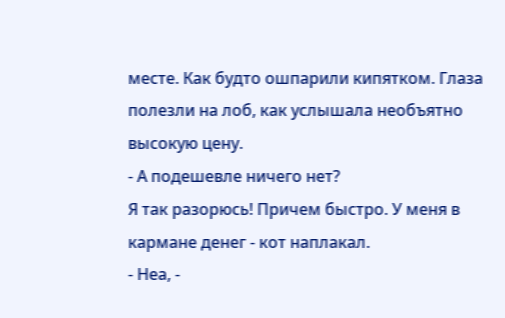месте. Как будто ошпарили кипятком. Глаза полезли на лоб, как услышала необъятно высокую цену.
- А подешевле ничего нет?
Я так разорюсь! Причем быстро. У меня в кармане денег - кот наплакал.
- Неа, -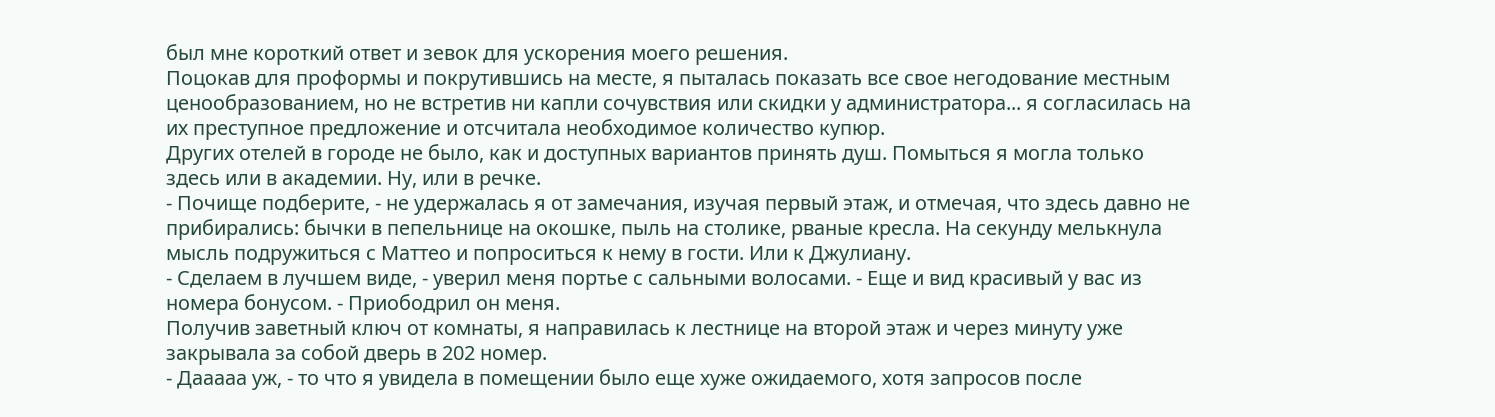был мне короткий ответ и зевок для ускорения моего решения.
Поцокав для проформы и покрутившись на месте, я пыталась показать все свое негодование местным ценообразованием, но не встретив ни капли сочувствия или скидки у администратора... я согласилась на их преступное предложение и отсчитала необходимое количество купюр.
Других отелей в городе не было, как и доступных вариантов принять душ. Помыться я могла только здесь или в академии. Ну, или в речке.
- Почище подберите, - не удержалась я от замечания, изучая первый этаж, и отмечая, что здесь давно не прибирались: бычки в пепельнице на окошке, пыль на столике, рваные кресла. На секунду мелькнула мысль подружиться с Маттео и попроситься к нему в гости. Или к Джулиану.
- Сделаем в лучшем виде, - уверил меня портье с сальными волосами. - Еще и вид красивый у вас из номера бонусом. - Приободрил он меня.
Получив заветный ключ от комнаты, я направилась к лестнице на второй этаж и через минуту уже закрывала за собой дверь в 202 номер.
- Дааааа уж, - то что я увидела в помещении было еще хуже ожидаемого, хотя запросов после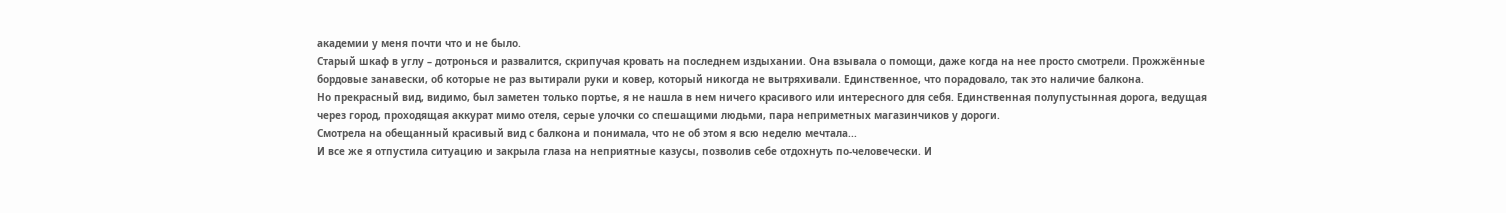академии у меня почти что и не было.
Старый шкаф в углу – дотронься и развалится, скрипучая кровать на последнем издыхании. Она взывала о помощи, даже когда на нее просто смотрели. Прожжённые бордовые занавески, об которые не раз вытирали руки и ковер, который никогда не вытряхивали. Единственное, что порадовало, так это наличие балкона.
Но прекрасный вид, видимо, был заметен только портье, я не нашла в нем ничего красивого или интересного для себя. Единственная полупустынная дорога, ведущая через город, проходящая аккурат мимо отеля, серые улочки со спешащими людьми, пара неприметных магазинчиков у дороги.
Смотрела на обещанный красивый вид с балкона и понимала, что не об этом я всю неделю мечтала...
И все же я отпустила ситуацию и закрыла глаза на неприятные казусы, позволив себе отдохнуть по-человечески. И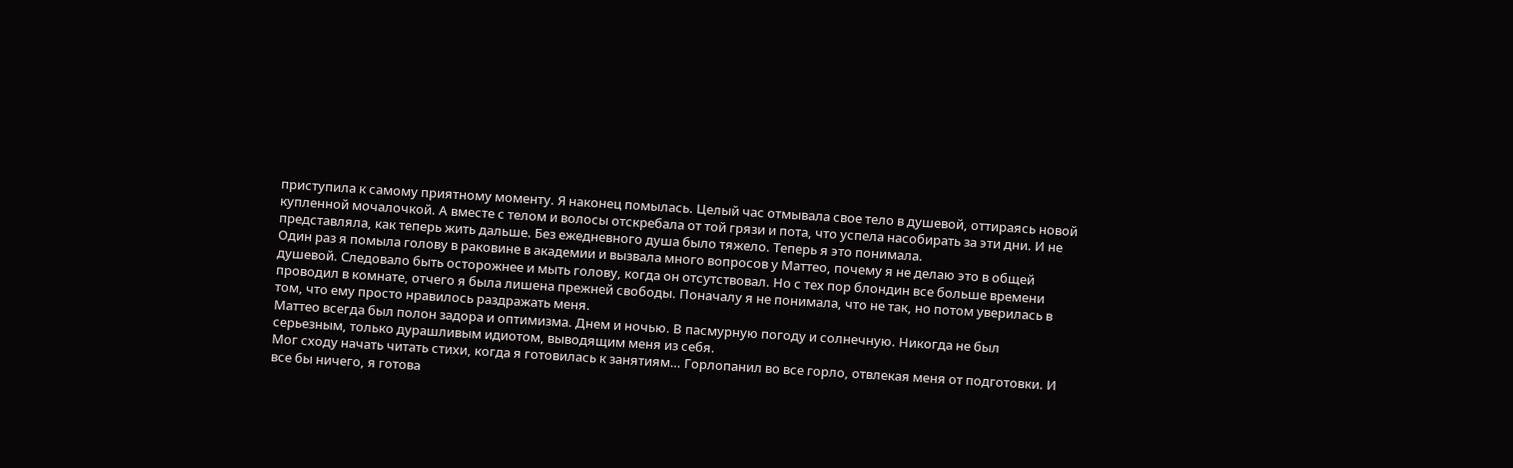приступила к самому приятному моменту. Я наконец помылась. Целый час отмывала свое тело в душевой, оттираясь новой купленной мочалочкой. А вместе с телом и волосы отскребала от той грязи и пота, что успела насобирать за эти дни. И не представляла, как теперь жить дальше. Без ежедневного душа было тяжело. Теперь я это понимала.
Один раз я помыла голову в раковине в академии и вызвала много вопросов у Маттео, почему я не делаю это в общей душевой. Следовало быть осторожнее и мыть голову, когда он отсутствовал. Но с тех пор блондин все больше времени проводил в комнате, отчего я была лишена прежней свободы. Поначалу я не понимала, что не так, но потом уверилась в том, что ему просто нравилось раздражать меня.
Маттео всегда был полон задора и оптимизма. Днем и ночью. В пасмурную погоду и солнечную. Никогда не был серьезным, только дурашливым идиотом, выводящим меня из себя.
Мог сходу начать читать стихи, когда я готовилась к занятиям… Горлопанил во все горло, отвлекая меня от подготовки. И все бы ничего, я готова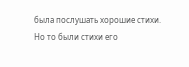была послушать хорошие стихи. Но то были стихи его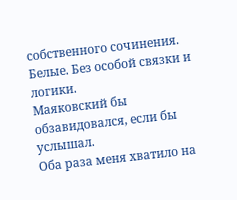собственного сочинения. Белые. Без особой связки и логики.
Маяковский бы обзавидовался, если бы услышал.
Оба раза меня хватило на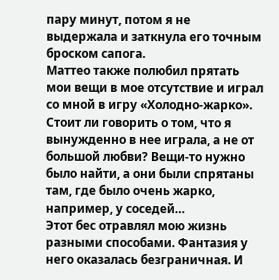пару минут, потом я не выдержала и заткнула его точным броском сапога.
Маттео также полюбил прятать мои вещи в мое отсутствие и играл со мной в игру «Холодно-жарко». Стоит ли говорить о том, что я вынужденно в нее играла, а не от большой любви? Вещи-то нужно было найти, а они были спрятаны там, где было очень жарко, например, у соседей…
Этот бес отравлял мою жизнь разными способами. Фантазия у него оказалась безграничная. И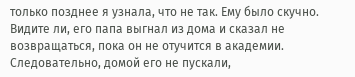только позднее я узнала, что не так. Ему было скучно. Видите ли, его папа выгнал из дома и сказал не возвращаться, пока он не отучится в академии. Следовательно, домой его не пускали,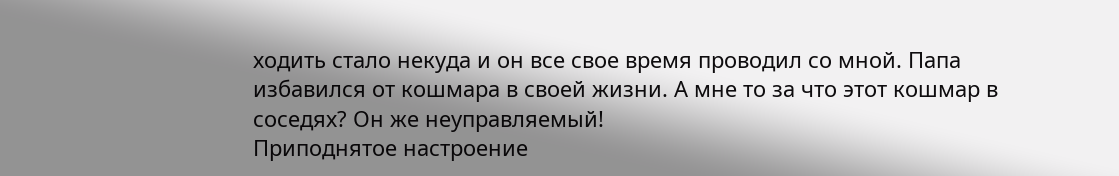ходить стало некуда и он все свое время проводил со мной. Папа избавился от кошмара в своей жизни. А мне то за что этот кошмар в соседях? Он же неуправляемый!
Приподнятое настроение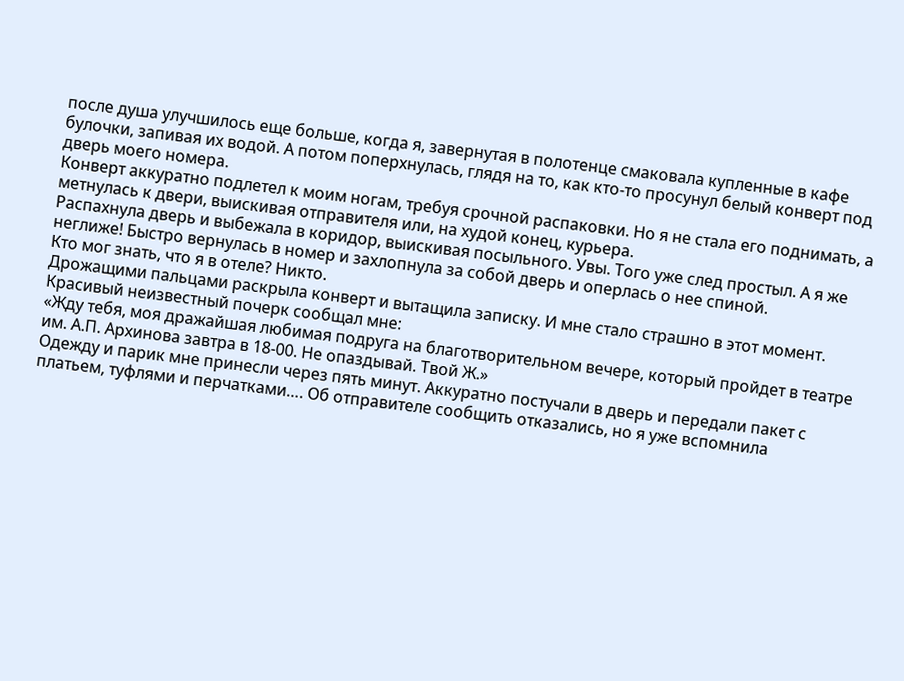после душа улучшилось еще больше, когда я, завернутая в полотенце смаковала купленные в кафе булочки, запивая их водой. А потом поперхнулась, глядя на то, как кто-то просунул белый конверт под дверь моего номера.
Конверт аккуратно подлетел к моим ногам, требуя срочной распаковки. Но я не стала его поднимать, а метнулась к двери, выискивая отправителя или, на худой конец, курьера.
Распахнула дверь и выбежала в коридор, выискивая посыльного. Увы. Того уже след простыл. А я же неглиже! Быстро вернулась в номер и захлопнула за собой дверь и оперлась о нее спиной.
Кто мог знать, что я в отеле? Никто.
Дрожащими пальцами раскрыла конверт и вытащила записку. И мне стало страшно в этот момент. Красивый неизвестный почерк сообщал мне:
«Жду тебя, моя дражайшая любимая подруга на благотворительном вечере, который пройдет в театре им. А.П. Архинова завтра в 18-00. Не опаздывай. Твой Ж.»
Одежду и парик мне принесли через пять минут. Аккуратно постучали в дверь и передали пакет с платьем, туфлями и перчатками…. Об отправителе сообщить отказались, но я уже вспомнила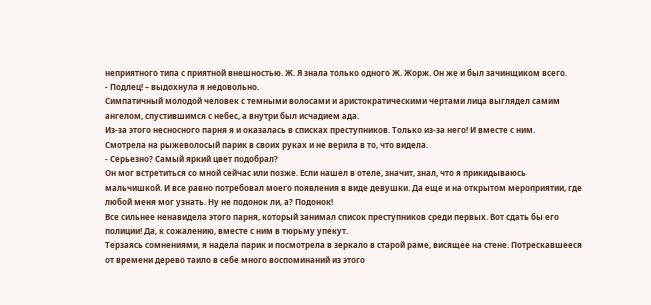неприятного типа с приятной внешностью. Ж. Я знала только одного Ж. Жорж. Он же и был зачинщиком всего.
- Подлец! – выдохнула я недовольно.
Симпатичный молодой человек с темными волосами и аристократическими чертами лица выглядел самим ангелом, спустившимся с небес, а внутри был исчадием ада.
Из-за этого несносного парня я и оказалась в списках преступников. Только из-за него! И вместе с ним.
Смотрела на рыжеволосый парик в своих руках и не верила в то, что видела.
- Серьезно? Самый яркий цвет подобрал?
Он мог встретиться со мной сейчас или позже. Если нашел в отеле, значит, знал, что я прикидываюсь мальчишкой. И все равно потребовал моего появления в виде девушки. Да еще и на открытом мероприятии, где любой меня мог узнать. Ну не подонок ли, а? Подонок!
Все сильнее ненавидела этого парня, который занимал список преступников среди первых. Вот сдать бы его полиции! Да, к сожалению, вместе с ним в тюрьму упекут.
Терзаясь сомнениями, я надела парик и посмотрела в зеркало в старой раме, висящее на стене. Потрескавшееся от времени дерево таило в себе много воспоминаний из этого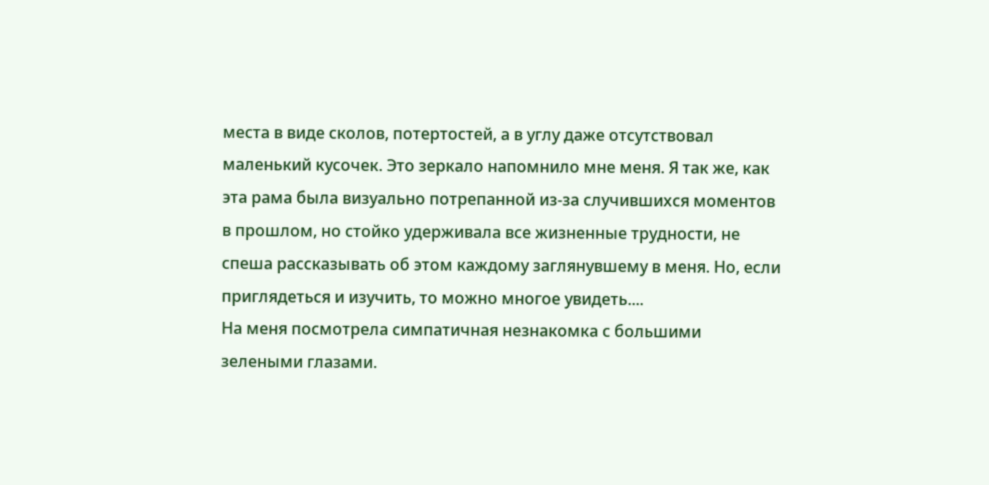места в виде сколов, потертостей, а в углу даже отсутствовал маленький кусочек. Это зеркало напомнило мне меня. Я так же, как эта рама была визуально потрепанной из-за случившихся моментов в прошлом, но стойко удерживала все жизненные трудности, не спеша рассказывать об этом каждому заглянувшему в меня. Но, если приглядеться и изучить, то можно многое увидеть....
На меня посмотрела симпатичная незнакомка с большими зелеными глазами.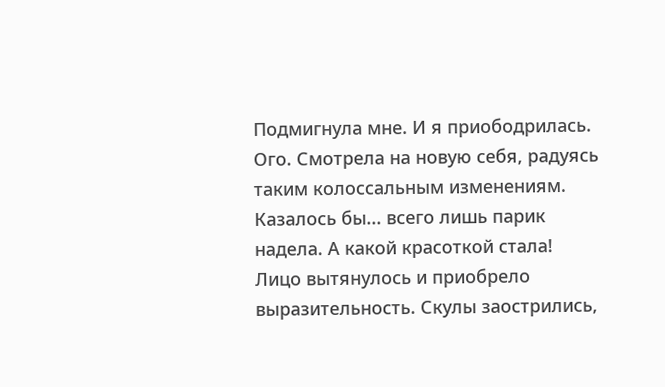Подмигнула мне. И я приободрилась. Ого. Смотрела на новую себя, радуясь таким колоссальным изменениям. Казалось бы... всего лишь парик надела. А какой красоткой стала!
Лицо вытянулось и приобрело выразительность. Скулы заострились,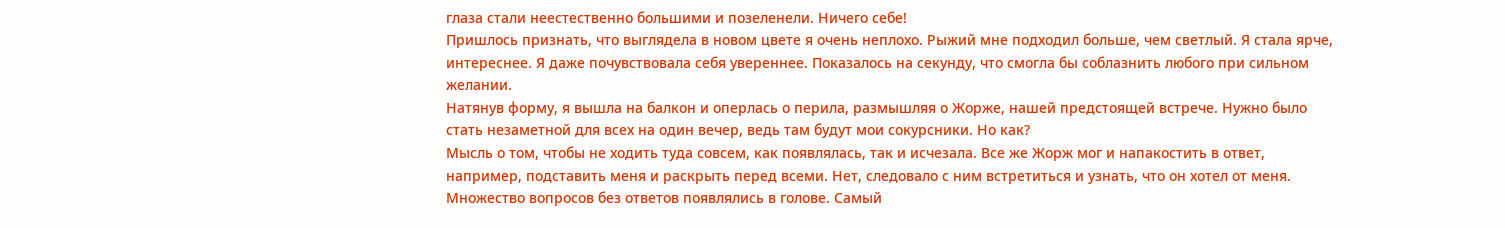глаза стали неестественно большими и позеленели. Ничего себе!
Пришлось признать, что выглядела в новом цвете я очень неплохо. Рыжий мне подходил больше, чем светлый. Я стала ярче, интереснее. Я даже почувствовала себя увереннее. Показалось на секунду, что смогла бы соблазнить любого при сильном желании.
Натянув форму, я вышла на балкон и оперлась о перила, размышляя о Жорже, нашей предстоящей встрече. Нужно было стать незаметной для всех на один вечер, ведь там будут мои сокурсники. Но как?
Мысль о том, чтобы не ходить туда совсем, как появлялась, так и исчезала. Все же Жорж мог и напакостить в ответ, например, подставить меня и раскрыть перед всеми. Нет, следовало с ним встретиться и узнать, что он хотел от меня.
Множество вопросов без ответов появлялись в голове. Самый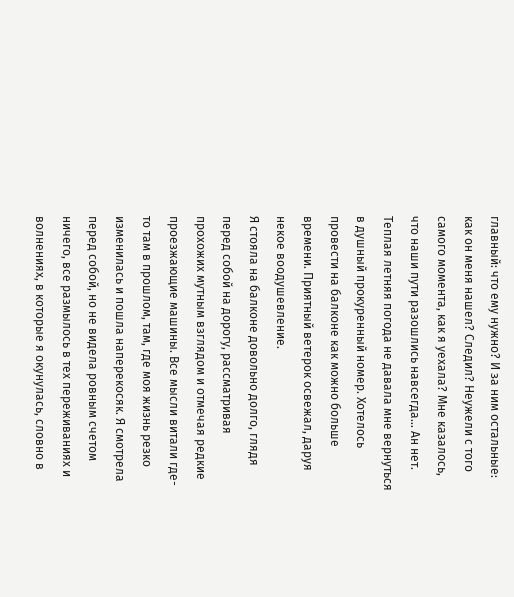главный: что ему нужно? И за ним остальные: как он меня нашел? Следил? Неужели с того самого момента, как я уехала? Мне казалось, что наши пути разошлись навсегда… Ан нет.
Теплая летняя погода не давала мне вернуться в душный прокуренный номер. Хотелось провести на балконе как можно больше времени. Приятный ветерок освежал, даруя некое воодушевление.
Я стояла на балконе довольно долго, глядя перед собой на дорогу, рассматривая прохожих мутным взглядом и отмечая редкие проезжающие машины. Все мысли витали где-то там в прошлом, там, где моя жизнь резко изменилась и пошла наперекосяк. Я смотрела перед собой, но не видела ровным счетом ничего, все размылось в тех переживаниях и волнениях, в которые я окунулась, словно в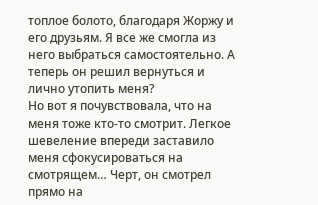топлое болото, благодаря Жоржу и его друзьям. Я все же смогла из него выбраться самостоятельно. А теперь он решил вернуться и лично утопить меня?
Но вот я почувствовала, что на меня тоже кто-то смотрит. Легкое шевеление впереди заставило меня сфокусироваться на смотрящем… Черт, он смотрел прямо на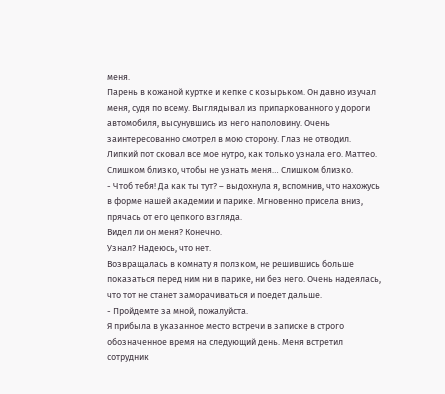меня.
Парень в кожаной куртке и кепке с козырьком. Он давно изучал меня, судя по всему. Выглядывал из припаркованного у дороги автомобиля, высунувшись из него наполовину. Очень заинтересованно смотрел в мою сторону. Глаз не отводил.
Липкий пот сковал все мое нутро, как только узнала его. Маттео.
Слишком близко, чтобы не узнать меня… Слишком близко.
- Чтоб тебя! Да как ты тут? – выдохнула я, вспомнив, что нахожусь в форме нашей академии и парике. Мгновенно присела вниз, прячась от его цепкого взгляда.
Видел ли он меня? Конечно.
Узнал? Надеюсь, что нет.
Возвращалась в комнату я ползком, не решившись больше показаться перед ним ни в парике, ни без него. Очень надеялась, что тот не станет заморачиваться и поедет дальше.
- Пройдемте за мной, пожалуйста.
Я прибыла в указанное место встречи в записке в строго обозначенное время на следующий день. Меня встретил сотрудник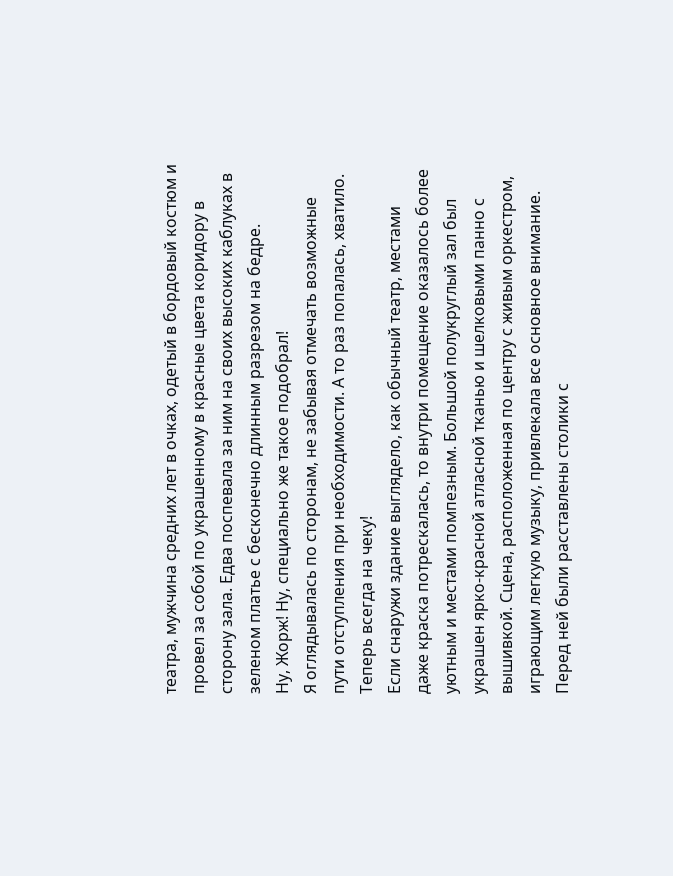театра, мужчина средних лет в очках, одетый в бордовый костюм и провел за собой по украшенному в красные цвета коридору в сторону зала. Едва поспевала за ним на своих высоких каблуках в зеленом платье с бесконечно длинным разрезом на бедре.
Ну, Жорж! Ну, специально же такое подобрал!
Я оглядывалась по сторонам, не забывая отмечать возможные пути отступления при необходимости. А то раз попалась, хватило. Теперь всегда на чеку!
Если снаружи здание выглядело, как обычный театр, местами даже краска потрескалась, то внутри помещение оказалось более уютным и местами помпезным. Большой полукруглый зал был украшен ярко-красной атласной тканью и шелковыми панно с вышивкой. Сцена, расположенная по центру с живым оркестром, играющим легкую музыку, привлекала все основное внимание. Перед ней были расставлены столики с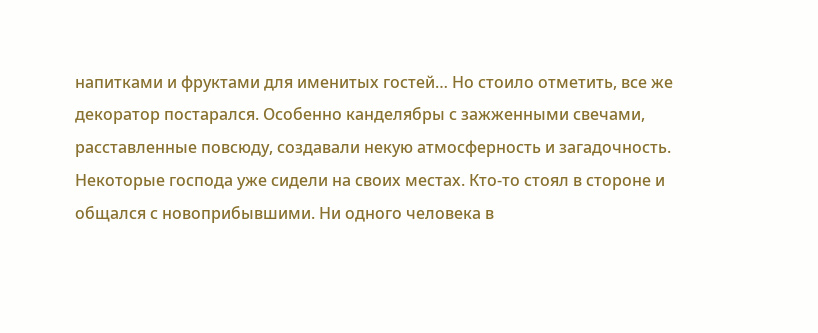напитками и фруктами для именитых гостей… Но стоило отметить, все же декоратор постарался. Особенно канделябры с зажженными свечами, расставленные повсюду, создавали некую атмосферность и загадочность.
Некоторые господа уже сидели на своих местах. Кто-то стоял в стороне и общался с новоприбывшими. Ни одного человека в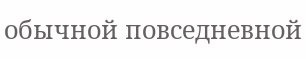обычной повседневной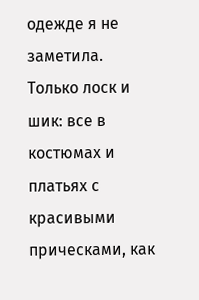одежде я не заметила. Только лоск и шик: все в костюмах и платьях с красивыми прическами, как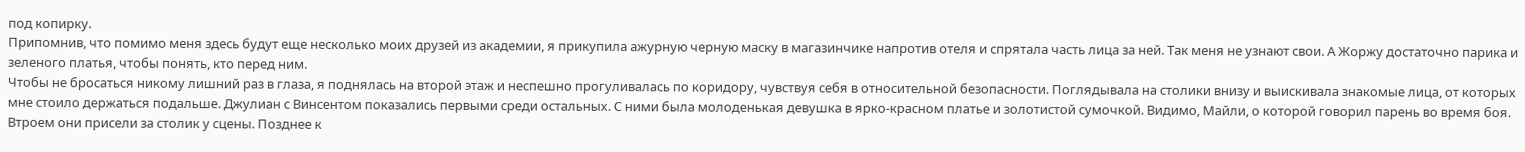под копирку.
Припомнив, что помимо меня здесь будут еще несколько моих друзей из академии, я прикупила ажурную черную маску в магазинчике напротив отеля и спрятала часть лица за ней. Так меня не узнают свои. А Жоржу достаточно парика и зеленого платья, чтобы понять, кто перед ним.
Чтобы не бросаться никому лишний раз в глаза, я поднялась на второй этаж и неспешно прогуливалась по коридору, чувствуя себя в относительной безопасности. Поглядывала на столики внизу и выискивала знакомые лица, от которых мне стоило держаться подальше. Джулиан с Винсентом показались первыми среди остальных. С ними была молоденькая девушка в ярко-красном платье и золотистой сумочкой. Видимо, Майли, о которой говорил парень во время боя. Втроем они присели за столик у сцены. Позднее к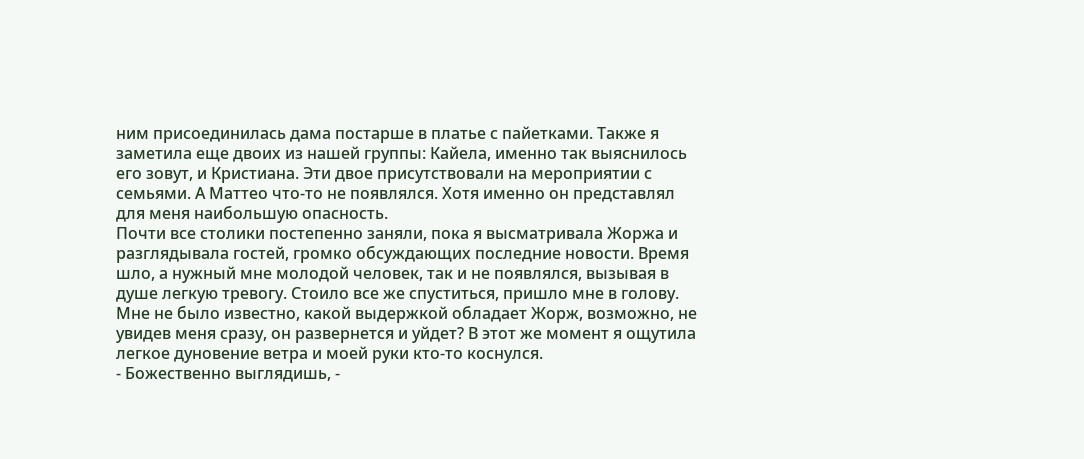ним присоединилась дама постарше в платье с пайетками. Также я заметила еще двоих из нашей группы: Кайела, именно так выяснилось его зовут, и Кристиана. Эти двое присутствовали на мероприятии с семьями. А Маттео что-то не появлялся. Хотя именно он представлял для меня наибольшую опасность.
Почти все столики постепенно заняли, пока я высматривала Жоржа и разглядывала гостей, громко обсуждающих последние новости. Время шло, а нужный мне молодой человек, так и не появлялся, вызывая в душе легкую тревогу. Стоило все же спуститься, пришло мне в голову. Мне не было известно, какой выдержкой обладает Жорж, возможно, не увидев меня сразу, он развернется и уйдет? В этот же момент я ощутила легкое дуновение ветра и моей руки кто-то коснулся.
- Божественно выглядишь, -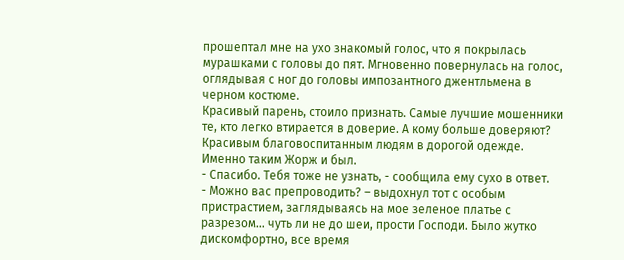прошептал мне на ухо знакомый голос, что я покрылась мурашками с головы до пят. Мгновенно повернулась на голос, оглядывая с ног до головы импозантного джентльмена в черном костюме.
Красивый парень, стоило признать. Самые лучшие мошенники те, кто легко втирается в доверие. А кому больше доверяют? Красивым благовоспитанным людям в дорогой одежде. Именно таким Жорж и был.
- Спасибо. Тебя тоже не узнать, - сообщила ему сухо в ответ.
- Можно вас препроводить? – выдохнул тот с особым пристрастием, заглядываясь на мое зеленое платье с разрезом… чуть ли не до шеи, прости Господи. Было жутко дискомфортно, все время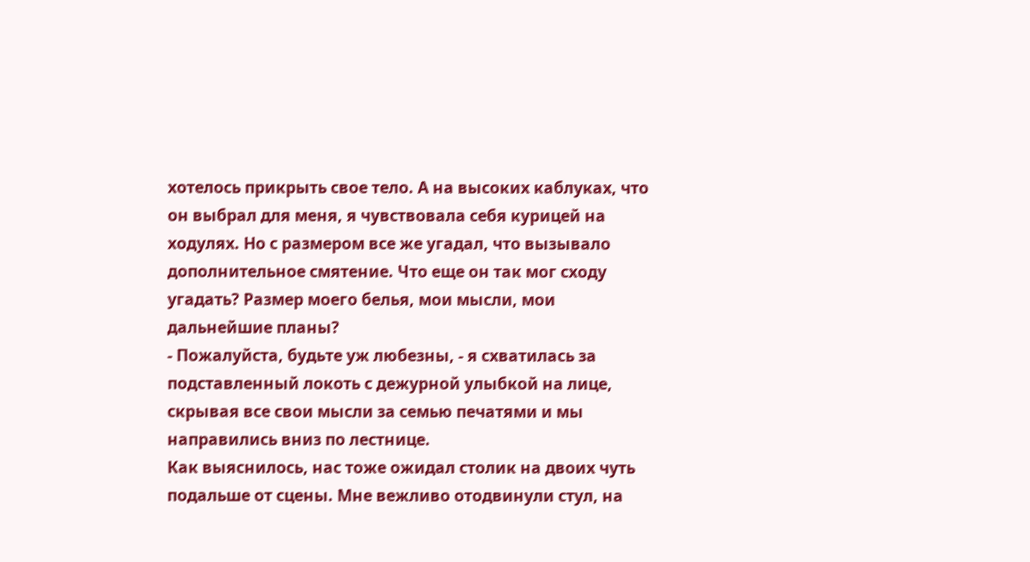хотелось прикрыть свое тело. А на высоких каблуках, что он выбрал для меня, я чувствовала себя курицей на ходулях. Но с размером все же угадал, что вызывало дополнительное смятение. Что еще он так мог сходу угадать? Размер моего белья, мои мысли, мои дальнейшие планы?
- Пожалуйста, будьте уж любезны, - я схватилась за подставленный локоть с дежурной улыбкой на лице, скрывая все свои мысли за семью печатями и мы направились вниз по лестнице.
Как выяснилось, нас тоже ожидал столик на двоих чуть подальше от сцены. Мне вежливо отодвинули стул, на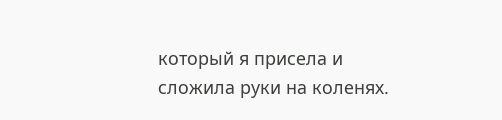который я присела и сложила руки на коленях.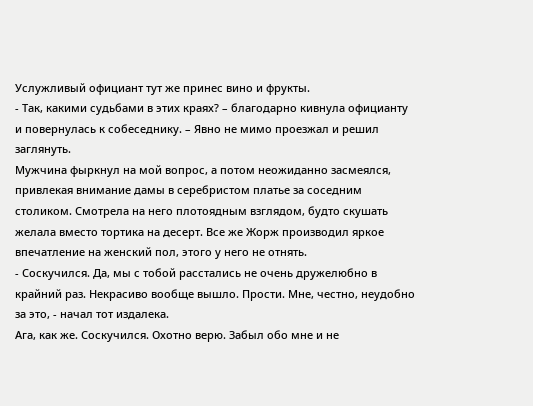Услужливый официант тут же принес вино и фрукты.
- Так, какими судьбами в этих краях? – благодарно кивнула официанту и повернулась к собеседнику. – Явно не мимо проезжал и решил заглянуть.
Мужчина фыркнул на мой вопрос, а потом неожиданно засмеялся, привлекая внимание дамы в серебристом платье за соседним столиком. Смотрела на него плотоядным взглядом, будто скушать желала вместо тортика на десерт. Все же Жорж производил яркое впечатление на женский пол, этого у него не отнять.
- Соскучился. Да, мы с тобой расстались не очень дружелюбно в крайний раз. Некрасиво вообще вышло. Прости. Мне, честно, неудобно за это, - начал тот издалека.
Ага, как же. Соскучился. Охотно верю. Забыл обо мне и не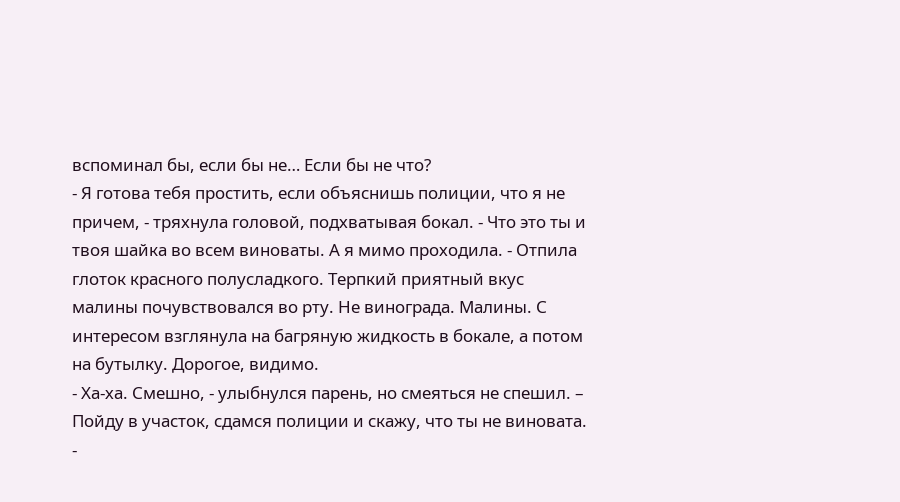вспоминал бы, если бы не… Если бы не что?
- Я готова тебя простить, если объяснишь полиции, что я не причем, - тряхнула головой, подхватывая бокал. - Что это ты и твоя шайка во всем виноваты. А я мимо проходила. - Отпила глоток красного полусладкого. Терпкий приятный вкус малины почувствовался во рту. Не винограда. Малины. С интересом взглянула на багряную жидкость в бокале, а потом на бутылку. Дорогое, видимо.
- Ха-ха. Смешно, - улыбнулся парень, но смеяться не спешил. – Пойду в участок, сдамся полиции и скажу, что ты не виновата.
-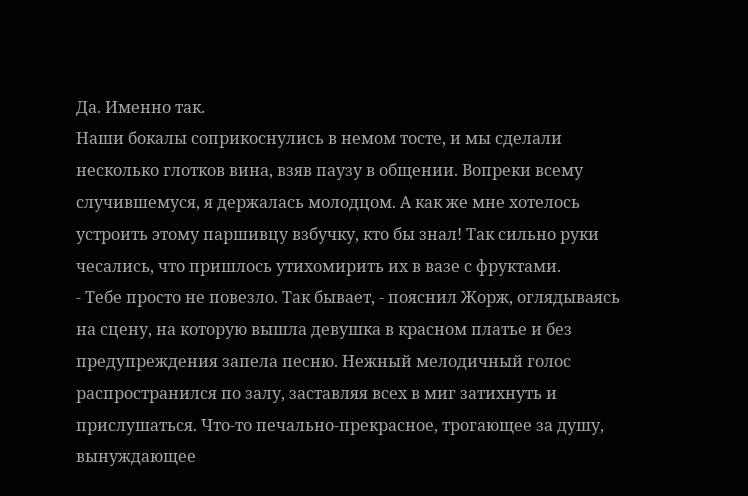Да. Именно так.
Наши бокалы соприкоснулись в немом тосте, и мы сделали несколько глотков вина, взяв паузу в общении. Вопреки всему случившемуся, я держалась молодцом. А как же мне хотелось устроить этому паршивцу взбучку, кто бы знал! Так сильно руки чесались, что пришлось утихомирить их в вазе с фруктами.
- Тебе просто не повезло. Так бывает, - пояснил Жорж, оглядываясь на сцену, на которую вышла девушка в красном платье и без предупреждения запела песню. Нежный мелодичный голос распространился по залу, заставляя всех в миг затихнуть и прислушаться. Что-то печально-прекрасное, трогающее за душу, вынуждающее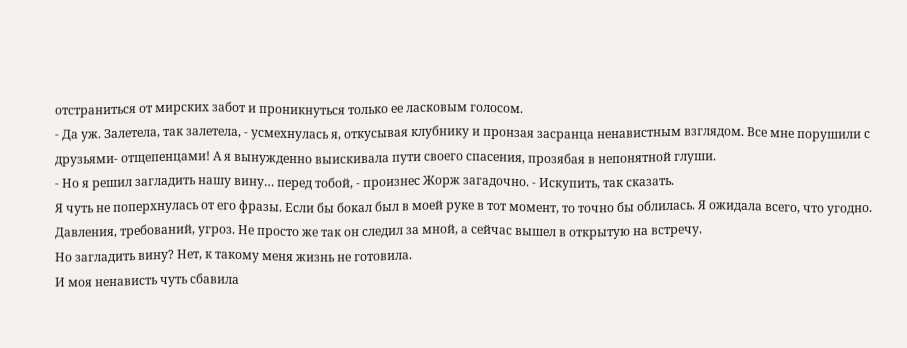отстраниться от мирских забот и проникнуться только ее ласковым голосом.
- Да уж. Залетела, так залетела, - усмехнулась я, откусывая клубнику и пронзая засранца ненавистным взглядом. Все мне порушили с друзьями- отщепенцами! А я вынужденно выискивала пути своего спасения, прозябая в непонятной глуши.
- Но я решил загладить нашу вину… перед тобой, - произнес Жорж загадочно. - Искупить, так сказать.
Я чуть не поперхнулась от его фразы. Если бы бокал был в моей руке в тот момент, то точно бы облилась. Я ожидала всего, что угодно. Давления, требований, угроз. Не просто же так он следил за мной, а сейчас вышел в открытую на встречу.
Но загладить вину? Нет, к такому меня жизнь не готовила.
И моя ненависть чуть сбавила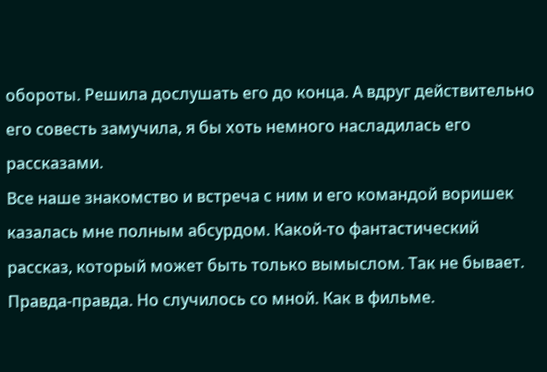обороты. Решила дослушать его до конца. А вдруг действительно его совесть замучила, я бы хоть немного насладилась его рассказами.
Все наше знакомство и встреча с ним и его командой воришек казалась мне полным абсурдом. Какой-то фантастический рассказ, который может быть только вымыслом. Так не бывает. Правда-правда. Но случилось со мной. Как в фильме.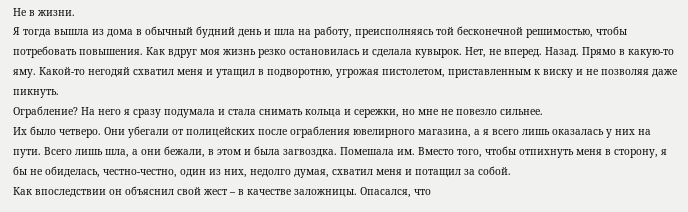Не в жизни.
Я тогда вышла из дома в обычный будний день и шла на работу, преисполняясь той бесконечной решимостью, чтобы потребовать повышения. Как вдруг моя жизнь резко остановилась и сделала кувырок. Нет, не вперед. Назад. Прямо в какую-то яму. Какой-то негодяй схватил меня и утащил в подворотню, угрожая пистолетом, приставленным к виску и не позволяя даже пикнуть.
Ограбление? На него я сразу подумала и стала снимать кольца и сережки, но мне не повезло сильнее.
Их было четверо. Они убегали от полицейских после ограбления ювелирного магазина, а я всего лишь оказалась у них на пути. Всего лишь шла, а они бежали, в этом и была загвоздка. Помешала им. Вместо того, чтобы отпихнуть меня в сторону, я бы не обиделась, честно-честно, один из них, недолго думая, схватил меня и потащил за собой.
Как впоследствии он объяснил свой жест – в качестве заложницы. Опасался, что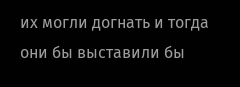их могли догнать и тогда они бы выставили бы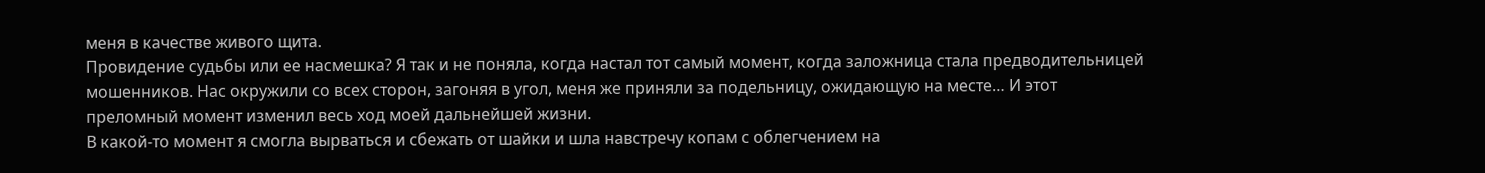меня в качестве живого щита.
Провидение судьбы или ее насмешка? Я так и не поняла, когда настал тот самый момент, когда заложница стала предводительницей мошенников. Нас окружили со всех сторон, загоняя в угол, меня же приняли за подельницу, ожидающую на месте… И этот преломный момент изменил весь ход моей дальнейшей жизни.
В какой-то момент я смогла вырваться и сбежать от шайки и шла навстречу копам с облегчением на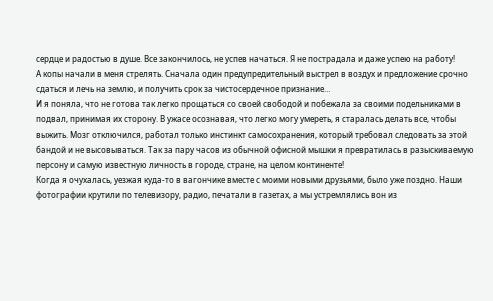сердце и радостью в душе. Все закончилось, не успев начаться. Я не пострадала и даже успею на работу!
А копы начали в меня стрелять. Сначала один предупредительный выстрел в воздух и предложение срочно сдаться и лечь на землю, и получить срок за чистосердечное признание…
И я поняла, что не готова так легко прощаться со своей свободой и побежала за своими подельниками в подвал, принимая их сторону. В ужасе осознавая, что легко могу умереть, я старалась делать все, чтобы выжить. Мозг отключился, работал только инстинкт самосохранения, который требовал следовать за этой бандой и не высовываться. Так за пару часов из обычной офисной мышки я превратилась в разыскиваемую персону и самую известную личность в городе, стране, на целом континенте!
Когда я очухалась, уезжая куда-то в вагончике вместе с моими новыми друзьями, было уже поздно. Наши фотографии крутили по телевизору, радио, печатали в газетах, а мы устремлялись вон из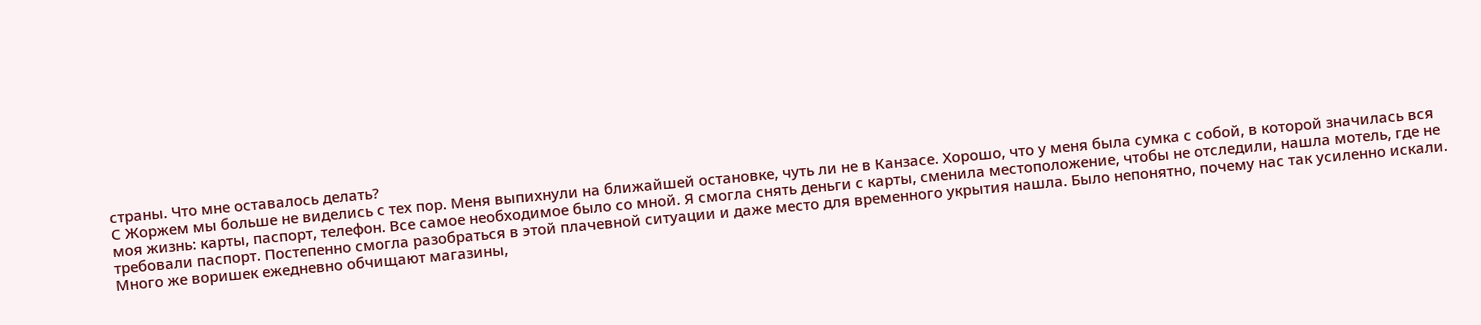страны. Что мне оставалось делать?
С Жоржем мы больше не виделись с тех пор. Меня выпихнули на ближайшей остановке, чуть ли не в Канзасе. Хорошо, что у меня была сумка с собой, в которой значилась вся моя жизнь: карты, паспорт, телефон. Все самое необходимое было со мной. Я смогла снять деньги с карты, сменила местоположение, чтобы не отследили, нашла мотель, где не требовали паспорт. Постепенно смогла разобраться в этой плачевной ситуации и даже место для временного укрытия нашла. Было непонятно, почему нас так усиленно искали. Много же воришек ежедневно обчищают магазины,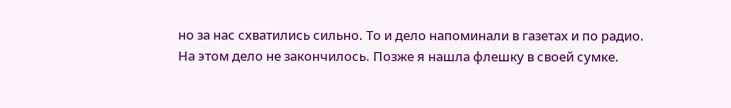но за нас схватились сильно. То и дело напоминали в газетах и по радио.
На этом дело не закончилось. Позже я нашла флешку в своей сумке.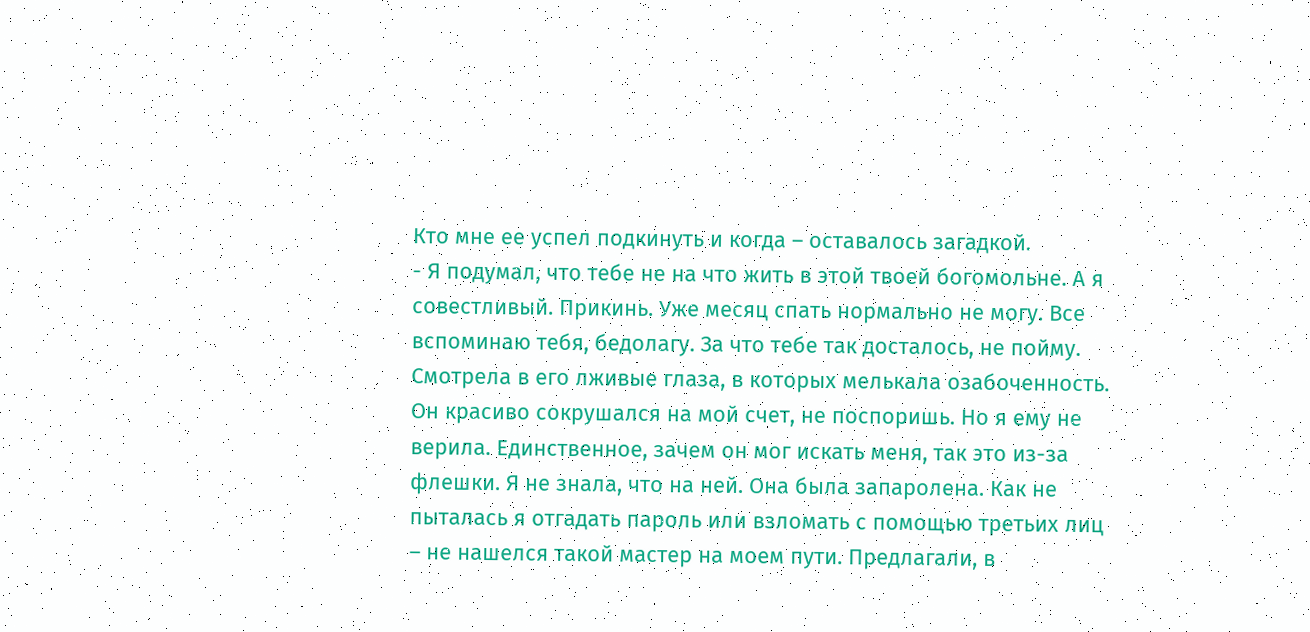Кто мне ее успел подкинуть и когда – оставалось загадкой.
- Я подумал, что тебе не на что жить в этой твоей богомольне. А я совестливый. Прикинь. Уже месяц спать нормально не могу. Все вспоминаю тебя, бедолагу. За что тебе так досталось, не пойму.
Смотрела в его лживые глаза, в которых мелькала озабоченность. Он красиво сокрушался на мой счет, не поспоришь. Но я ему не верила. Единственное, зачем он мог искать меня, так это из-за флешки. Я не знала, что на ней. Она была запаролена. Как не пыталась я отгадать пароль или взломать с помощью третьих лиц – не нашелся такой мастер на моем пути. Предлагали, в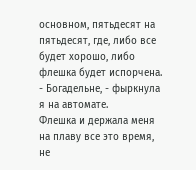основном, пятьдесят на пятьдесят, где, либо все будет хорошо, либо флешка будет испорчена.
- Богадельне, - фыркнула я на автомате.
Флешка и держала меня на плаву все это время, не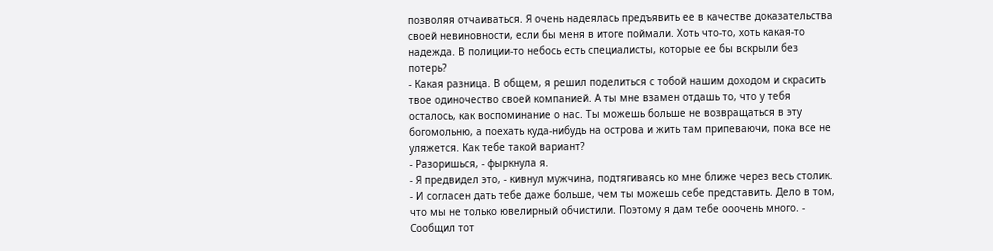позволяя отчаиваться. Я очень надеялась предъявить ее в качестве доказательства своей невиновности, если бы меня в итоге поймали. Хоть что-то, хоть какая-то надежда. В полиции-то небось есть специалисты, которые ее бы вскрыли без потерь?
- Какая разница. В общем, я решил поделиться с тобой нашим доходом и скрасить твое одиночество своей компанией. А ты мне взамен отдашь то, что у тебя осталось, как воспоминание о нас. Ты можешь больше не возвращаться в эту богомольню, а поехать куда-нибудь на острова и жить там припеваючи, пока все не уляжется. Как тебе такой вариант?
- Разоришься, - фыркнула я.
- Я предвидел это, - кивнул мужчина, подтягиваясь ко мне ближе через весь столик. - И согласен дать тебе даже больше, чем ты можешь себе представить. Дело в том, что мы не только ювелирный обчистили. Поэтому я дам тебе ооочень много. - Сообщил тот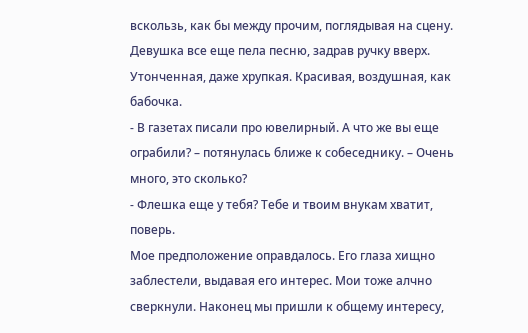вскользь, как бы между прочим, поглядывая на сцену. Девушка все еще пела песню, задрав ручку вверх. Утонченная, даже хрупкая. Красивая, воздушная, как бабочка.
- В газетах писали про ювелирный. А что же вы еще ограбили? – потянулась ближе к собеседнику. – Очень много, это сколько?
- Флешка еще у тебя? Тебе и твоим внукам хватит, поверь.
Мое предположение оправдалось. Его глаза хищно заблестели, выдавая его интерес. Мои тоже алчно сверкнули. Наконец мы пришли к общему интересу,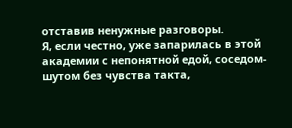отставив ненужные разговоры.
Я, если честно, уже запарилась в этой академии с непонятной едой, соседом-шутом без чувства такта,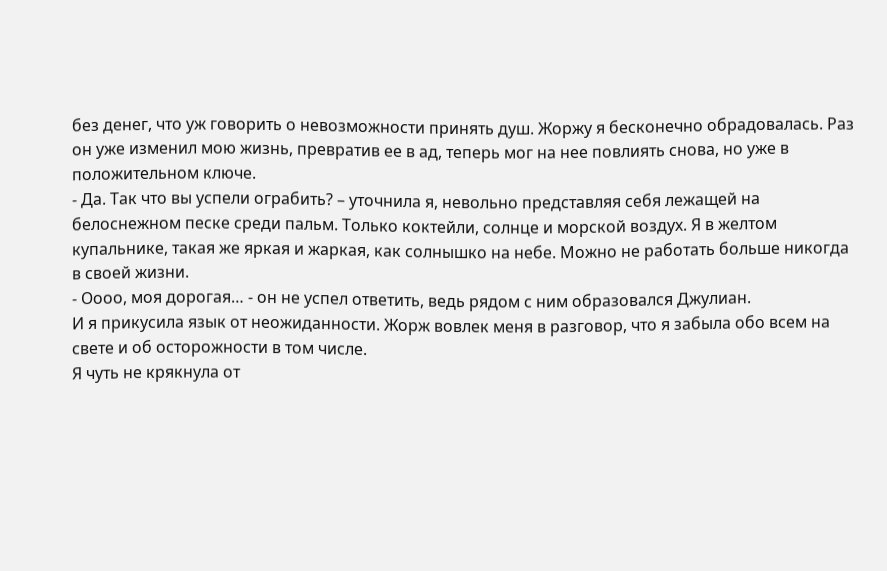без денег, что уж говорить о невозможности принять душ. Жоржу я бесконечно обрадовалась. Раз он уже изменил мою жизнь, превратив ее в ад, теперь мог на нее повлиять снова, но уже в положительном ключе.
- Да. Так что вы успели ограбить? – уточнила я, невольно представляя себя лежащей на белоснежном песке среди пальм. Только коктейли, солнце и морской воздух. Я в желтом купальнике, такая же яркая и жаркая, как солнышко на небе. Можно не работать больше никогда в своей жизни.
- Оооо, моя дорогая… - он не успел ответить, ведь рядом с ним образовался Джулиан.
И я прикусила язык от неожиданности. Жорж вовлек меня в разговор, что я забыла обо всем на свете и об осторожности в том числе.
Я чуть не крякнула от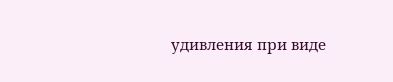удивления при виде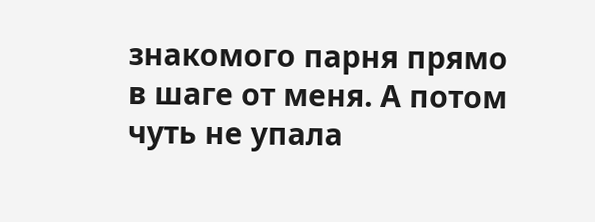знакомого парня прямо в шаге от меня. А потом чуть не упала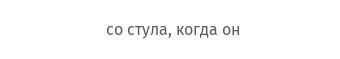со стула, когда он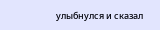улыбнулся и сказал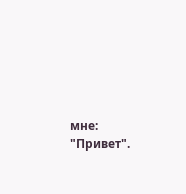мне: "Привет".